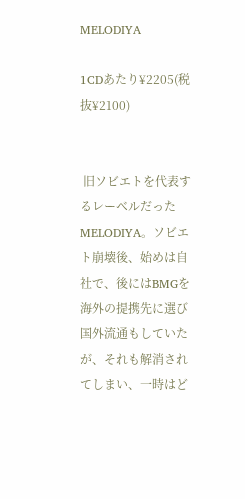MELODIYA

1CDあたり¥2205(税抜¥2100)


 旧ソビエトを代表するレーベルだったMELODIYA。ソビエト崩壊後、始めは自社で、後にはBMGを海外の提携先に選び国外流通もしていたが、それも解消されてしまい、一時はど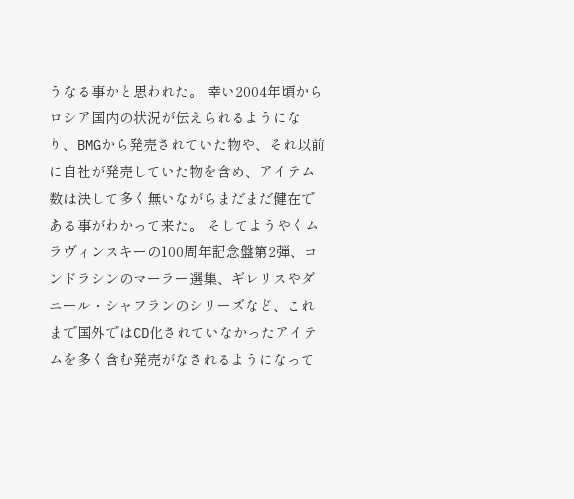うなる事かと思われた。 幸い2004年頃からロシア国内の状況が伝えられるようになり、BMGから発売されていた物や、それ以前に自社が発売していた物を含め、アイテム数は決して多く無いながらまだまだ健在である事がわかって来た。 そしてようやくムラヴィンスキーの100周年記念盤第2弾、コンドラシンのマーラー選集、ギレリスやダニール・シャフランのシリーズなど、これまで国外ではCD化されていなかったアイテムを多く含む発売がなされるようになって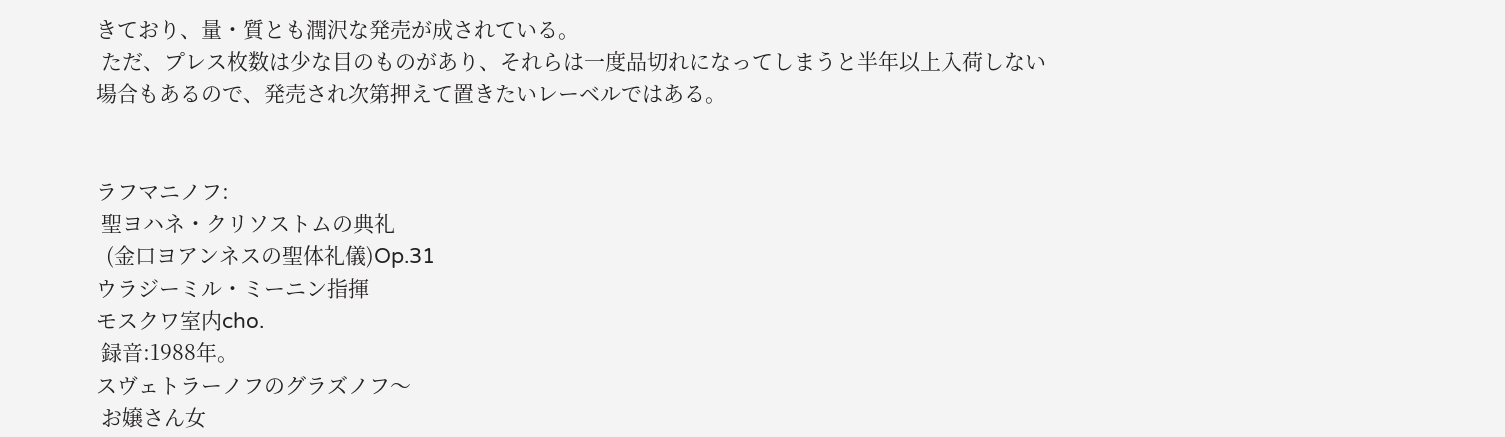きており、量・質とも潤沢な発売が成されている。
 ただ、プレス枚数は少な目のものがあり、それらは一度品切れになってしまうと半年以上入荷しない場合もあるので、発売され次第押えて置きたいレーベルではある。


ラフマニノフ:
 聖ヨハネ・クリソストムの典礼
  (金口ヨアンネスの聖体礼儀)Op.31
ウラジーミル・ミーニン指揮
モスクワ室内cho.
 録音:1988年。
スヴェトラーノフのグラズノフ〜
 お嬢さん女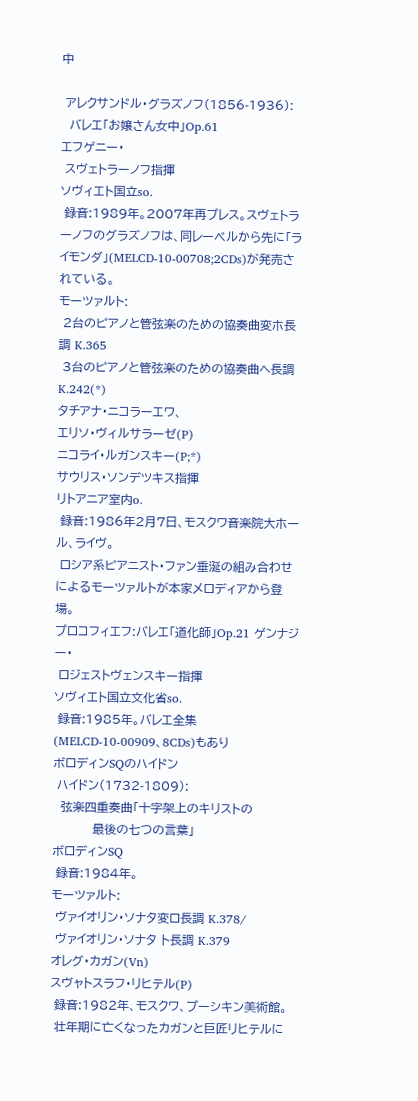中

 アレクサンドル・グラズノフ(1856-1936):
  バレエ「お嬢さん女中」Op.61
エフゲニー・
 スヴェトラーノフ指揮
ソヴィエト国立so.
 録音:1989年。2007年再プレス。スヴェトラーノフのグラズノフは、同レーベルから先に「ライモンダ」(MELCD-10-00708;2CDs)が発売されている。
モーツァルト:
 2台のピアノと管弦楽のための協奏曲変ホ長調 K.365
 3台のピアノと管弦楽のための協奏曲ヘ長調 K.242(*)
タチアナ・ニコラーエワ、
エリソ・ヴィルサラーゼ(P)
ニコライ・ルガンスキー(P;*)
サウリス・ソンデツキス指揮
リトアニア室内o.
 録音:1986年2月7日、モスクワ音楽院大ホール、ライヴ。
 ロシア系ピアニスト・ファン垂涎の組み合わせによるモーツァルトが本家メロディアから登場。
プロコフィエフ:バレエ「道化師」Op.21 ゲンナジー・
 ロジェストヴェンスキー指揮
ソヴィエト国立文化省so.
 録音:1985年。バレエ全集 (MELCD-10-00909、8CDs)もあり
ボロディンSQのハイドン
 ハイドン(1732-1809):
  弦楽四重奏曲「十字架上のキリストの
          最後の七つの言葉」
ボロディンSQ
 録音:1984年。
モーツァルト:
 ヴァイオリン・ソナタ変ロ長調 K.378/
 ヴァイオリン・ソナタ ト長調 K.379
オレグ・カガン(Vn)
スヴャトスラフ・リヒテル(P)
 録音:1982年、モスクワ、プーシキン美術館。
 壮年期に亡くなったカガンと巨匠リヒテルに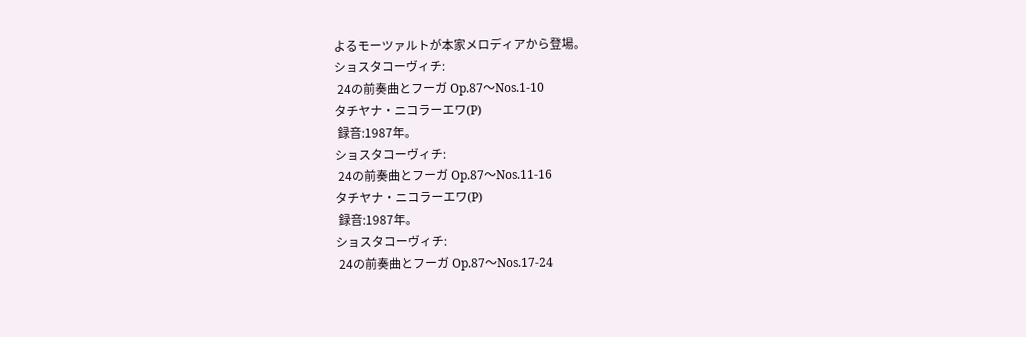よるモーツァルトが本家メロディアから登場。
ショスタコーヴィチ:
 24の前奏曲とフーガ Op.87〜Nos.1-10
タチヤナ・ニコラーエワ(P)
 録音:1987年。
ショスタコーヴィチ:
 24の前奏曲とフーガ Op.87〜Nos.11-16
タチヤナ・ニコラーエワ(P)
 録音:1987年。
ショスタコーヴィチ:
 24の前奏曲とフーガ Op.87〜Nos.17-24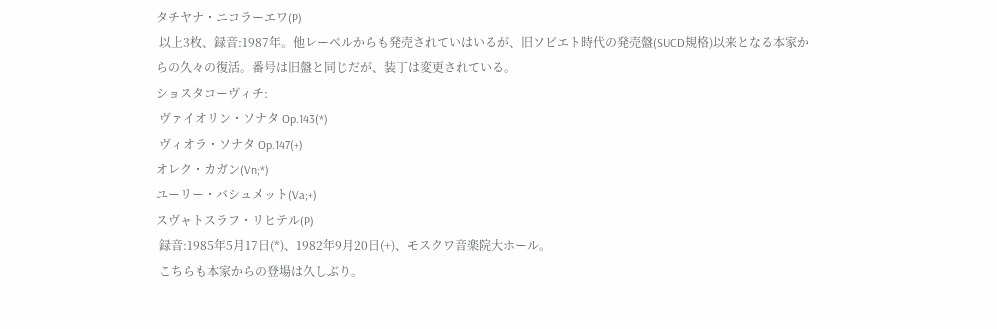タチヤナ・ニコラーエワ(P)
 以上3枚、録音:1987年。他レーベルからも発売されていはいるが、旧ソビエト時代の発売盤(SUCD規格)以来となる本家からの久々の復活。番号は旧盤と同じだが、装丁は変更されている。
ショスタコーヴィチ:
 ヴァイオリン・ソナタ Op.143(*)
 ヴィオラ・ソナタ Op.147(+)
オレク・カガン(Vn;*)
ユーリー・バシュメット(Va;+)
スヴャトスラフ・リヒテル(P)
 録音:1985年5月17日(*)、1982年9月20日(+)、モスクワ音楽院大ホール。
 こちらも本家からの登場は久しぶり。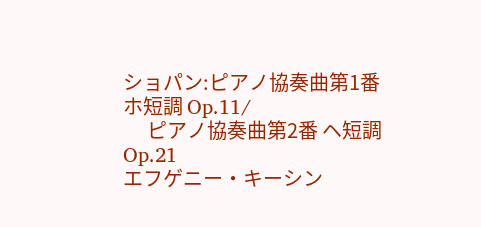ショパン:ピアノ協奏曲第1番 ホ短調 Op.11/
      ピアノ協奏曲第2番 ヘ短調 Op.21
エフゲニー・キーシン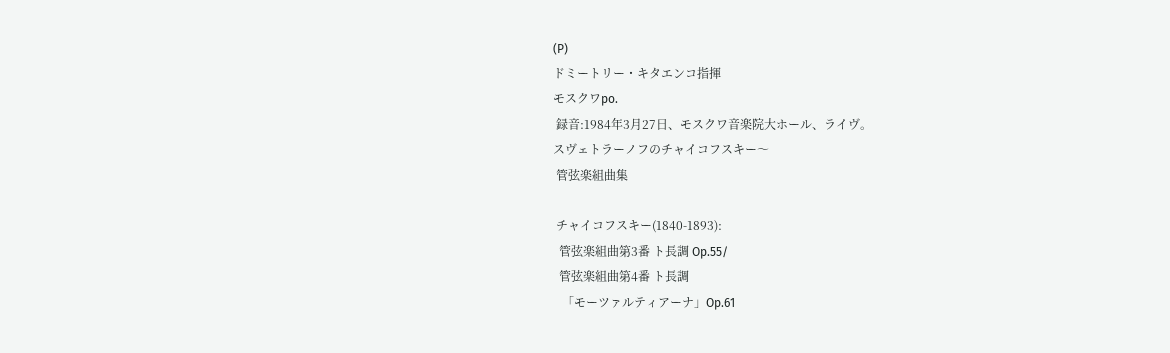(P)
ドミートリー・キタエンコ指揮
モスクワpo.
 録音:1984年3月27日、モスクワ音楽院大ホール、ライヴ。
スヴェトラーノフのチャイコフスキー〜
 管弦楽組曲集

 チャイコフスキー(1840-1893):
  管弦楽組曲第3番 ト長調 Op.55/
  管弦楽組曲第4番 ト長調
   「モーツァルティアーナ」Op.61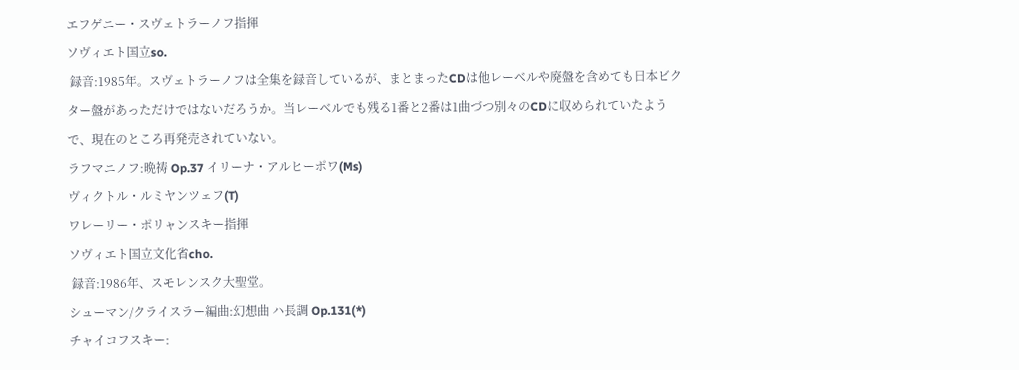エフゲニー・スヴェトラーノフ指揮
ソヴィエト国立so.
 録音:1985年。スヴェトラーノフは全集を録音しているが、まとまったCDは他レーベルや廃盤を含めても日本ビクター盤があっただけではないだろうか。当レーベルでも残る1番と2番は1曲づつ別々のCDに収められていたようで、現在のところ再発売されていない。
ラフマニノフ:晩祷 Op.37 イリーナ・アルヒーポワ(Ms)
ヴィクトル・ルミヤンツェフ(T)
ワレーリー・ポリャンスキー指揮
ソヴィエト国立文化省cho.
 録音:1986年、スモレンスク大聖堂。
シューマン/クライスラー編曲:幻想曲 ハ長調 Op.131(*)
チャイコフスキー: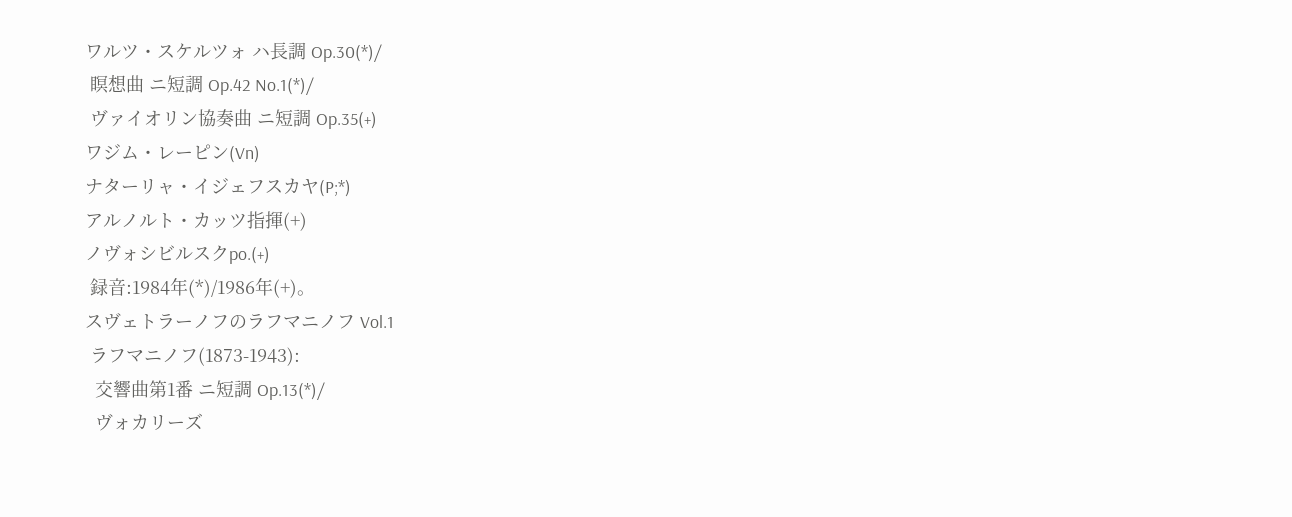ワルツ・スケルツォ ハ長調 Op.30(*)/
 瞑想曲 ニ短調 Op.42 No.1(*)/
 ヴァイオリン協奏曲 ニ短調 Op.35(+)
ワジム・レーピン(Vn)
ナターリャ・イジェフスカヤ(P;*)
アルノルト・カッツ指揮(+)
ノヴォシビルスクpo.(+)
 録音:1984年(*)/1986年(+)。
スヴェトラーノフのラフマニノフ Vol.1
 ラフマニノフ(1873-1943):
  交響曲第1番 ニ短調 Op.13(*)/
  ヴォカリーズ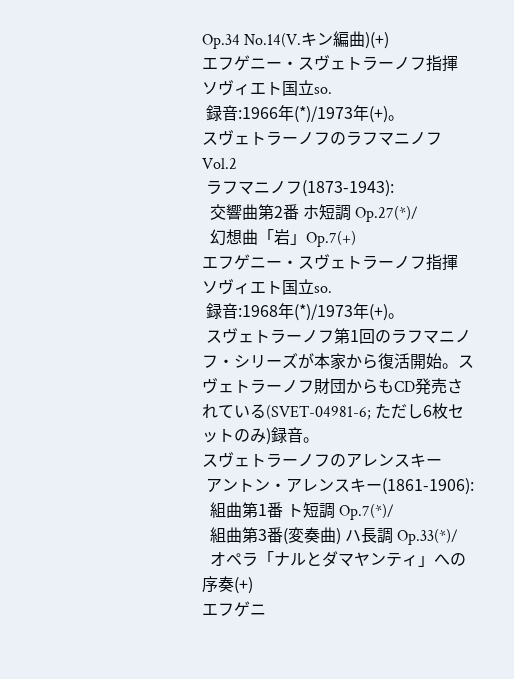Op.34 No.14(V.キン編曲)(+)
エフゲニー・スヴェトラーノフ指揮
ソヴィエト国立so.
 録音:1966年(*)/1973年(+)。
スヴェトラーノフのラフマニノフ Vol.2
 ラフマニノフ(1873-1943):
  交響曲第2番 ホ短調 Op.27(*)/
  幻想曲「岩」Op.7(+)
エフゲニー・スヴェトラーノフ指揮
ソヴィエト国立so.
 録音:1968年(*)/1973年(+)。
 スヴェトラーノフ第1回のラフマニノフ・シリーズが本家から復活開始。スヴェトラーノフ財団からもCD発売されている(SVET-04981-6; ただし6枚セットのみ)録音。
スヴェトラーノフのアレンスキー
 アントン・アレンスキー(1861-1906):
  組曲第1番 ト短調 Op.7(*)/
  組曲第3番(変奏曲) ハ長調 Op.33(*)/
  オペラ「ナルとダマヤンティ」への序奏(+)
エフゲニ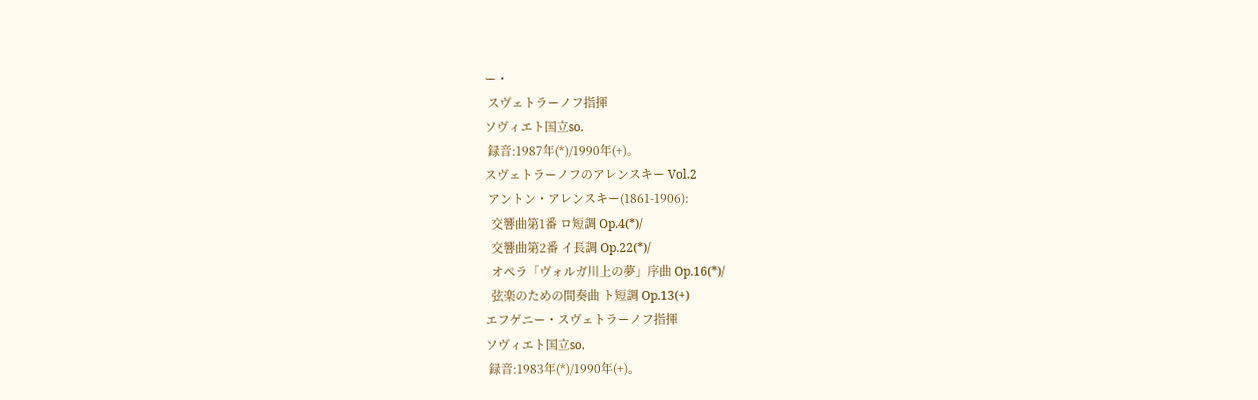ー・
 スヴェトラーノフ指揮
ソヴィエト国立so.
 録音:1987年(*)/1990年(+)。
スヴェトラーノフのアレンスキー Vol.2
 アントン・アレンスキー(1861-1906):
  交響曲第1番 ロ短調 Op.4(*)/
  交響曲第2番 イ長調 Op.22(*)/
  オペラ「ヴォルガ川上の夢」序曲 Op.16(*)/
  弦楽のための間奏曲 ト短調 Op.13(+)
エフゲニー・スヴェトラーノフ指揮
ソヴィエト国立so.
 録音:1983年(*)/1990年(+)。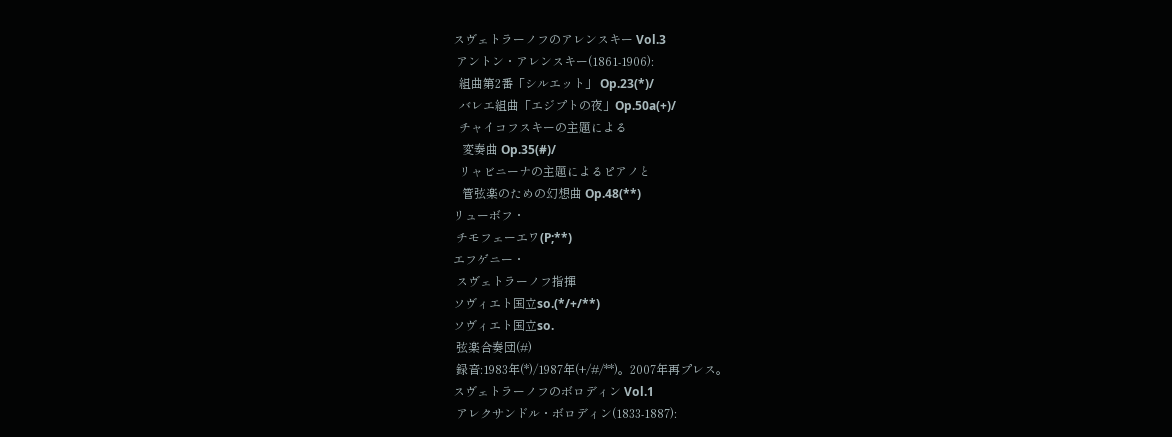スヴェトラーノフのアレンスキー Vol.3
 アントン・アレンスキー(1861-1906):
  組曲第2番「シルエット」 Op.23(*)/
  バレエ組曲「エジプトの夜」Op.50a(+)/
  チャイコフスキーの主題による
   変奏曲 Op.35(#)/
  リャビニーナの主題によるピアノと
   管弦楽のための幻想曲 Op.48(**)
リューボフ・
 チモフェーエワ(P;**)
エフゲニー・
 スヴェトラーノフ指揮
ソヴィエト国立so.(*/+/**)
ソヴィエト国立so.
 弦楽合奏団(#)
 録音:1983年(*)/1987年(+/#/**)。2007年再プレス。
スヴェトラーノフのボロディン Vol.1
 アレクサンドル・ボロディン(1833-1887):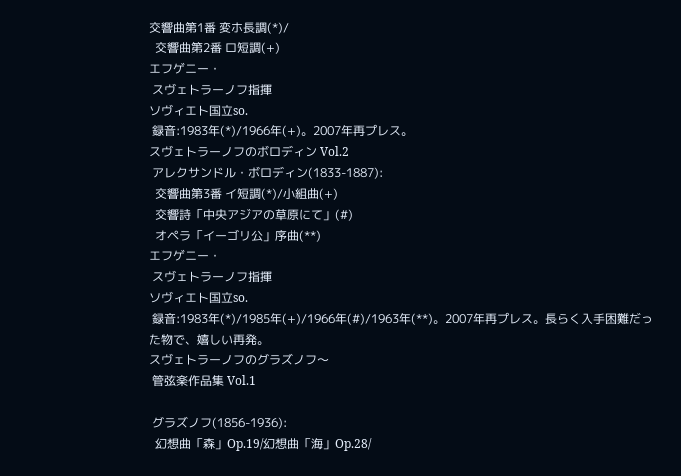交響曲第1番 変ホ長調(*)/
  交響曲第2番 ロ短調(+)
エフゲニー・
 スヴェトラーノフ指揮
ソヴィエト国立so.
 録音:1983年(*)/1966年(+)。2007年再プレス。
スヴェトラーノフのボロディン Vol.2
 アレクサンドル・ボロディン(1833-1887):
  交響曲第3番 イ短調(*)/小組曲(+)
  交響詩「中央アジアの草原にて」(#)
  オペラ「イーゴリ公」序曲(**)
エフゲニー・
 スヴェトラーノフ指揮
ソヴィエト国立so.
 録音:1983年(*)/1985年(+)/1966年(#)/1963年(**)。2007年再プレス。長らく入手困難だった物で、嬉しい再発。
スヴェトラーノフのグラズノフ〜
 管弦楽作品集 Vol.1

 グラズノフ(1856-1936):
  幻想曲「森」Op.19/幻想曲「海」Op.28/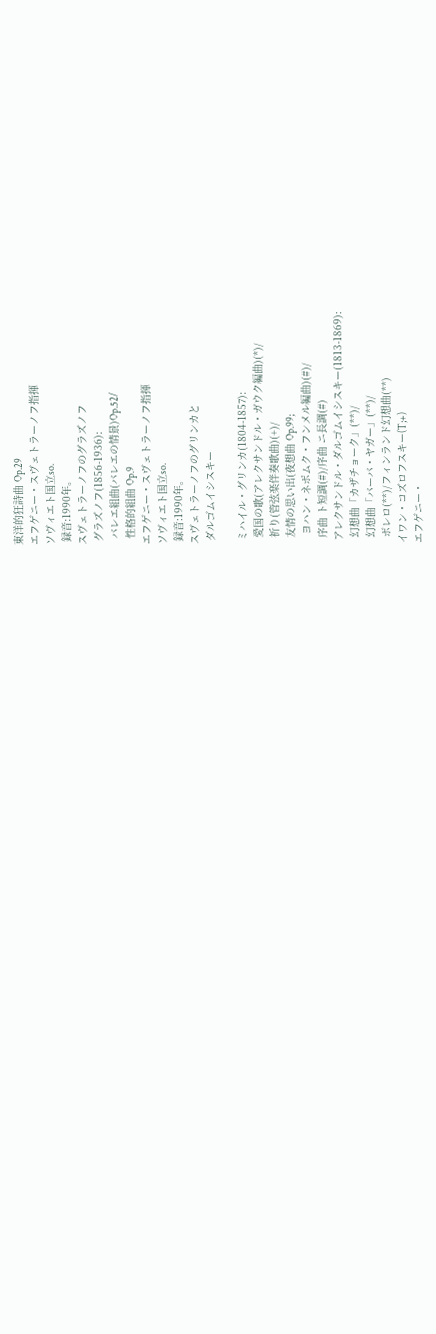東洋的狂詩曲 Op.29
エフゲニー・スヴェトラーノフ指揮
ソヴィエト国立so.
 録音:1990年。
スヴェトラーノフのグラズノフ
 グラズノフ(1856-1936):
  バレエ組曲(バレエの情景)Op.52/
  性格的組曲 Op.9
エフゲニー・スヴェトラーノフ指揮
ソヴィエト国立so.
 録音:1990年。
スヴェトラーノフのグリンカと
 ダルゴムイシスキー

 ミハイル・グリンカ(1804-1857):
  愛国の歌(アレクサンドル・ガウク編曲)(*)/
  祈り(管弦楽伴奏歌曲)(+)/
  友情の思い出(夜想曲 Op.99;
   ヨハン・ネポムク・フンメル編曲)(#)/
  序曲 ト短調(#)/序曲 ニ長調(#)
 アレクサンドル・ダルゴムイシスキー(1813-1869):
  幻想曲「カザチョーク」(**)/
  幻想曲「バーバ・ヤガー」(**)/
  ボレロ(**)/フィンランド幻想曲(**)
イワン・コズロフスキー(T;+)
エフゲニー・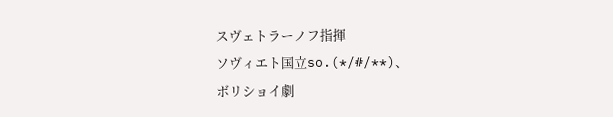スヴェトラーノフ指揮
ソヴィエト国立so.(*/#/**)、
ボリショイ劇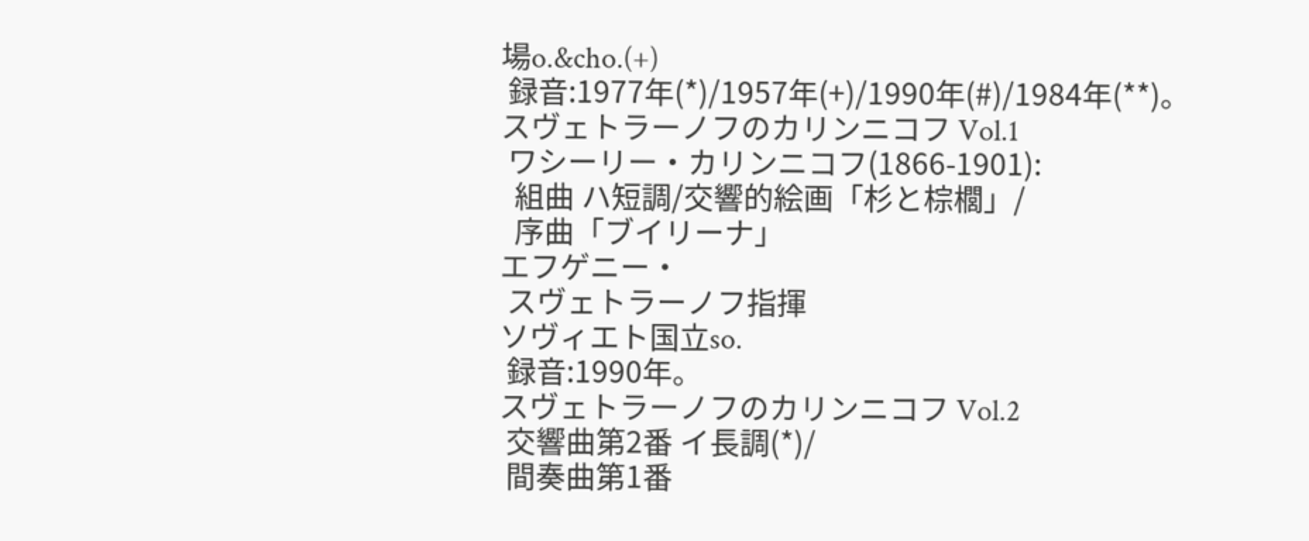場o.&cho.(+)
 録音:1977年(*)/1957年(+)/1990年(#)/1984年(**)。
スヴェトラーノフのカリンニコフ Vol.1
 ワシーリー・カリンニコフ(1866-1901):
  組曲 ハ短調/交響的絵画「杉と棕櫚」/
  序曲「ブイリーナ」
エフゲニー・
 スヴェトラーノフ指揮
ソヴィエト国立so.
 録音:1990年。
スヴェトラーノフのカリンニコフ Vol.2
 交響曲第2番 イ長調(*)/
 間奏曲第1番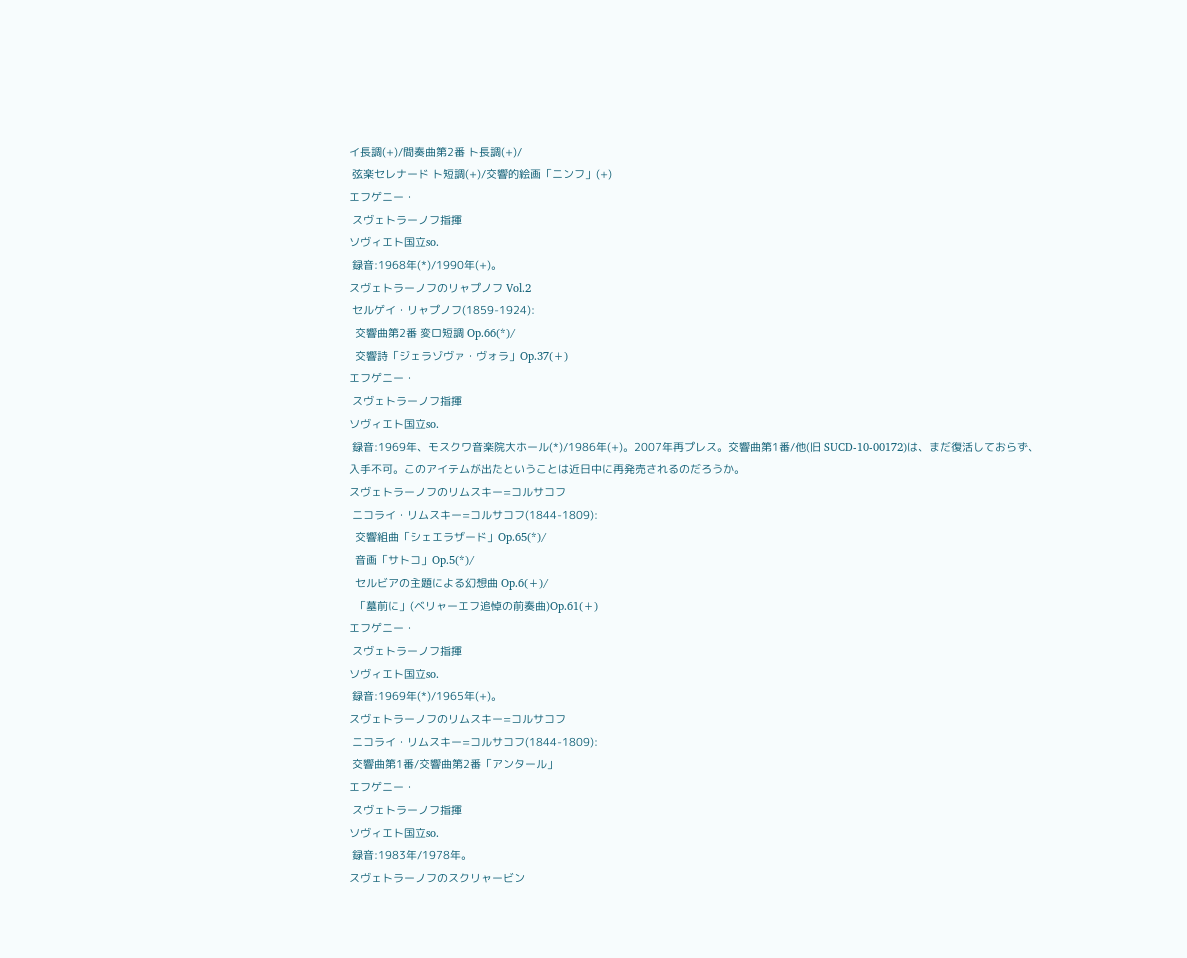イ長調(+)/間奏曲第2番 ト長調(+)/
 弦楽セレナード ト短調(+)/交響的絵画「ニンフ」(+)
エフゲニー・
 スヴェトラーノフ指揮
ソヴィエト国立so.
 録音:1968年(*)/1990年(+)。
スヴェトラーノフのリャプノフ Vol.2
 セルゲイ・リャプノフ(1859-1924):
  交響曲第2番 変ロ短調 Op.66(*)/
  交響詩「ジェラゾヴァ・ヴォラ」Op.37(+)
エフゲニー・
 スヴェトラーノフ指揮
ソヴィエト国立so.
 録音:1969年、モスクワ音楽院大ホール(*)/1986年(+)。2007年再プレス。交響曲第1番/他(旧 SUCD-10-00172)は、まだ復活しておらず、入手不可。このアイテムが出たということは近日中に再発売されるのだろうか。
スヴェトラーノフのリムスキー=コルサコフ
 ニコライ・リムスキー=コルサコフ(1844-1809):
  交響組曲「シェエラザード」Op.65(*)/
  音画「サトコ」Op.5(*)/
  セルビアの主題による幻想曲 Op.6(+)/
  「墓前に」(ベリャーエフ追悼の前奏曲)Op.61(+)
エフゲニー・
 スヴェトラーノフ指揮
ソヴィエト国立so.
 録音:1969年(*)/1965年(+)。
スヴェトラーノフのリムスキー=コルサコフ
 ニコライ・リムスキー=コルサコフ(1844-1809):
 交響曲第1番/交響曲第2番「アンタール」
エフゲニー・
 スヴェトラーノフ指揮
ソヴィエト国立so.
 録音:1983年/1978年。
スヴェトラーノフのスクリャービン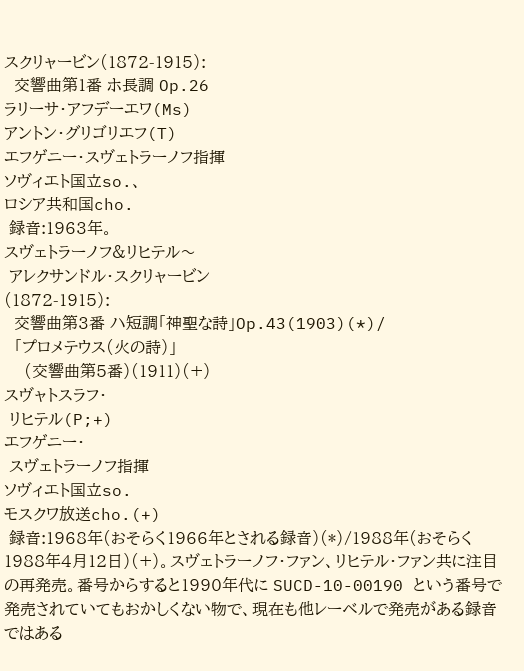スクリャービン(1872-1915):
  交響曲第1番 ホ長調 Op.26
ラリーサ・アフデーエワ(Ms)
アントン・グリゴリエフ(T)
エフゲニー・スヴェトラーノフ指揮
ソヴィエト国立so.、
ロシア共和国cho.
 録音:1963年。
スヴェトラーノフ&リヒテル〜
 アレクサンドル・スクリャービン
(1872-1915):
  交響曲第3番 ハ短調「神聖な詩」Op.43(1903)(*)/
  「プロメテウス(火の詩)」
    (交響曲第5番)(1911)(+)
スヴャトスラフ・
 リヒテル(P;+)
エフゲニー・
 スヴェトラーノフ指揮
ソヴィエト国立so.
モスクワ放送cho.(+)
 録音:1968年(おそらく1966年とされる録音)(*)/1988年(おそらく1988年4月12日)(+)。スヴェトラーノフ・ファン、リヒテル・ファン共に注目の再発売。番号からすると1990年代に SUCD-10-00190 という番号で発売されていてもおかしくない物で、現在も他レーベルで発売がある録音ではある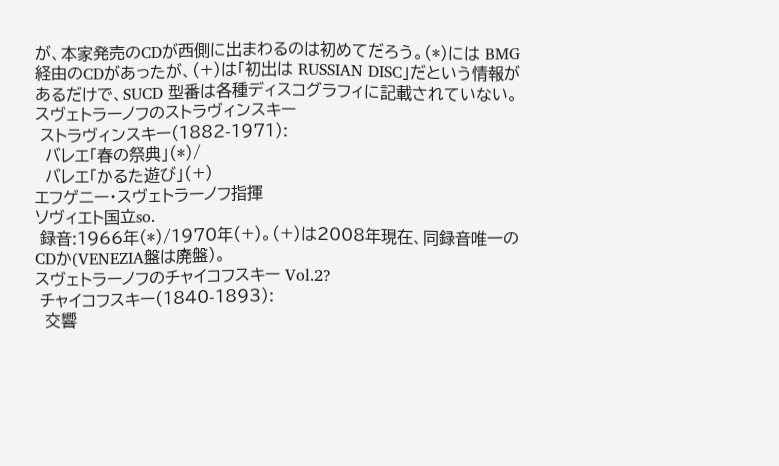が、本家発売のCDが西側に出まわるのは初めてだろう。(*)には BMG 経由のCDがあったが、(+)は「初出は RUSSIAN DISC」だという情報があるだけで、SUCD 型番は各種ディスコグラフィに記載されていない。
スヴェトラーノフのストラヴィンスキー
 ストラヴィンスキー(1882-1971):
  バレエ「春の祭典」(*)/
  バレエ「かるた遊び」(+)
エフゲニー・スヴェトラーノフ指揮
ソヴィエト国立so.
 録音:1966年(*)/1970年(+)。(+)は2008年現在、同録音唯一のCDか(VENEZIA盤は廃盤)。
スヴェトラーノフのチャイコフスキー Vol.2?
 チャイコフスキー(1840-1893):
  交響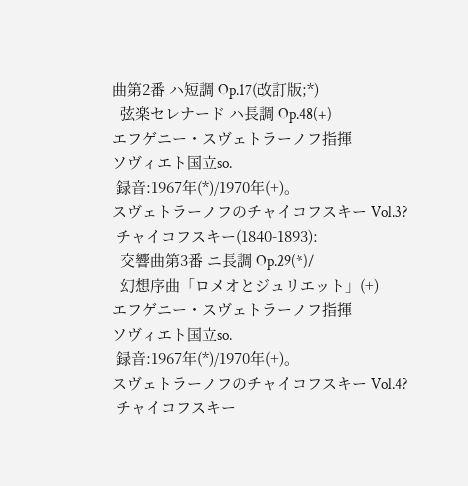曲第2番 ハ短調 Op.17(改訂版;*)
  弦楽セレナード ハ長調 Op.48(+)
エフゲニー・スヴェトラーノフ指揮
ソヴィエト国立so.
 録音:1967年(*)/1970年(+)。
スヴェトラーノフのチャイコフスキー Vol.3?
 チャイコフスキー(1840-1893):
  交響曲第3番 ニ長調 Op.29(*)/
  幻想序曲「ロメオとジュリエット」(+)
エフゲニー・スヴェトラーノフ指揮
ソヴィエト国立so.
 録音:1967年(*)/1970年(+)。
スヴェトラーノフのチャイコフスキー Vol.4?
 チャイコフスキー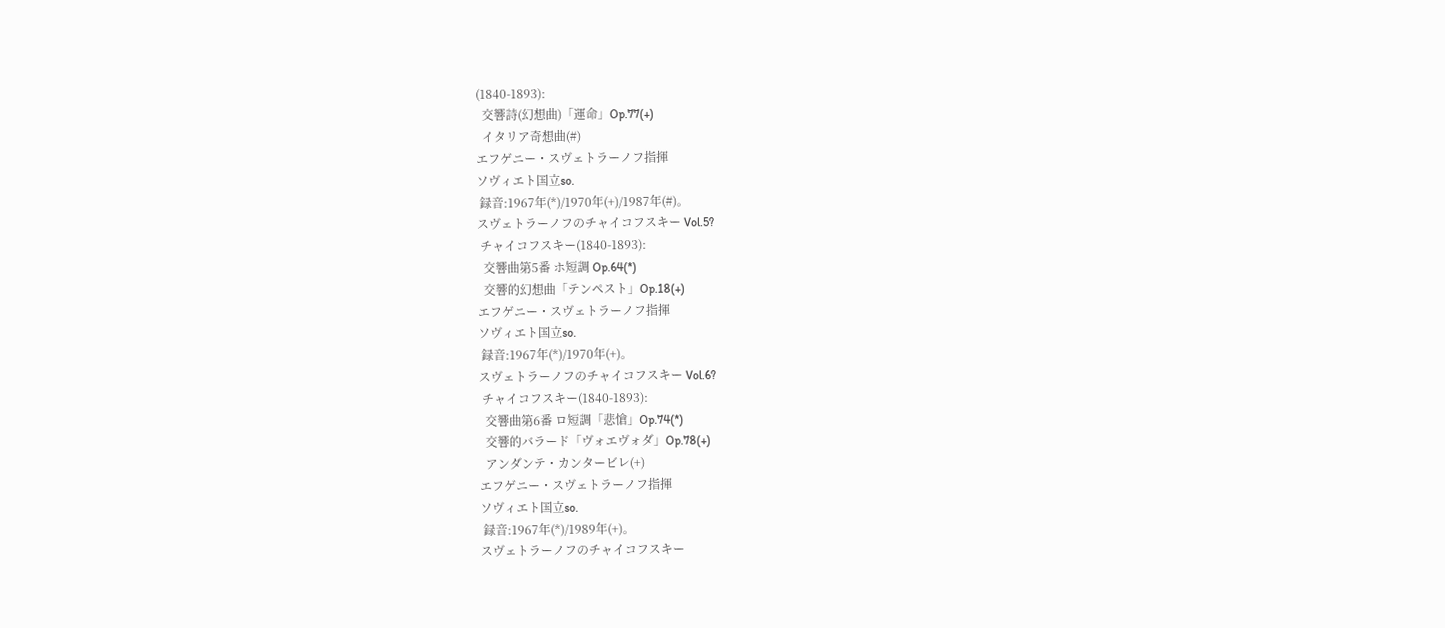(1840-1893):
  交響詩(幻想曲)「運命」Op.77(+)
  イタリア奇想曲(#)
エフゲニー・スヴェトラーノフ指揮
ソヴィエト国立so.
 録音:1967年(*)/1970年(+)/1987年(#)。
スヴェトラーノフのチャイコフスキー Vol.5?
 チャイコフスキー(1840-1893):
  交響曲第5番 ホ短調 Op.64(*)
  交響的幻想曲「テンペスト」Op.18(+)
エフゲニー・スヴェトラーノフ指揮
ソヴィエト国立so.
 録音:1967年(*)/1970年(+)。
スヴェトラーノフのチャイコフスキー Vol.6?
 チャイコフスキー(1840-1893):
  交響曲第6番 ロ短調「悲愴」Op.74(*)
  交響的バラード「ヴォエヴォダ」Op.78(+)
  アンダンテ・カンタービレ(+)
エフゲニー・スヴェトラーノフ指揮
ソヴィエト国立so.
 録音:1967年(*)/1989年(+)。
スヴェトラーノフのチャイコフスキー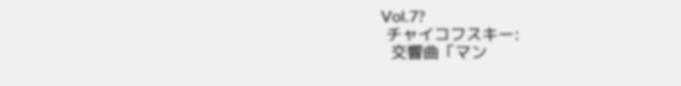Vol.7?
 チャイコフスキー:
  交響曲「マン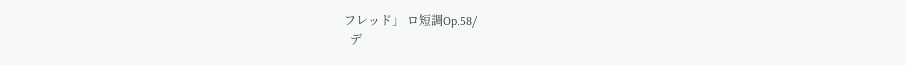フレッド」 ロ短調Op.58/
  デ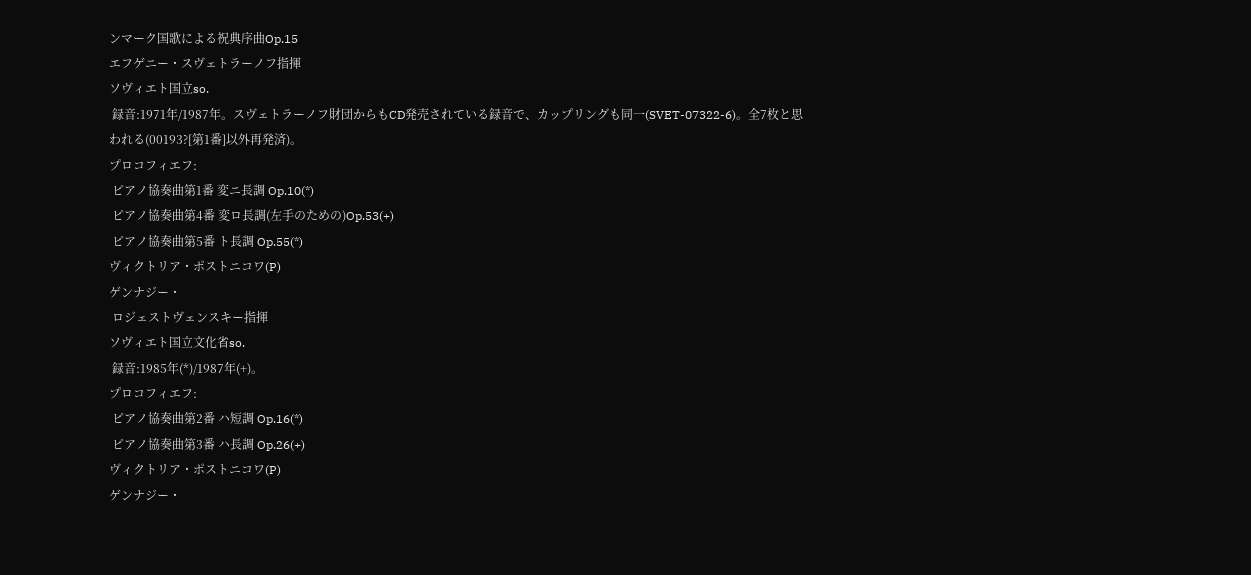ンマーク国歌による祝典序曲Op.15
エフゲニー・スヴェトラーノフ指揮
ソヴィエト国立so.
 録音:1971年/1987年。スヴェトラーノフ財団からもCD発売されている録音で、カップリングも同一(SVET-07322-6)。全7枚と思われる(00193?[第1番]以外再発済)。
プロコフィエフ:
 ピアノ協奏曲第1番 変ニ長調 Op.10(*)
 ピアノ協奏曲第4番 変ロ長調(左手のための)Op.53(+)
 ピアノ協奏曲第5番 ト長調 Op.55(*)
ヴィクトリア・ポストニコワ(P)
ゲンナジー・
 ロジェストヴェンスキー指揮
ソヴィエト国立文化省so.
 録音:1985年(*)/1987年(+)。
プロコフィエフ:
 ピアノ協奏曲第2番 ハ短調 Op.16(*)
 ピアノ協奏曲第3番 ハ長調 Op.26(+)
ヴィクトリア・ポストニコワ(P)
ゲンナジー・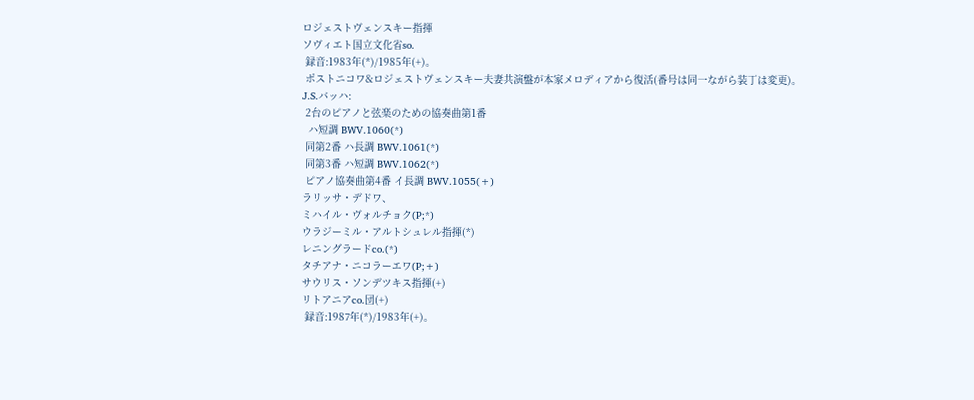ロジェストヴェンスキー指揮
ソヴィエト国立文化省so.
 録音:1983年(*)/1985年(+)。
 ポストニコワ&ロジェストヴェンスキー夫妻共演盤が本家メロディアから復活(番号は同一ながら装丁は変更)。
J.S.バッハ:
 2台のピアノと弦楽のための協奏曲第1番
  ハ短調 BWV.1060(*)
 同第2番 ハ長調 BWV.1061(*)
 同第3番 ハ短調 BWV.1062(*)
 ピアノ協奏曲第4番 イ長調 BWV.1055(+)
ラリッサ・デドワ、
ミハイル・ヴォルチョク(P;*)
ウラジーミル・アルトシュレル指揮(*)
レニングラードco.(*)
タチアナ・ニコラーエワ(P;+)
サウリス・ソンデツキス指揮(+)
リトアニアco.団(+)
 録音:1987年(*)/1983年(+)。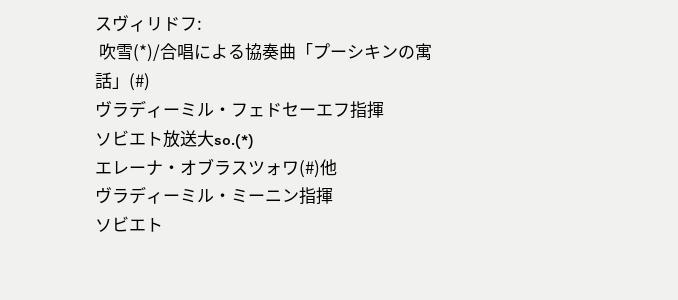スヴィリドフ:
 吹雪(*)/合唱による協奏曲「プーシキンの寓話」(#)
ヴラディーミル・フェドセーエフ指揮
ソビエト放送大so.(*)
エレーナ・オブラスツォワ(#)他
ヴラディーミル・ミーニン指揮
ソビエト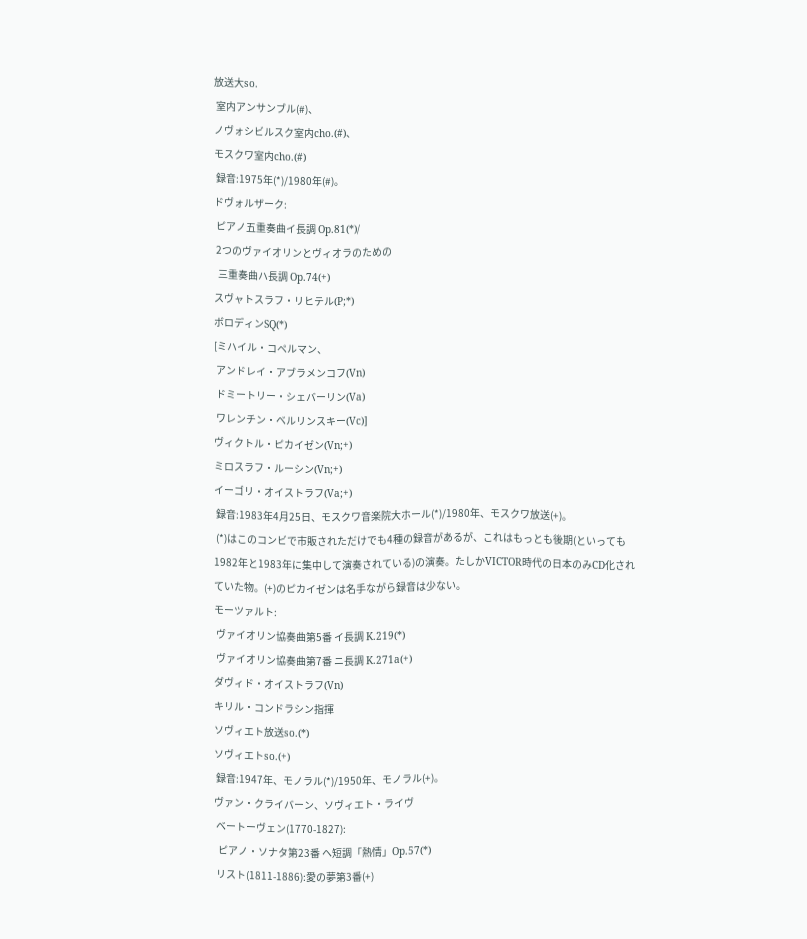放送大so.
 室内アンサンブル(#)、
ノヴォシビルスク室内cho.(#)、
モスクワ室内cho.(#)
 録音:1975年(*)/1980年(#)。
ドヴォルザーク:
 ピアノ五重奏曲イ長調 Op.81(*)/
 2つのヴァイオリンとヴィオラのための
  三重奏曲ハ長調 Op.74(+)
スヴャトスラフ・リヒテル(P;*)
ボロディンSQ(*)
[ミハイル・コペルマン、
 アンドレイ・アブラメンコフ(Vn)
 ドミートリー・シェバーリン(Va)
 ワレンチン・ベルリンスキー(Vc)]
ヴィクトル・ピカイゼン(Vn;+)
ミロスラフ・ルーシン(Vn;+)
イーゴリ・オイストラフ(Va;+)
 録音:1983年4月25日、モスクワ音楽院大ホール(*)/1980年、モスクワ放送(+)。
 (*)はこのコンビで市販されただけでも4種の録音があるが、これはもっとも後期(といっても1982年と1983年に集中して演奏されている)の演奏。たしかVICTOR時代の日本のみCD化されていた物。(+)のピカイゼンは名手ながら録音は少ない。
モーツァルト:
 ヴァイオリン協奏曲第5番 イ長調 K.219(*)
 ヴァイオリン協奏曲第7番 ニ長調 K.271a(+)
ダヴィド・オイストラフ(Vn)
キリル・コンドラシン指揮
ソヴィエト放送so.(*)
ソヴィエトso.(+)
 録音:1947年、モノラル(*)/1950年、モノラル(+)。
ヴァン・クライバーン、ソヴィエト・ライヴ
 ベートーヴェン(1770-1827):
  ピアノ・ソナタ第23番 ヘ短調「熱情」Op.57(*)
 リスト(1811-1886):愛の夢第3番(+)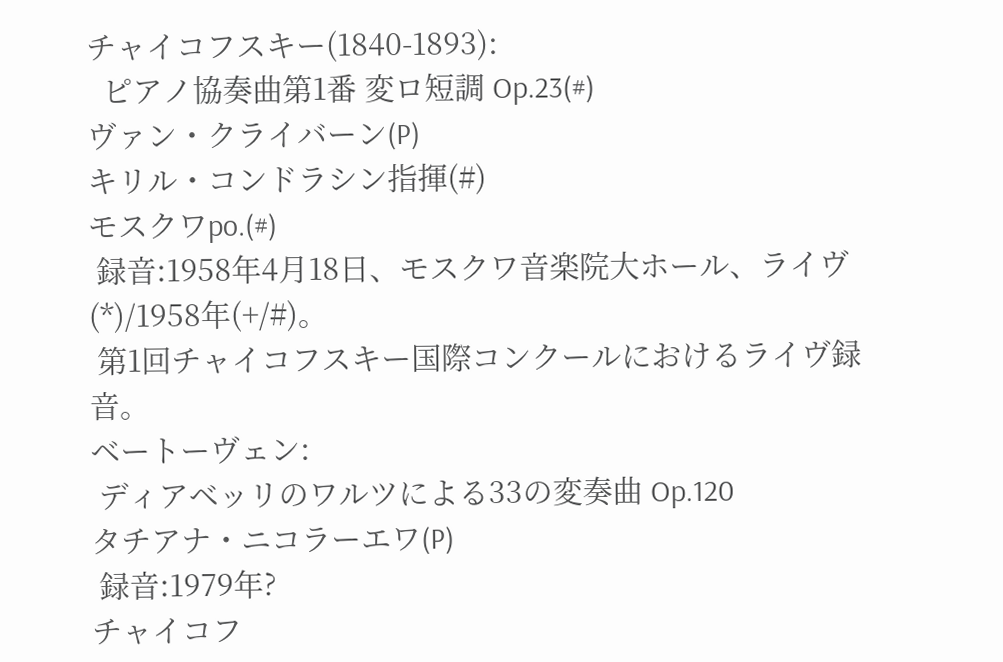チャイコフスキー(1840-1893):
  ピアノ協奏曲第1番 変ロ短調 Op.23(#)
ヴァン・クライバーン(P)
キリル・コンドラシン指揮(#)
モスクワpo.(#)
 録音:1958年4月18日、モスクワ音楽院大ホール、ライヴ(*)/1958年(+/#)。
 第1回チャイコフスキー国際コンクールにおけるライヴ録音。
ベートーヴェン:
 ディアベッリのワルツによる33の変奏曲 Op.120
タチアナ・ニコラーエワ(P)
 録音:1979年?
チャイコフ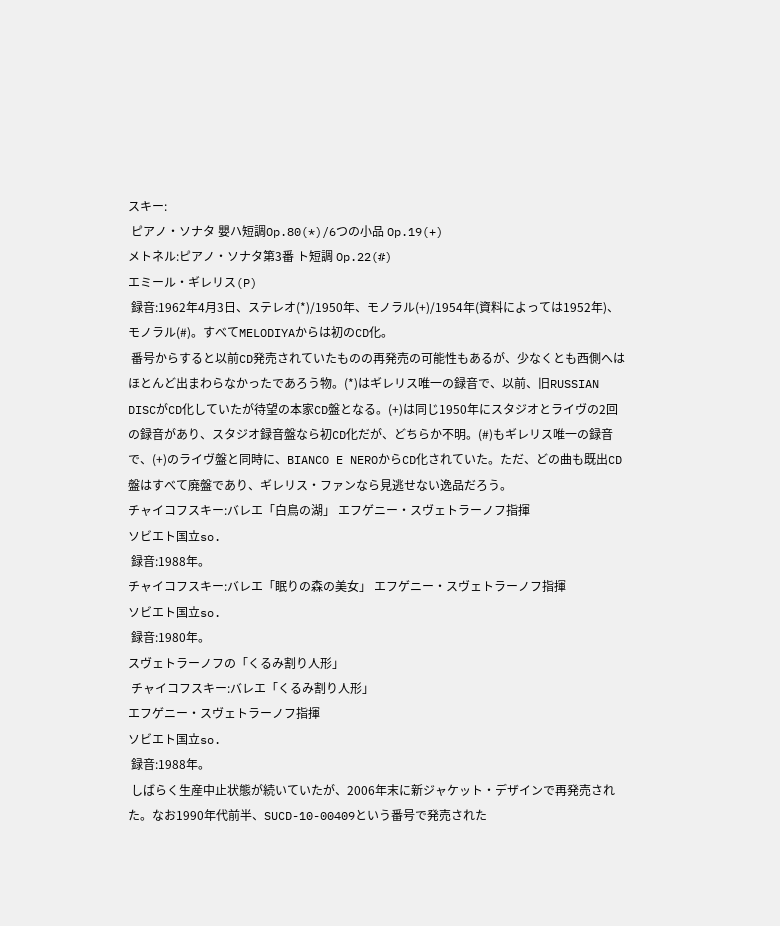スキー:
 ピアノ・ソナタ 嬰ハ短調Op.80(*)/6つの小品 Op.19(+)
メトネル:ピアノ・ソナタ第3番 ト短調 Op.22(#)
エミール・ギレリス(P)
 録音:1962年4月3日、ステレオ(*)/1950年、モノラル(+)/1954年(資料によっては1952年)、モノラル(#)。すべてMELODIYAからは初のCD化。
 番号からすると以前CD発売されていたものの再発売の可能性もあるが、少なくとも西側へはほとんど出まわらなかったであろう物。(*)はギレリス唯一の録音で、以前、旧RUSSIAN DISCがCD化していたが待望の本家CD盤となる。(+)は同じ1950年にスタジオとライヴの2回の録音があり、スタジオ録音盤なら初CD化だが、どちらか不明。(#)もギレリス唯一の録音で、(+)のライヴ盤と同時に、BIANCO E NEROからCD化されていた。ただ、どの曲も既出CD盤はすべて廃盤であり、ギレリス・ファンなら見逃せない逸品だろう。
チャイコフスキー:バレエ「白鳥の湖」 エフゲニー・スヴェトラーノフ指揮
ソビエト国立so.
 録音:1988年。
チャイコフスキー:バレエ「眠りの森の美女」 エフゲニー・スヴェトラーノフ指揮
ソビエト国立so.
 録音:1980年。
スヴェトラーノフの「くるみ割り人形」
 チャイコフスキー:バレエ「くるみ割り人形」
エフゲニー・スヴェトラーノフ指揮
ソビエト国立so.
 録音:1988年。
 しばらく生産中止状態が続いていたが、2006年末に新ジャケット・デザインで再発売された。なお1990年代前半、SUCD-10-00409という番号で発売された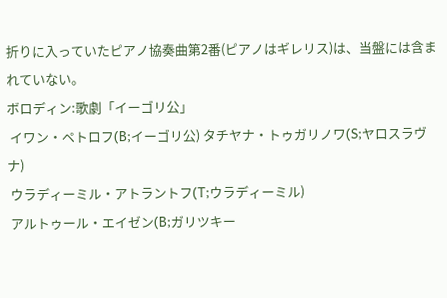折りに入っていたピアノ協奏曲第2番(ピアノはギレリス)は、当盤には含まれていない。
ボロディン:歌劇「イーゴリ公」
 イワン・ペトロフ(B;イーゴリ公) タチヤナ・トゥガリノワ(S;ヤロスラヴナ)
 ウラディーミル・アトラントフ(T;ウラディーミル)
 アルトゥール・エイゼン(B;ガリツキー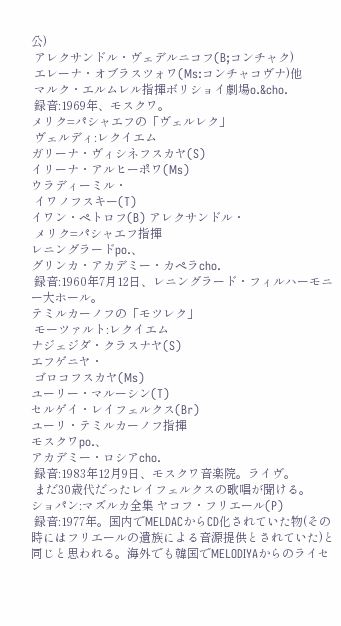公)
 アレクサンドル・ヴェデルニコフ(B;コンチャク)
 エレーナ・オブラスツォワ(Ms:コンチャコヴナ)他
 マルク・エルムレル指揮ボリショイ劇場o.&cho.
 録音:1969年、モスクワ。
メリク=パシャエフの「ヴェルレク」
 ヴェルディ:レクイエム
ガリーナ・ヴィシネフスカヤ(S)
イリーナ・アルヒーポワ(Ms)
ウラディーミル・
 イワノフスキー(T)
イワン・ペトロフ(B) アレクサンドル・
 メリク=パシャエフ指揮
レニングラードpo.、
グリンカ・アカデミー・カペラcho.
 録音:1960年7月12日、レニングラード・フィルハーモニー大ホール。
テミルカーノフの「モツレク」
 モーツァルト:レクイエム
ナジェジダ・クラスナヤ(S)
エフゲニヤ・
 ゴロコフスカヤ(Ms)
ユーリー・マルーシン(T)
セルゲイ・レイフェルクス(Br)
ユーリ・テミルカーノフ指揮
モスクワpo.、
アカデミー・ロシアcho.
 録音:1983年12月9日、モスクワ音楽院。ライヴ。
 まだ30歳代だったレイフェルクスの歌唱が聞ける。
ショパン:マズルカ全集 ヤコフ・フリエール(P)
 録音:1977年。国内でMELDACからCD化されていた物(その時にはフリエールの遺族による音源提供とされていた)と同じと思われる。海外でも韓国でMELODIYAからのライセ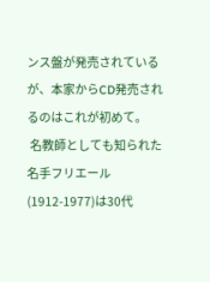ンス盤が発売されているが、本家からCD発売されるのはこれが初めて。
 名教師としても知られた名手フリエール(1912-1977)は30代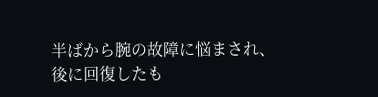半ばから腕の故障に悩まされ、後に回復したも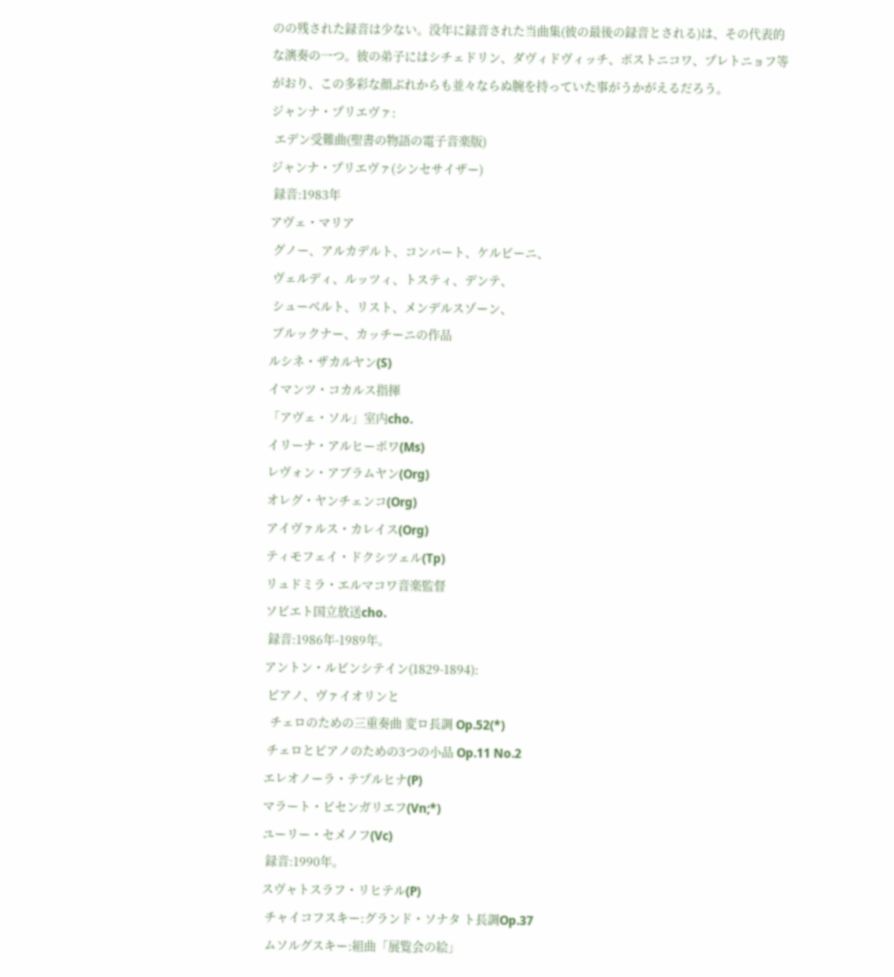のの残された録音は少ない。没年に録音された当曲集(彼の最後の録音とされる)は、その代表的な演奏の一つ。彼の弟子にはシチェドリン、ダヴィドヴィッチ、ポストニコワ、プレトニョフ等がおり、この多彩な顔ぶれからも並々ならぬ腕を持っていた事がうかがえるだろう。
ジャンナ・プリエヴァ:
 エデン受難曲(聖書の物語の電子音楽版)
ジャンナ・プリエヴァ(シンセサイザー)
 録音:1983年
アヴェ・マリア
 グノー、アルカデルト、コンバート、ケルビーニ、
 ヴェルディ、ルッツィ、トスティ、デンテ、
 シューベルト、リスト、メンデルスゾーン、
 ブルックナー、カッチーニの作品
ルシネ・ザカルヤン(S)
イマンツ・コカルス指揮
「アヴェ・ソル」室内cho.
イリーナ・アルヒーポワ(Ms)
レヴォン・アブラムヤン(Org)
オレグ・ヤンチェンコ(Org)
アイヴァルス・カレイス(Org)
ティモフェイ・ドクシツェル(Tp)
リュドミラ・エルマコワ音楽監督
ソビエト国立放送cho.
 録音:1986年-1989年。
アントン・ルビンシテイン(1829-1894):
 ピアノ、ヴァイオリンと
  チェロのための三重奏曲 変ロ長調 Op.52(*)
 チェロとピアノのための3つの小品 Op.11 No.2
エレオノーラ・テプルヒナ(P)
マラート・ビセンガリエフ(Vn;*)
ユーリー・セメノフ(Vc)
 録音:1990年。
スヴャトスラフ・リヒテル(P)
 チャイコフスキー:グランド・ソナタ ト長調Op.37
 ムソルグスキー:組曲「展覧会の絵」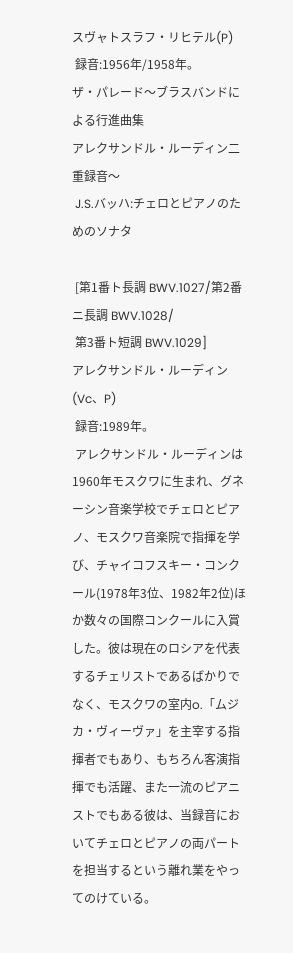スヴャトスラフ・リヒテル(P)
 録音:1956年/1958年。
ザ・パレード〜ブラスバンドによる行進曲集
アレクサンドル・ルーディン二重録音〜
 J.S.バッハ:チェロとピアノのためのソナタ

 [第1番ト長調 BWV.1027/第2番ニ長調 BWV.1028/
 第3番ト短調 BWV.1029]
アレクサンドル・ルーディン(Vc、P)
 録音:1989年。
 アレクサンドル・ルーディンは1960年モスクワに生まれ、グネーシン音楽学校でチェロとピアノ、モスクワ音楽院で指揮を学び、チャイコフスキー・コンクール(1978年3位、1982年2位)ほか数々の国際コンクールに入賞した。彼は現在のロシアを代表するチェリストであるばかりでなく、モスクワの室内o.「ムジカ・ヴィーヴァ」を主宰する指揮者でもあり、もちろん客演指揮でも活躍、また一流のピアニストでもある彼は、当録音においてチェロとピアノの両パートを担当するという離れ業をやってのけている。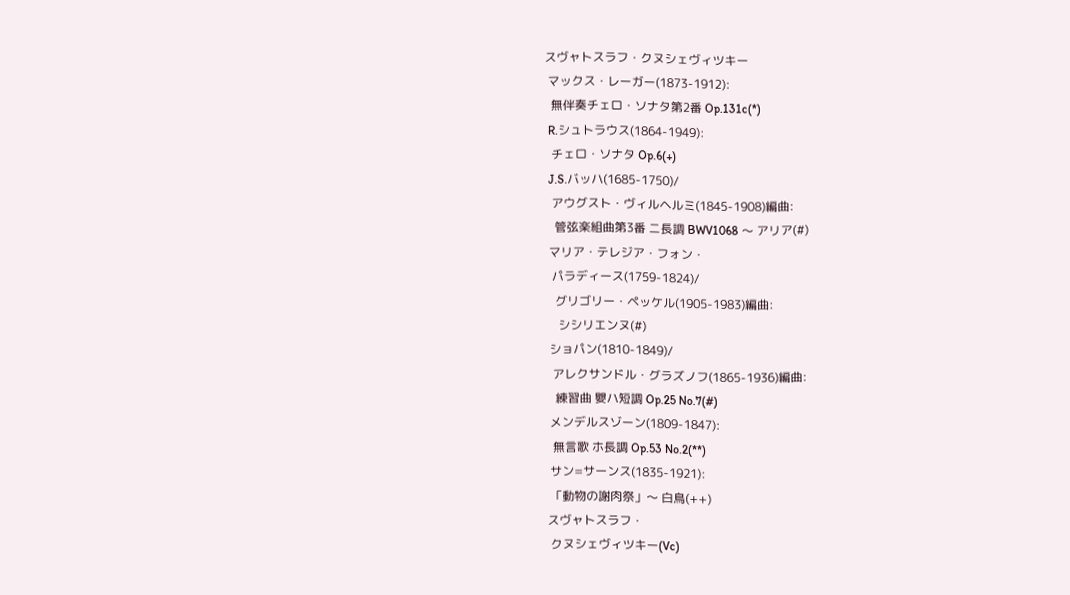スヴャトスラフ・クヌシェヴィツキー
 マックス・レーガー(1873-1912):
  無伴奏チェロ・ソナタ第2番 Op.131c(*)
 R.シュトラウス(1864-1949):
  チェロ・ソナタ Op.6(+)
 J.S.バッハ(1685-1750)/
  アウグスト・ヴィルヘルミ(1845-1908)編曲:
   管弦楽組曲第3番 ニ長調 BWV1068 〜 アリア(#)
 マリア・テレジア・フォン・
  パラディース(1759-1824)/
   グリゴリー・ペッケル(1905-1983)編曲:
    シシリエンヌ(#)
 ショパン(1810-1849)/
  アレクサンドル・グラズノフ(1865-1936)編曲:
   練習曲 嬰ハ短調 Op.25 No.7(#)
 メンデルスゾーン(1809-1847):
  無言歌 ホ長調 Op.53 No.2(**)
 サン=サーンス(1835-1921):
 「動物の謝肉祭」〜 白鳥(++)
スヴャトスラフ・
 クヌシェヴィツキー(Vc)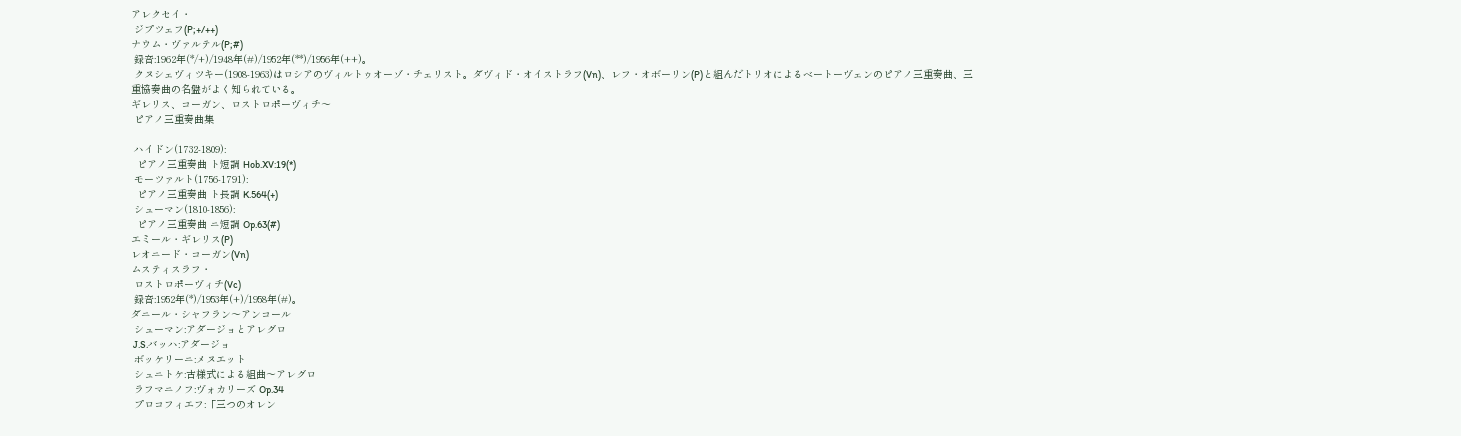アレクセイ・
 ジプツェフ(P;+/++)
ナウム・ヴァルテル(P;#)
 録音:1962年(*/+)/1948年(#)/1952年(**)/1956年(++)。
 クヌシェヴィツキー(1908-1963)はロシアのヴィルトゥオーゾ・チェリスト。ダヴィド・オイストラフ(Vn)、レフ・オボーリン(P)と組んだトリオによるベートーヴェンのピアノ三重奏曲、三重協奏曲の名盤がよく知られている。
ギレリス、コーガン、ロストロポーヴィチ〜
 ピアノ三重奏曲集

 ハイドン(1732-1809):
  ピアノ三重奏曲 ト短調 Hob.XV:19(*)
 モーツァルト(1756-1791):
  ピアノ三重奏曲 ト長調 K.564(+)
 シューマン(1810-1856):
  ピアノ三重奏曲 ニ短調 Op.63(#)
エミール・ギレリス(P)
レオニード・コーガン(Vn)
ムスティスラフ・
 ロストロポーヴィチ(Vc)
 録音:1952年(*)/1953年(+)/1958年(#)。
ダニール・シャフラン〜アンコール
 シューマン:アダージョとアレグロ
 J.S.バッハ:アダージョ
 ボッケリーニ:メヌエット
 シュニトケ:古様式による組曲〜アレグロ
 ラフマニノフ:ヴォカリーズ Op.34
 プロコフィエフ:「三つのオレン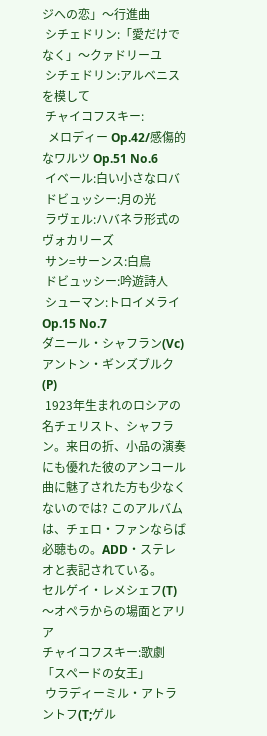ジへの恋」〜行進曲
 シチェドリン:「愛だけでなく」〜クァドリーユ
 シチェドリン:アルベニスを模して
 チャイコフスキー:
  メロディー Op.42/感傷的なワルツ Op.51 No.6
 イベール:白い小さなロバ
 ドビュッシー:月の光
 ラヴェル:ハバネラ形式のヴォカリーズ
 サン=サーンス:白鳥
 ドビュッシー:吟遊詩人
 シューマン:トロイメライ Op.15 No.7
ダニール・シャフラン(Vc)
アントン・ギンズブルク(P)
 1923年生まれのロシアの名チェリスト、シャフラン。来日の折、小品の演奏にも優れた彼のアンコール曲に魅了された方も少なくないのでは? このアルバムは、チェロ・ファンならば必聴もの。ADD・ステレオと表記されている。
セルゲイ・レメシェフ(T)〜オペラからの場面とアリア
チャイコフスキー:歌劇「スペードの女王」
 ウラディーミル・アトラントフ(T;ゲル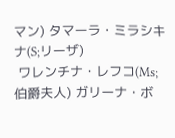マン) タマーラ・ミラシキナ(S;リーザ)
 ワレンチナ・レフコ(Ms;伯爵夫人) ガリーナ・ボ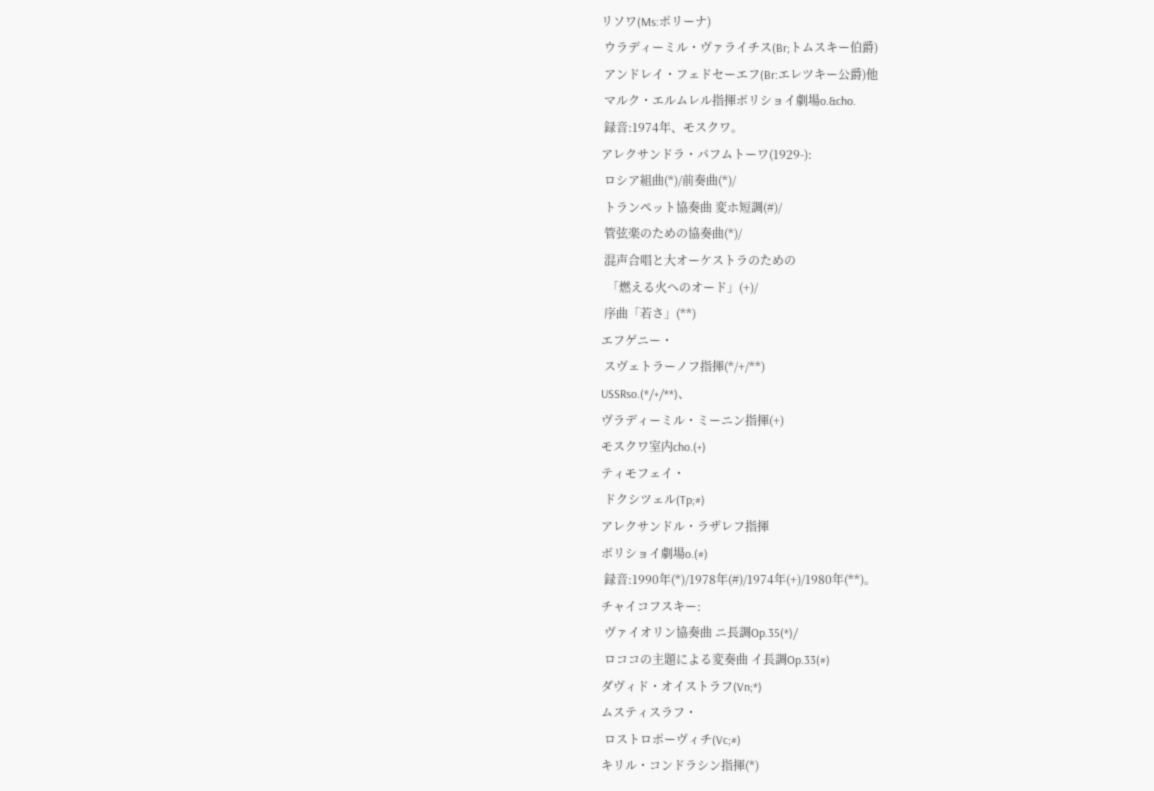リソワ(Ms:ポリーナ)
 ウラディーミル・ヴァライチス(Br;トムスキー伯爵)
 アンドレイ・フェドセーエフ(Br:エレツキー公爵)他
 マルク・エルムレル指揮ボリショイ劇場o.&cho.
 録音:1974年、モスクワ。
アレクサンドラ・パフムトーワ(1929-):
 ロシア組曲(*)/前奏曲(*)/
 トランペット協奏曲 変ホ短調(#)/
 管弦楽のための協奏曲(*)/
 混声合唱と大オーケストラのための
  「燃える火へのオード」(+)/
 序曲「若さ」(**)
エフゲニー・
 スヴェトラーノフ指揮(*/+/**)
USSRso.(*/+/**)、
ヴラディーミル・ミーニン指揮(+)
モスクワ室内cho.(+)
ティモフェイ・
 ドクシツェル(Tp;#)
アレクサンドル・ラザレフ指揮
ボリショイ劇場o.(#)
 録音:1990年(*)/1978年(#)/1974年(+)/1980年(**)。
チャイコフスキー:
 ヴァイオリン協奏曲 ニ長調Op.35(*)/
 ロココの主題による変奏曲 イ長調Op.33(#)
ダヴィド・オイストラフ(Vn;*)
ムスティスラフ・
 ロストロポーヴィチ(Vc;#)
キリル・コンドラシン指揮(*)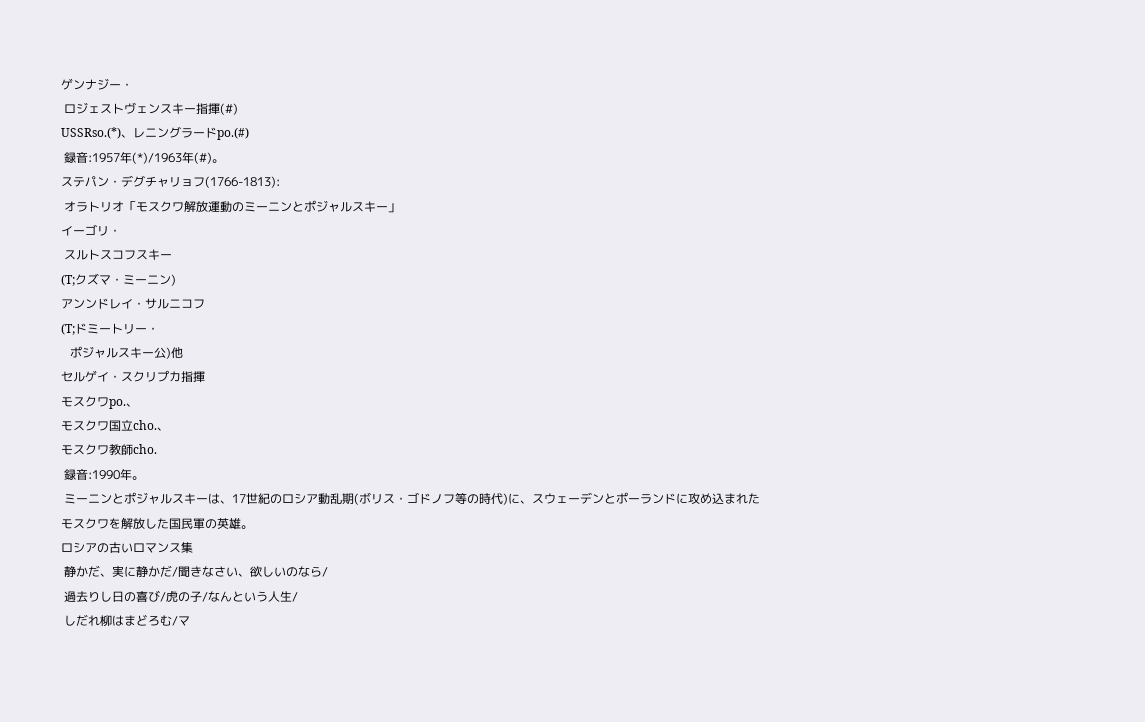ゲンナジー・
 ロジェストヴェンスキー指揮(#)
USSRso.(*)、レニングラードpo.(#)
 録音:1957年(*)/1963年(#)。
ステパン・デグチャリョフ(1766-1813):
 オラトリオ「モスクワ解放運動のミーニンとポジャルスキー」
イーゴリ・
 スルトスコフスキー
(T;クズマ・ミーニン)
アンンドレイ・サルニコフ
(T;ドミートリー・
   ポジャルスキー公)他
セルゲイ・スクリプカ指揮
モスクワpo.、
モスクワ国立cho.、
モスクワ教師cho.
 録音:1990年。
 ミーニンとポジャルスキーは、17世紀のロシア動乱期(ボリス・ゴドノフ等の時代)に、スウェーデンとポーランドに攻め込まれたモスクワを解放した国民軍の英雄。
ロシアの古いロマンス集
 静かだ、実に静かだ/聞きなさい、欲しいのなら/
 過去りし日の喜び/虎の子/なんという人生/
 しだれ柳はまどろむ/マ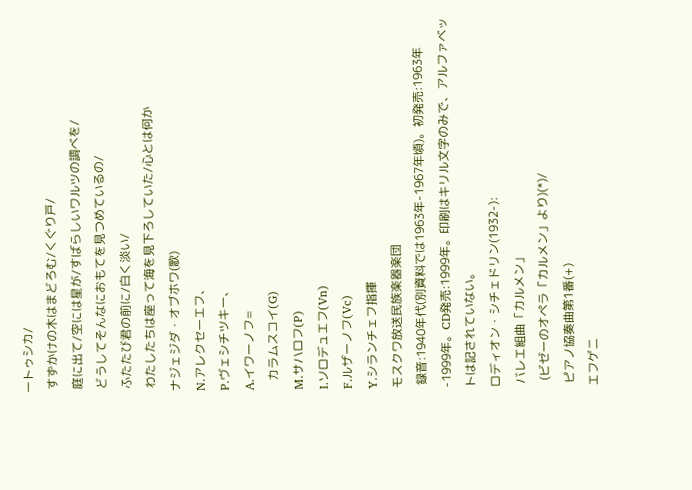ートゥシカ/
 すずかけの木はまどろむ/くぐり戸/
 庭に出て/空には星が/すばらしいワルツの調べを/
 どうしてそんなにおもてを見つめているの/
 ふたたび君の前に/白く淡い/
 わたしたちは座って海を見下ろしていた/心とは何か
ナジェジダ・オブホワ(歌)
N.アレクセーエフ、
P.ヴェシチツキー、
A.イワーノフ=
   カラムスコイ(G)
M.サハロフ(P)
I.ソロデュエフ(Vn)
F.ルザーノフ(Vc)
Y.シランチェフ指揮
モスクワ放送民族楽器楽団
 録音:1940年代(別資料では1963年-1967年頃)。初発売:1963年-1999年。CD発売:1999年。印刷はキリル文字のみで、アルファベットは記されていない。
ロディオン・シチェドリン(1932-):
 バレエ組曲「カルメン」
  (ビゼーのオペラ「カルメン」より)(*)/
 ピアノ協奏曲第1番(+)
エフゲニ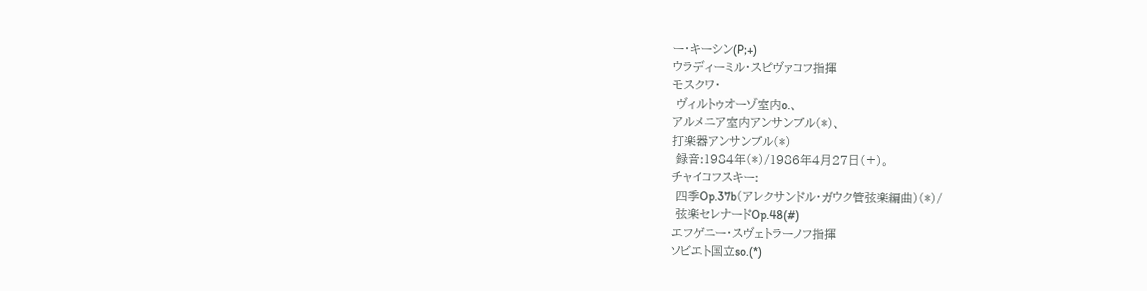ー・キーシン(P;+)
ウラディーミル・スピヴァコフ指揮
モスクワ・
 ヴィルトゥオーゾ室内o.、
アルメニア室内アンサンブル(*)、
打楽器アンサンブル(*)
 録音:1984年(*)/1986年4月27日(+)。
チャイコフスキー:
 四季Op.37b(アレクサンドル・ガウク管弦楽編曲)(*)/
 弦楽セレナードOp.48(#)
エフゲニー・スヴェトラーノフ指揮
ソビエト国立so.(*)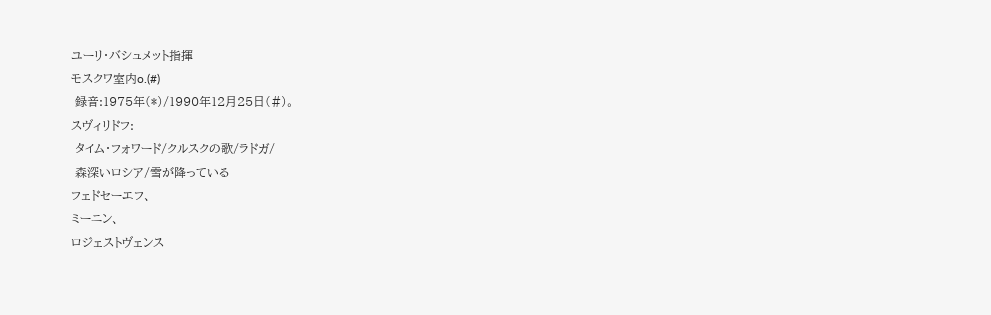ユーリ・バシュメット指揮
モスクワ室内o.(#)
 録音:1975年(*)/1990年12月25日(#)。
スヴィリドフ:
 タイム・フォワード/クルスクの歌/ラドガ/
 森深いロシア/雪が降っている
フェドセーエフ、
ミーニン、
ロジェストヴェンス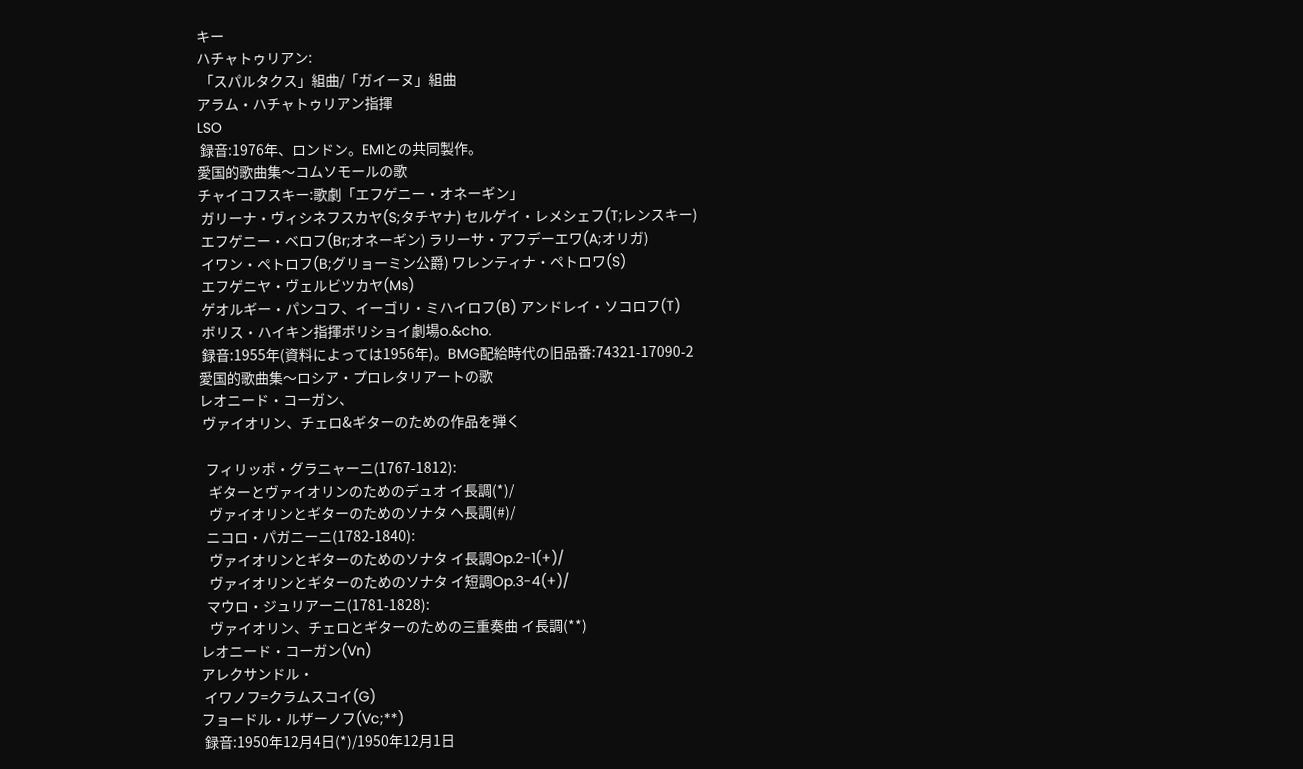キー
ハチャトゥリアン:
 「スパルタクス」組曲/「ガイーヌ」組曲
アラム・ハチャトゥリアン指揮
LSO
 録音:1976年、ロンドン。EMIとの共同製作。
愛国的歌曲集〜コムソモールの歌
チャイコフスキー:歌劇「エフゲニー・オネーギン」
 ガリーナ・ヴィシネフスカヤ(S;タチヤナ) セルゲイ・レメシェフ(T;レンスキー)
 エフゲニー・ベロフ(Br;オネーギン) ラリーサ・アフデーエワ(A;オリガ)
 イワン・ペトロフ(B;グリョーミン公爵) ワレンティナ・ペトロワ(S)
 エフゲニヤ・ヴェルビツカヤ(Ms)
 ゲオルギー・パンコフ、イーゴリ・ミハイロフ(B) アンドレイ・ソコロフ(T)
 ボリス・ハイキン指揮ボリショイ劇場o.&cho.
 録音:1955年(資料によっては1956年)。BMG配給時代の旧品番:74321-17090-2
愛国的歌曲集〜ロシア・プロレタリアートの歌
レオニード・コーガン、
 ヴァイオリン、チェロ&ギターのための作品を弾く

  フィリッポ・グラニャーニ(1767-1812):
   ギターとヴァイオリンのためのデュオ イ長調(*)/
   ヴァイオリンとギターのためのソナタ ヘ長調(#)/
  ニコロ・パガニーニ(1782-1840):
   ヴァイオリンとギターのためのソナタ イ長調Op.2-1(+)/
   ヴァイオリンとギターのためのソナタ イ短調Op.3-4(+)/
  マウロ・ジュリアーニ(1781-1828):
   ヴァイオリン、チェロとギターのための三重奏曲 イ長調(**)
レオニード・コーガン(Vn)
アレクサンドル・
 イワノフ=クラムスコイ(G)
フョードル・ルザーノフ(Vc;**)
 録音:1950年12月4日(*)/1950年12月1日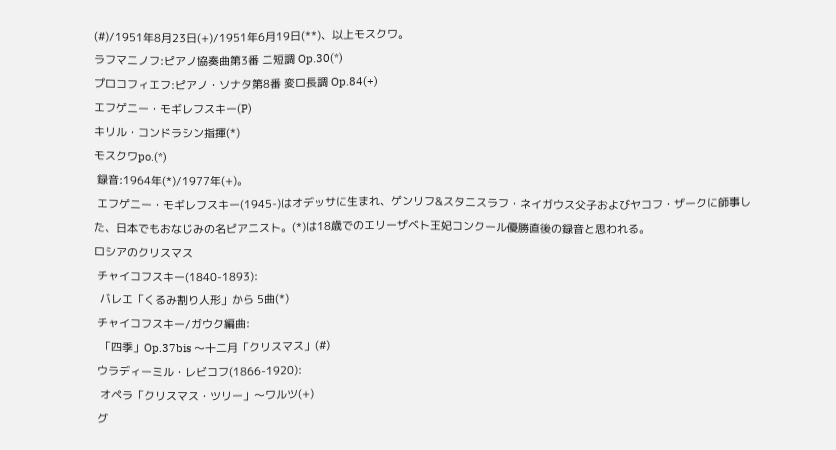(#)/1951年8月23日(+)/1951年6月19日(**)、以上モスクワ。
ラフマニノフ:ピアノ協奏曲第3番 ニ短調 Op.30(*)
プロコフィエフ:ピアノ・ソナタ第8番 変ロ長調 Op.84(+)
エフゲニー・モギレフスキー(P)
キリル・コンドラシン指揮(*)
モスクワpo.(*)
 録音:1964年(*)/1977年(+)。
 エフゲニー・モギレフスキー(1945-)はオデッサに生まれ、ゲンリフ&スタニスラフ・ネイガウス父子およびヤコフ・ザークに師事した、日本でもおなじみの名ピアニスト。(*)は18歳でのエリーザベト王妃コンクール優勝直後の録音と思われる。
ロシアのクリスマス
 チャイコフスキー(1840-1893):
  バレエ「くるみ割り人形」から 5曲(*)
 チャイコフスキー/ガウク編曲:
  「四季」Op.37bis 〜十二月「クリスマス」(#)
 ウラディーミル・レビコフ(1866-1920):
  オペラ「クリスマス・ツリー」〜ワルツ(+)
 グ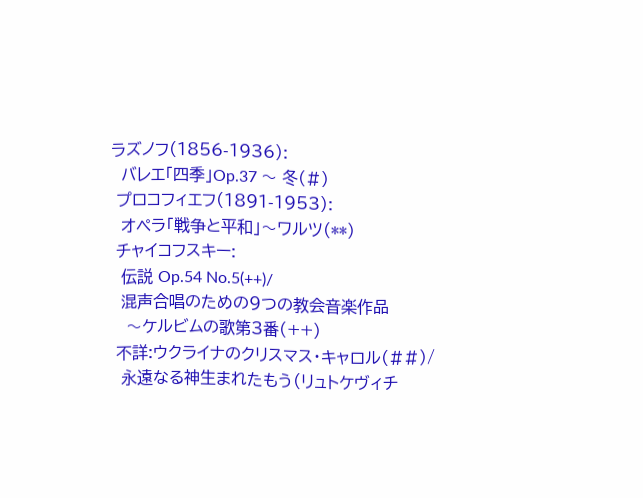ラズノフ(1856-1936):
  バレエ「四季」Op.37 〜 冬(#)
 プロコフィエフ(1891-1953):
  オペラ「戦争と平和」〜ワルツ(**)
 チャイコフスキー:
  伝説 Op.54 No.5(++)/
  混声合唱のための9つの教会音楽作品
   〜ケルビムの歌第3番(++)
 不詳:ウクライナのクリスマス・キャロル(##)/
  永遠なる神生まれたもう(リュトケヴィチ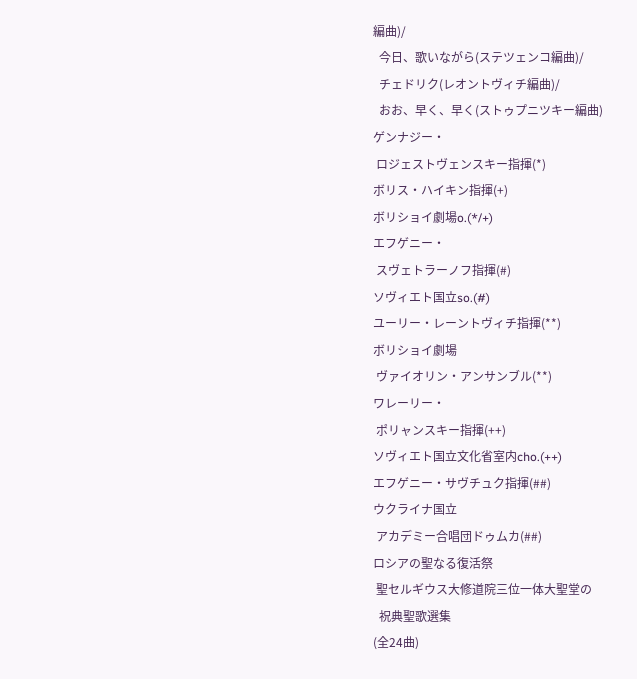編曲)/
  今日、歌いながら(ステツェンコ編曲)/
  チェドリク(レオントヴィチ編曲)/
  おお、早く、早く(ストゥプニツキー編曲)
ゲンナジー・
 ロジェストヴェンスキー指揮(*)
ボリス・ハイキン指揮(+)
ボリショイ劇場o.(*/+)
エフゲニー・
 スヴェトラーノフ指揮(#)
ソヴィエト国立so.(#)
ユーリー・レーントヴィチ指揮(**)
ボリショイ劇場
 ヴァイオリン・アンサンブル(**)
ワレーリー・
 ポリャンスキー指揮(++)
ソヴィエト国立文化省室内cho.(++)
エフゲニー・サヴチュク指揮(##)
ウクライナ国立
 アカデミー合唱団ドゥムカ(##)
ロシアの聖なる復活祭
 聖セルギウス大修道院三位一体大聖堂の
  祝典聖歌選集
(全24曲)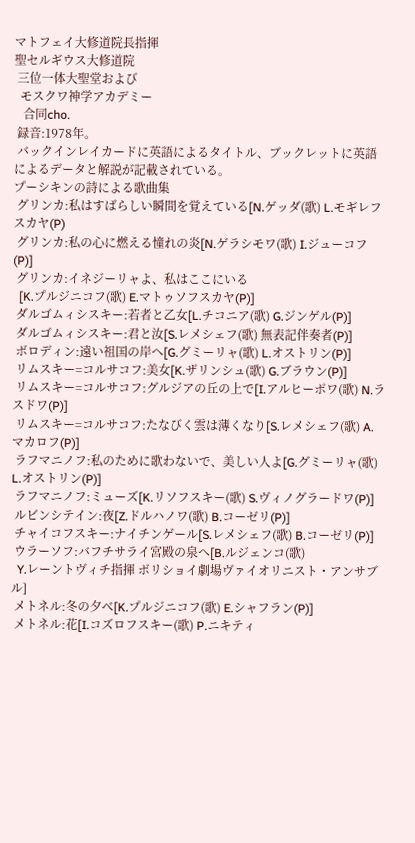マトフェイ大修道院長指揮
聖セルギウス大修道院
 三位一体大聖堂および
  モスクワ神学アカデミー
   合同cho.
 録音:1978年。
 バックインレイカードに英語によるタイトル、ブックレットに英語によるデータと解説が記載されている。
プーシキンの詩による歌曲集
 グリンカ:私はすばらしい瞬間を覚えている[N.ゲッダ(歌) L.モギレフスカヤ(P)
 グリンカ:私の心に燃える憧れの炎[N.ゲラシモワ(歌) I.ジューコフ(P)]
 グリンカ:イネジーリャよ、私はここにいる
  [K.プルジニコフ(歌) E.マトゥソフスカヤ(P)]
 ダルゴムィシスキー:若者と乙女[L.チコニア(歌) G.ジンゲル(P)]
 ダルゴムィシスキー:君と汝[S.レメシェフ(歌) 無表記伴奏者(P)]
 ボロディン:遠い祖国の岸へ[G.グミーリャ(歌) L.オストリン(P)]
 リムスキー=コルサコフ:美女[K.ザリンシュ(歌) G.ブラウン(P)]
 リムスキー=コルサコフ:グルジアの丘の上で[I.アルヒーポワ(歌) N.ラスドワ(P)]
 リムスキー=コルサコフ:たなびく雲は薄くなり[S.レメシェフ(歌) A.マカロフ(P)]
 ラフマニノフ:私のために歌わないで、美しい人よ[G.グミーリャ(歌) L.オストリン(P)]
 ラフマニノフ:ミューズ[K.リソフスキー(歌) S.ヴィノグラードワ(P)]
 ルビンシテイン:夜[Z.ドルハノワ(歌) B.コーゼリ(P)]
 チャイコフスキー:ナイチンゲール[S.レメシェフ(歌) B.コーゼリ(P)]
 ウラーソフ:バフチサライ宮殿の泉へ[B.ルジェンコ(歌)
  Y.レーントヴィチ指揮 ボリショイ劇場ヴァイオリニスト・アンサブル]
 メトネル:冬の夕べ[K.プルジニコフ(歌) E.シャフラン(P)]
 メトネル:花[I.コズロフスキー(歌) P.ニキティ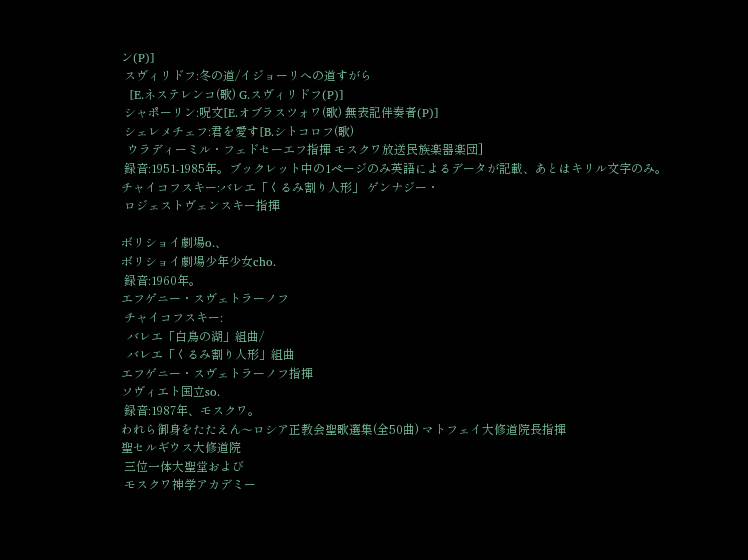ン(P)]
 スヴィリドフ:冬の道/イジョーリへの道すがら
  [E.ネステレンコ(歌) G.スヴィリドフ(P)]
 シャポーリン:呪文[E.オブラスツォワ(歌) 無表記伴奏者(P)]
 シェレメチェフ:君を愛す[B.シトコロフ(歌)
  ウラディーミル・フェドセーエフ指揮 モスクワ放送民族楽器楽団]
 録音:1951-1985年。ブックレット中の1ページのみ英語によるデータが記載、あとはキリル文字のみ。
チャイコフスキー:バレエ「くるみ割り人形」 ゲンナジー・
 ロジェストヴェンスキー指揮

ボリショイ劇場o.、
ボリショイ劇場少年少女cho.
 録音:1960年。
エフゲニー・スヴェトラーノフ
 チャイコフスキー:
  バレエ「白鳥の湖」組曲/
  バレエ「くるみ割り人形」組曲
エフゲニー・スヴェトラーノフ指揮
ソヴィエト国立so.
 録音:1987年、モスクワ。
われら御身をたたえん〜ロシア正教会聖歌選集(全50曲) マトフェイ大修道院長指揮
聖セルギウス大修道院
 三位一体大聖堂および
 モスクワ神学アカデミー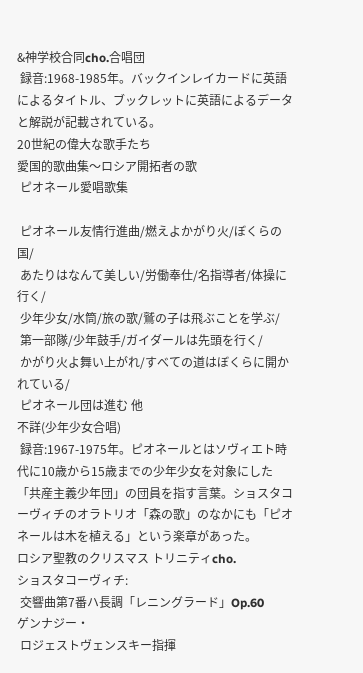&神学校合同cho.合唱団
 録音:1968-1985年。バックインレイカードに英語によるタイトル、ブックレットに英語によるデータと解説が記載されている。
20世紀の偉大な歌手たち
愛国的歌曲集〜ロシア開拓者の歌
 ピオネール愛唱歌集

 ピオネール友情行進曲/燃えよかがり火/ぼくらの国/
 あたりはなんて美しい/労働奉仕/名指導者/体操に行く/
 少年少女/水筒/旅の歌/鷲の子は飛ぶことを学ぶ/
 第一部隊/少年鼓手/ガイダールは先頭を行く/
 かがり火よ舞い上がれ/すべての道はぼくらに開かれている/
 ピオネール団は進む 他
不詳(少年少女合唱)
 録音:1967-1975年。ピオネールとはソヴィエト時代に10歳から15歳までの少年少女を対象にした「共産主義少年団」の団員を指す言葉。ショスタコーヴィチのオラトリオ「森の歌」のなかにも「ピオネールは木を植える」という楽章があった。
ロシア聖教のクリスマス トリニティcho.
ショスタコーヴィチ:
 交響曲第7番ハ長調「レニングラード」Op.60
ゲンナジー・
 ロジェストヴェンスキー指揮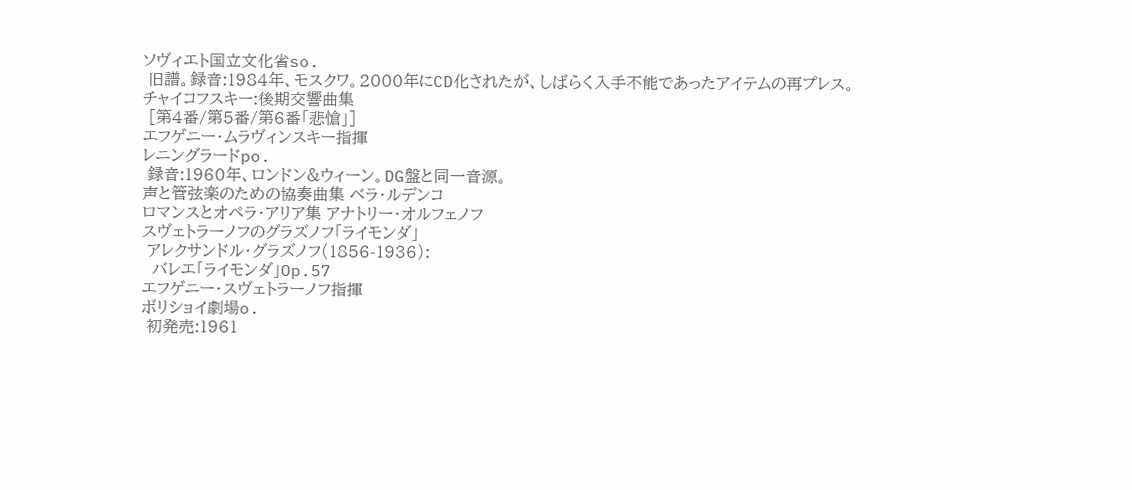ソヴィエト国立文化省so.
 旧譜。録音:1984年、モスクワ。2000年にCD化されたが、しばらく入手不能であったアイテムの再プレス。
チャイコフスキー:後期交響曲集
 [第4番/第5番/第6番「悲愴」]
エフゲニー・ムラヴィンスキー指揮
レニングラードpo.
 録音:1960年、ロンドン&ウィーン。DG盤と同一音源。
声と管弦楽のための協奏曲集 ベラ・ルデンコ
ロマンスとオペラ・アリア集 アナトリー・オルフェノフ
スヴェトラーノフのグラズノフ「ライモンダ」
 アレクサンドル・グラズノフ(1856-1936):
  バレエ「ライモンダ」Op.57
エフゲニー・スヴェトラーノフ指揮
ボリショイ劇場o.
 初発売:1961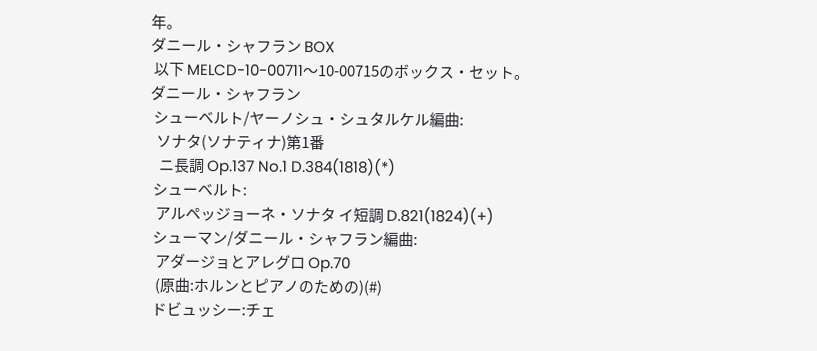年。
ダニール・シャフラン BOX
 以下 MELCD-10-00711〜10-00715のボックス・セット。
ダニール・シャフラン
 シューベルト/ヤーノシュ・シュタルケル編曲:
  ソナタ(ソナティナ)第1番
   ニ長調 Op.137 No.1 D.384(1818)(*)
 シューベルト:
  アルペッジョーネ・ソナタ イ短調 D.821(1824)(+)
 シューマン/ダニール・シャフラン編曲:
  アダージョとアレグロ Op.70
  (原曲:ホルンとピアノのための)(#)
 ドビュッシー:チェ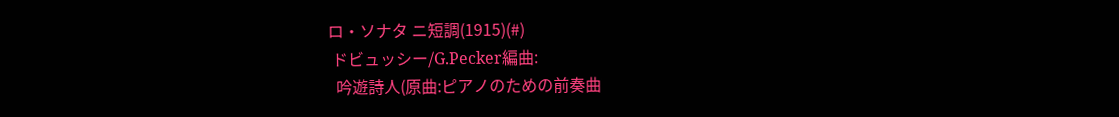ロ・ソナタ ニ短調(1915)(#)
 ドビュッシー/G.Pecker編曲:
  吟遊詩人(原曲:ピアノのための前奏曲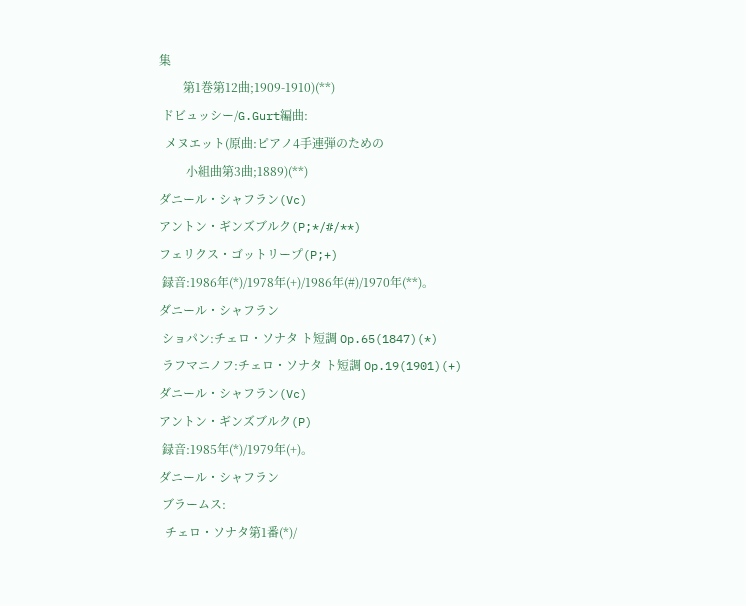集
        第1巻第12曲;1909-1910)(**)
 ドビュッシー/G.Gurt編曲:
  メヌエット(原曲:ピアノ4手連弾のための
         小組曲第3曲;1889)(**)
ダニール・シャフラン(Vc)
アントン・ギンズブルク(P;*/#/**)
フェリクス・ゴットリープ(P;+)
 録音:1986年(*)/1978年(+)/1986年(#)/1970年(**)。
ダニール・シャフラン
 ショパン:チェロ・ソナタ ト短調 Op.65(1847)(*)
 ラフマニノフ:チェロ・ソナタ ト短調 Op.19(1901)(+)
ダニール・シャフラン(Vc)
アントン・ギンズブルク(P)
 録音:1985年(*)/1979年(+)。
ダニール・シャフラン
 ブラームス:
  チェロ・ソナタ第1番(*)/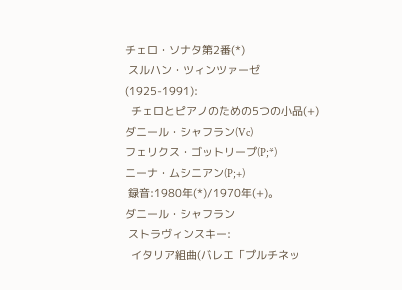チェロ・ソナタ第2番(*)
 スルハン・ツィンツァーゼ(1925-1991):
  チェロとピアノのための5つの小品(+)
ダニール・シャフラン(Vc)
フェリクス・ゴットリープ(P;*)
ニーナ・ムシニアン(P;+)
 録音:1980年(*)/1970年(+)。
ダニール・シャフラン
 ストラヴィンスキー:
  イタリア組曲(バレエ「プルチネッ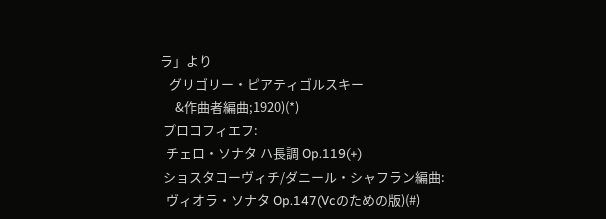ラ」より
   グリゴリー・ピアティゴルスキー
     &作曲者編曲;1920)(*)
 プロコフィエフ:
  チェロ・ソナタ ハ長調 Op.119(+)
 ショスタコーヴィチ/ダニール・シャフラン編曲:
  ヴィオラ・ソナタ Op.147(Vcのための版)(#)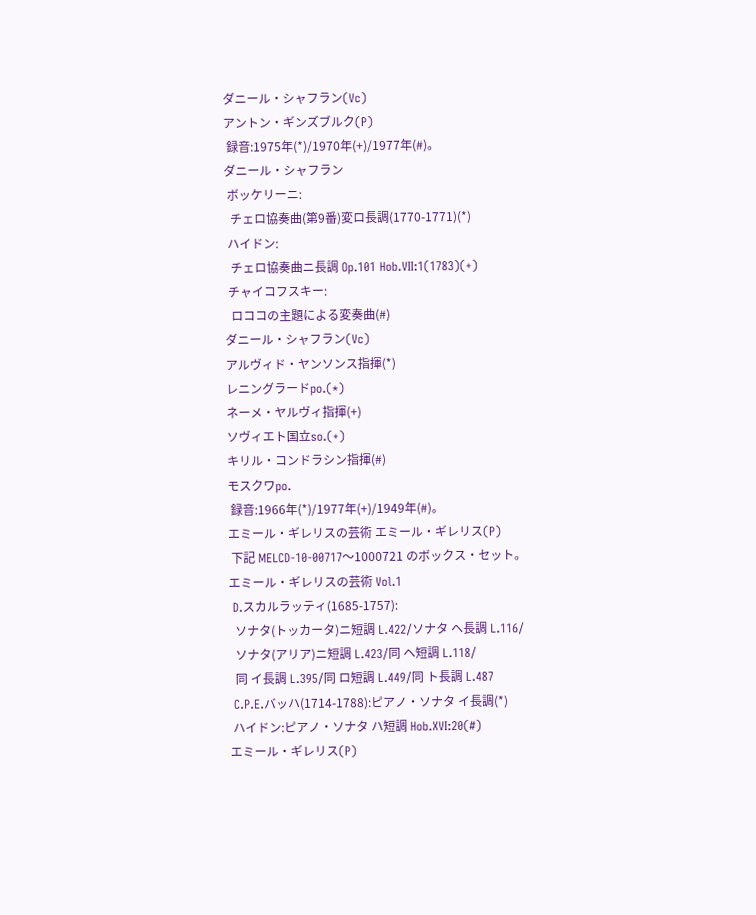ダニール・シャフラン(Vc)
アントン・ギンズブルク(P)
 録音:1975年(*)/1970年(+)/1977年(#)。
ダニール・シャフラン
 ボッケリーニ:
  チェロ協奏曲(第9番)変ロ長調(1770-1771)(*)
 ハイドン:
  チェロ協奏曲ニ長調 Op.101 Hob.VII:1(1783)(+)
 チャイコフスキー:
  ロココの主題による変奏曲(#)
ダニール・シャフラン(Vc)
アルヴィド・ヤンソンス指揮(*)
レニングラードpo.(*)
ネーメ・ヤルヴィ指揮(+)
ソヴィエト国立so.(+)
キリル・コンドラシン指揮(#)
モスクワpo.
 録音:1966年(*)/1977年(+)/1949年(#)。
エミール・ギレリスの芸術 エミール・ギレリス(P)
 下記 MELCD-10-00717〜1000721 のボックス・セット。
エミール・ギレリスの芸術 Vol.1
 D.スカルラッティ(1685-1757):
  ソナタ(トッカータ)ニ短調 L.422/ソナタ ヘ長調 L.116/
  ソナタ(アリア)ニ短調 L.423/同 ヘ短調 L.118/
  同 イ長調 L.395/同 ロ短調 L.449/同 ト長調 L.487
 C.P.E.バッハ(1714-1788):ピアノ・ソナタ イ長調(*)
 ハイドン:ピアノ・ソナタ ハ短調 Hob.XVI:20(#)
エミール・ギレリス(P)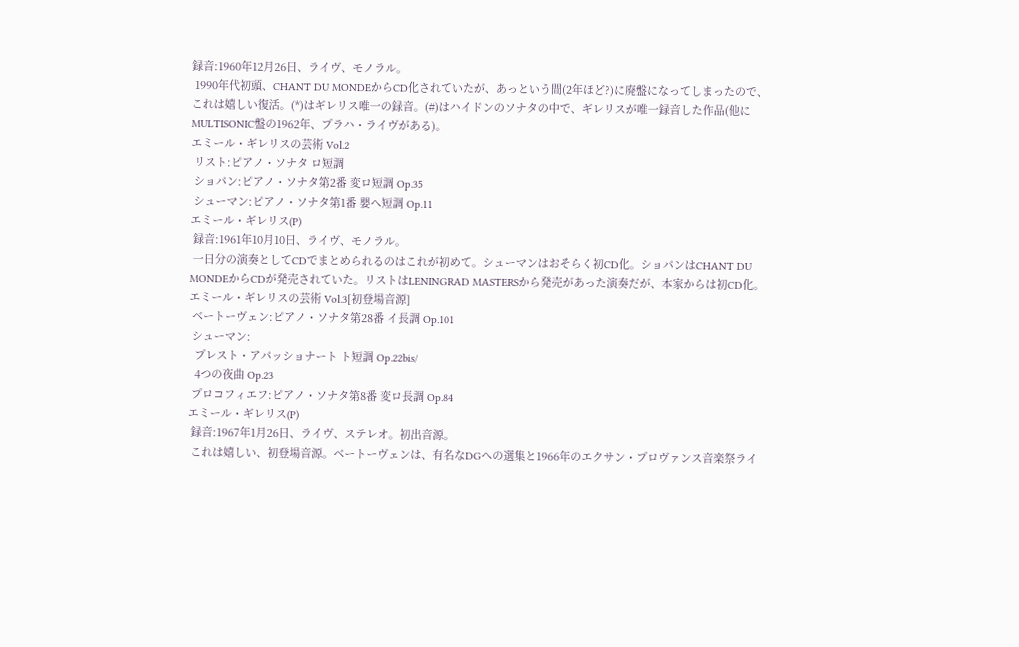録音:1960年12月26日、ライヴ、モノラル。
 1990年代初頭、CHANT DU MONDEからCD化されていたが、あっという間(2年ほど?)に廃盤になってしまったので、これは嬉しい復活。(*)はギレリス唯一の録音。(#)はハイドンのソナタの中で、ギレリスが唯一録音した作品(他にMULTISONIC盤の1962年、プラハ・ライヴがある)。
エミール・ギレリスの芸術 Vol.2
 リスト:ピアノ・ソナタ ロ短調
 ショパン:ピアノ・ソナタ第2番 変ロ短調 Op.35
 シューマン:ピアノ・ソナタ第1番 嬰へ短調 Op.11
エミール・ギレリス(P)
 録音:1961年10月10日、ライヴ、モノラル。
 一日分の演奏としてCDでまとめられるのはこれが初めて。シューマンはおそらく初CD化。ショパンはCHANT DU MONDEからCDが発売されていた。リストはLENINGRAD MASTERSから発売があった演奏だが、本家からは初CD化。
エミール・ギレリスの芸術 Vol.3[初登場音源]
 ベートーヴェン:ピアノ・ソナタ第28番 イ長調 Op.101
 シューマン:
  プレスト・アパッショナート ト短調 Op.22bis/
  4つの夜曲 Op.23
 プロコフィエフ:ピアノ・ソナタ第8番 変ロ長調 Op.84
エミール・ギレリス(P)
 録音:1967年1月26日、ライヴ、ステレオ。初出音源。
 これは嬉しい、初登場音源。ベートーヴェンは、有名なDGへの選集と1966年のエクサン・プロヴァンス音楽祭ライ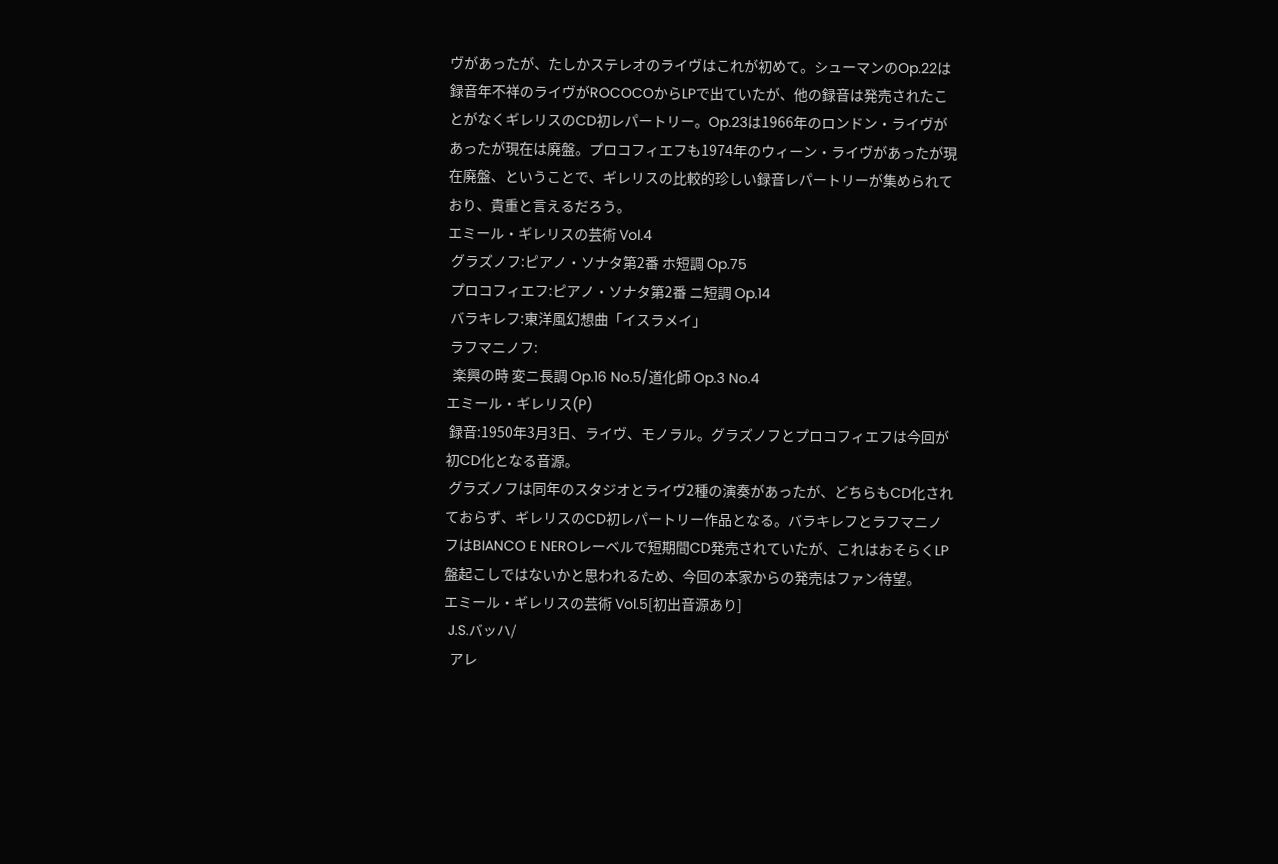ヴがあったが、たしかステレオのライヴはこれが初めて。シューマンのOp.22は録音年不祥のライヴがROCOCOからLPで出ていたが、他の録音は発売されたことがなくギレリスのCD初レパートリー。Op.23は1966年のロンドン・ライヴがあったが現在は廃盤。プロコフィエフも1974年のウィーン・ライヴがあったが現在廃盤、ということで、ギレリスの比較的珍しい録音レパートリーが集められており、貴重と言えるだろう。
エミール・ギレリスの芸術 Vol.4
 グラズノフ:ピアノ・ソナタ第2番 ホ短調 Op.75
 プロコフィエフ:ピアノ・ソナタ第2番 ニ短調 Op.14
 バラキレフ:東洋風幻想曲「イスラメイ」
 ラフマニノフ:
  楽興の時 変ニ長調 Op.16 No.5/道化師 Op.3 No.4
エミール・ギレリス(P)
 録音:1950年3月3日、ライヴ、モノラル。グラズノフとプロコフィエフは今回が初CD化となる音源。
 グラズノフは同年のスタジオとライヴ2種の演奏があったが、どちらもCD化されておらず、ギレリスのCD初レパートリー作品となる。バラキレフとラフマニノフはBIANCO E NEROレーベルで短期間CD発売されていたが、これはおそらくLP盤起こしではないかと思われるため、今回の本家からの発売はファン待望。
エミール・ギレリスの芸術 Vol.5[初出音源あり]
 J.S.バッハ/
  アレ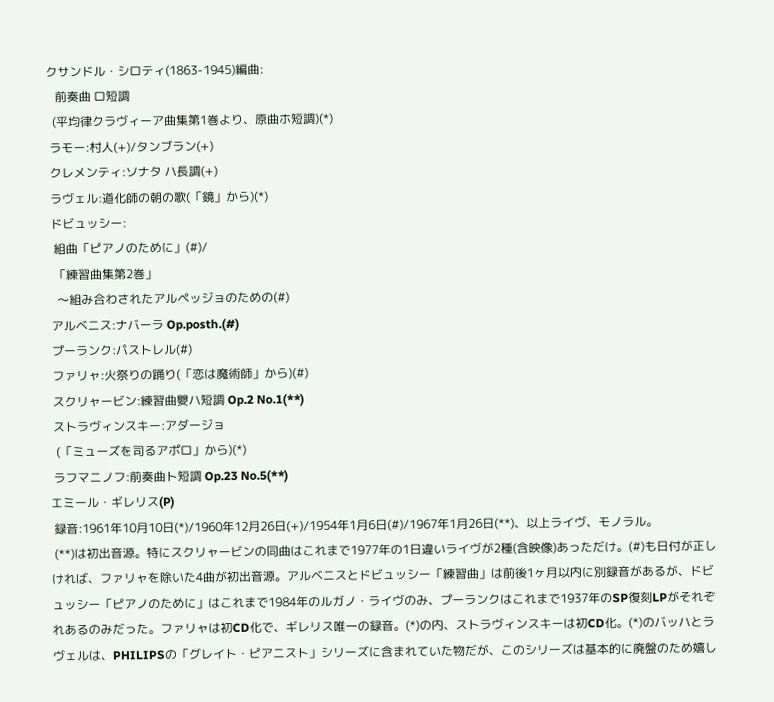クサンドル・シロティ(1863-1945)編曲:
   前奏曲 ロ短調
  (平均律クラヴィーア曲集第1巻より、原曲ホ短調)(*)
 ラモー:村人(+)/タンブラン(+)
 クレメンティ:ソナタ ハ長調(+)
 ラヴェル:道化師の朝の歌(「鏡」から)(*)
 ドビュッシー:
  組曲「ピアノのために」(#)/
  「練習曲集第2巻」
   〜組み合わされたアルペッジョのための(#)
 アルベニス:ナバーラ Op.posth.(#)
 プーランク:パストレル(#)
 ファリャ:火祭りの踊り(「恋は魔術師」から)(#)
 スクリャービン:練習曲嬰ハ短調 Op.2 No.1(**)
 ストラヴィンスキー:アダージョ
  (「ミューズを司るアポロ」から)(*)
 ラフマニノフ:前奏曲ト短調 Op.23 No.5(**)
エミール・ギレリス(P)
 録音:1961年10月10日(*)/1960年12月26日(+)/1954年1月6日(#)/1967年1月26日(**)、以上ライヴ、モノラル。
 (**)は初出音源。特にスクリャービンの同曲はこれまで1977年の1日違いライヴが2種(含映像)あっただけ。(#)も日付が正しければ、ファリャを除いた4曲が初出音源。アルベニスとドビュッシー「練習曲」は前後1ヶ月以内に別録音があるが、ドビュッシー「ピアノのために」はこれまで1984年のルガノ・ライヴのみ、プーランクはこれまで1937年のSP復刻LPがそれぞれあるのみだった。ファリャは初CD化で、ギレリス唯一の録音。(*)の内、ストラヴィンスキーは初CD化。(*)のバッハとラヴェルは、PHILIPSの「グレイト・ピアニスト」シリーズに含まれていた物だが、このシリーズは基本的に廃盤のため嬉し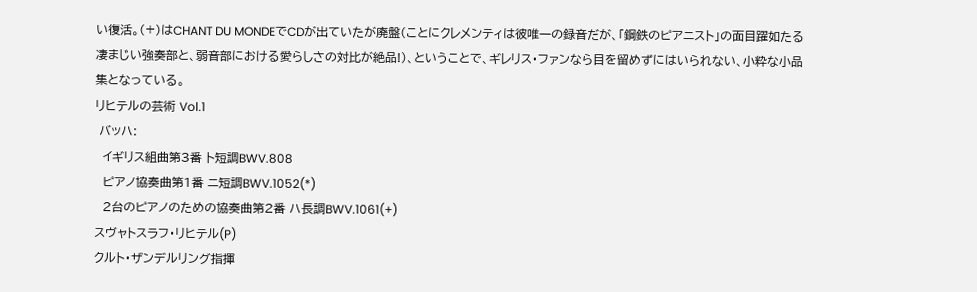い復活。(+)はCHANT DU MONDEでCDが出ていたが廃盤(ことにクレメンティは彼唯一の録音だが、「鋼鉄のピアニスト」の面目躍如たる凄まじい強奏部と、弱音部における愛らしさの対比が絶品!)、ということで、ギレリス・ファンなら目を留めずにはいられない、小粋な小品集となっている。
リヒテルの芸術 Vol.1
 バッハ:
  イギリス組曲第3番 ト短調BWV.808
  ピアノ協奏曲第1番 ニ短調BWV.1052(*)
  2台のピアノのための協奏曲第2番 ハ長調BWV.1061(+)
スヴャトスラフ・リヒテル(P)
クルト・ザンデルリング指揮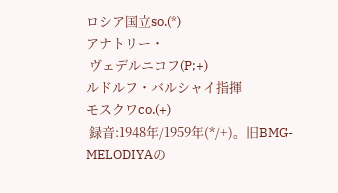ロシア国立so.(*)
アナトリー・
 ヴェデルニコフ(P;+)
ルドルフ・バルシャイ指揮
モスクワco.(+)
 録音:1948年/1959年(*/+)。旧BMG-MELODIYAの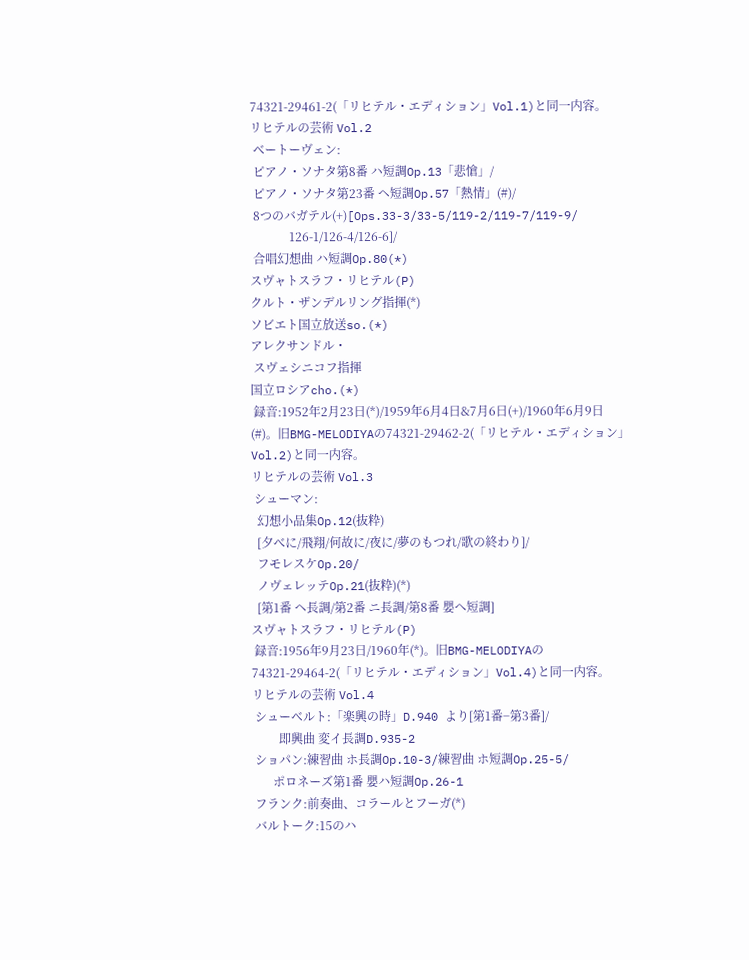74321-29461-2(「リヒテル・エディション」Vol.1)と同一内容。
リヒテルの芸術 Vol.2
 ベートーヴェン:
 ピアノ・ソナタ第8番 ハ短調Op.13「悲愴」/
 ピアノ・ソナタ第23番 ヘ短調Op.57「熱情」(#)/
 8つのバガテル(+)[Ops.33-3/33-5/119-2/119-7/119-9/
             126-1/126-4/126-6]/
 合唱幻想曲 ハ短調Op.80(*)
スヴャトスラフ・リヒテル(P)
クルト・ザンデルリング指揮(*)
ソビエト国立放送so.(*)
アレクサンドル・
 スヴェシニコフ指揮
国立ロシアcho.(*)
 録音:1952年2月23日(*)/1959年6月4日&7月6日(+)/1960年6月9日(#)。旧BMG-MELODIYAの74321-29462-2(「リヒテル・エディション」Vol.2)と同一内容。
リヒテルの芸術 Vol.3
 シューマン:
  幻想小品集Op.12(抜粋)
  [夕べに/飛翔/何故に/夜に/夢のもつれ/歌の終わり]/
  フモレスケOp.20/
  ノヴェレッテOp.21(抜粋)(*)
  [第1番 ヘ長調/第2番 ニ長調/第8番 嬰へ短調]
スヴャトスラフ・リヒテル(P)
 録音:1956年9月23日/1960年(*)。旧BMG-MELODIYAの74321-29464-2(「リヒテル・エディション」Vol.4)と同一内容。
リヒテルの芸術 Vol.4
 シューベルト:「楽興の時」D.940 より[第1番−第3番]/
         即興曲 変イ長調D.935-2
 ショパン:練習曲 ホ長調Op.10-3/練習曲 ホ短調Op.25-5/
       ポロネーズ第1番 嬰ハ短調Op.26-1
 フランク:前奏曲、コラールとフーガ(*)
 バルトーク:15のハ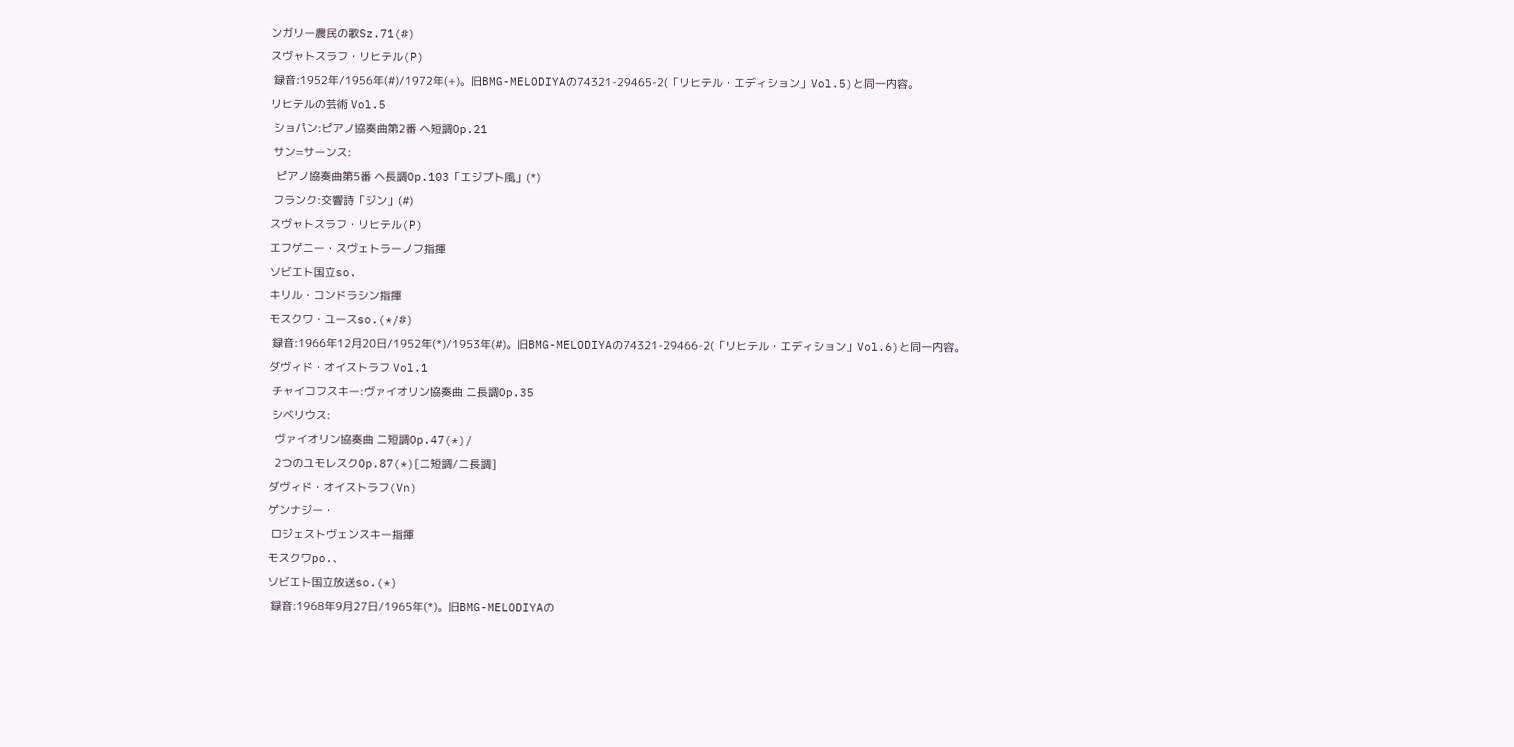ンガリー農民の歌Sz.71(#)
スヴャトスラフ・リヒテル(P)
 録音:1952年/1956年(#)/1972年(+)。旧BMG-MELODIYAの74321-29465-2(「リヒテル・エディション」Vol.5)と同一内容。
リヒテルの芸術 Vol.5
 ショパン:ピアノ協奏曲第2番 ヘ短調Op.21
 サン=サーンス:
  ピアノ協奏曲第5番 ヘ長調Op.103「エジプト風」(*)
 フランク:交響詩「ジン」(#)
スヴャトスラフ・リヒテル(P)
エフゲニー・スヴェトラーノフ指揮
ソビエト国立so.
キリル・コンドラシン指揮
モスクワ・ユースso.(*/#)
 録音:1966年12月20日/1952年(*)/1953年(#)。旧BMG-MELODIYAの74321-29466-2(「リヒテル・エディション」Vol.6)と同一内容。
ダヴィド・オイストラフ Vol.1
 チャイコフスキー:ヴァイオリン協奏曲 ニ長調Op.35
 シベリウス:
  ヴァイオリン協奏曲 ニ短調Op.47(*)/
  2つのユモレスクOp.87(*)[ニ短調/ニ長調]
ダヴィド・オイストラフ(Vn)
ゲンナジー・
 ロジェストヴェンスキー指揮
モスクワpo.、
ソビエト国立放送so.(*)
 録音:1968年9月27日/1965年(*)。旧BMG-MELODIYAの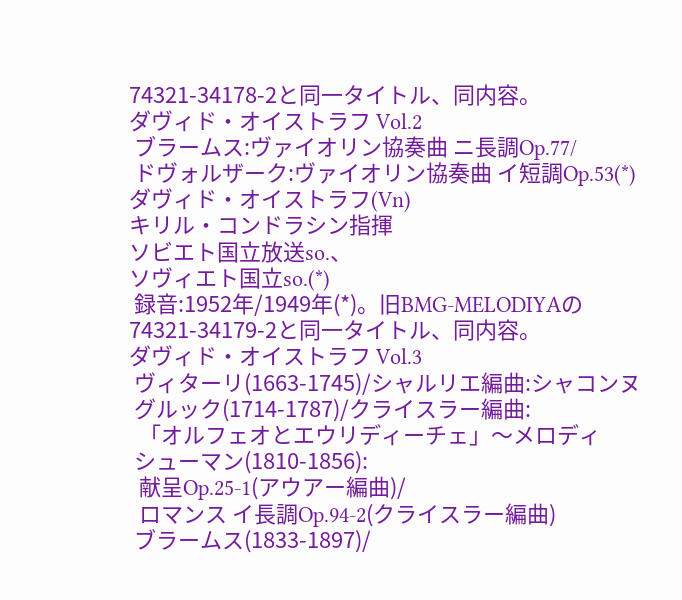74321-34178-2と同一タイトル、同内容。
ダヴィド・オイストラフ Vol.2
 ブラームス:ヴァイオリン協奏曲 ニ長調Op.77/
 ドヴォルザーク:ヴァイオリン協奏曲 イ短調Op.53(*)
ダヴィド・オイストラフ(Vn)
キリル・コンドラシン指揮
ソビエト国立放送so.、
ソヴィエト国立so.(*)
 録音:1952年/1949年(*)。旧BMG-MELODIYAの74321-34179-2と同一タイトル、同内容。
ダヴィド・オイストラフ Vol.3
 ヴィターリ(1663-1745)/シャルリエ編曲:シャコンヌ
 グルック(1714-1787)/クライスラー編曲:
  「オルフェオとエウリディーチェ」〜メロディ
 シューマン(1810-1856):
  献呈Op.25-1(アウアー編曲)/
  ロマンス イ長調Op.94-2(クライスラー編曲)
 ブラームス(1833-1897)/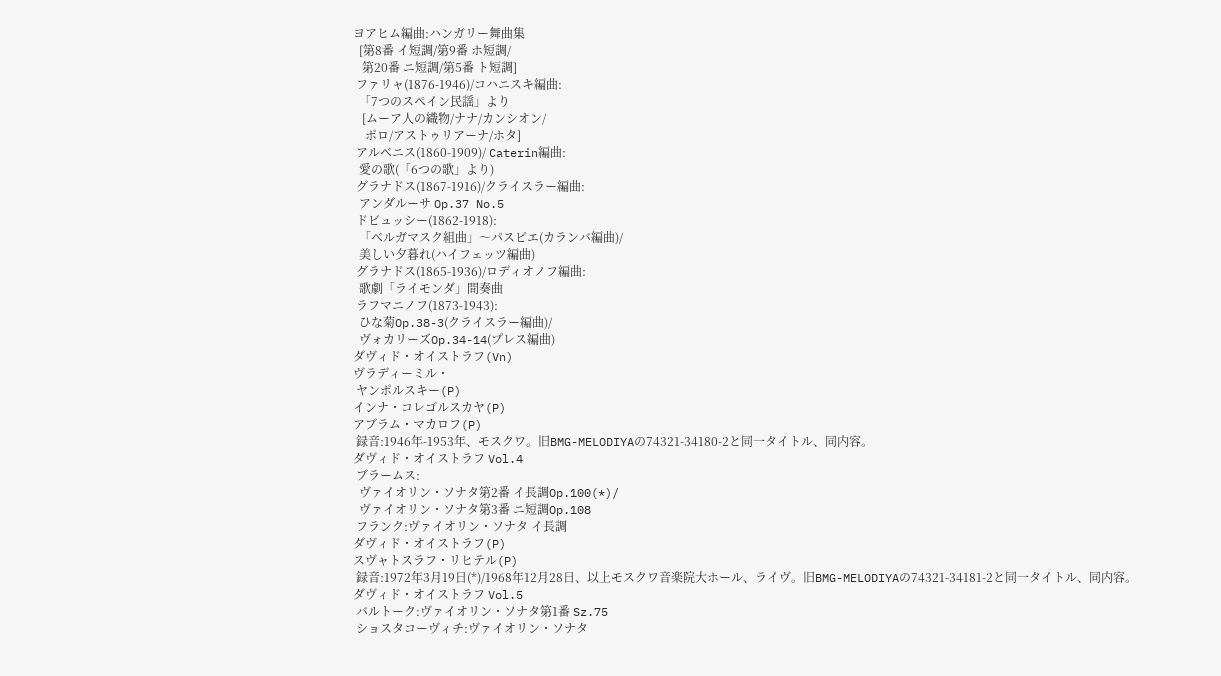ヨアヒム編曲:ハンガリー舞曲集
  [第8番 イ短調/第9番 ホ短調/
   第20番 ニ短調/第5番 ト短調]
 ファリャ(1876-1946)/コハニスキ編曲:
  「7つのスペイン民謡」より
   [ムーア人の織物/ナナ/カンシオン/
    ポロ/アストゥリアーナ/ホタ]
 アルベニス(1860-1909)/ Caterin編曲:
  愛の歌(「6つの歌」より)
 グラナドス(1867-1916)/クライスラー編曲:
  アンダルーサ Op.37 No.5
 ドビュッシー(1862-1918):
  「ベルガマスク組曲」〜パスピエ(カランバ編曲)/
  美しい夕暮れ(ハイフェッツ編曲)
 グラナドス(1865-1936)/ロディオノフ編曲:
  歌劇「ライモンダ」間奏曲
 ラフマニノフ(1873-1943):
  ひな菊Op.38-3(クライスラー編曲)/
  ヴォカリーズOp.34-14(プレス編曲)
ダヴィド・オイストラフ(Vn)
ヴラディーミル・
 ヤンポルスキー(P)
インナ・コレゴルスカヤ(P)
アブラム・マカロフ(P)
 録音:1946年-1953年、モスクワ。旧BMG-MELODIYAの74321-34180-2と同一タイトル、同内容。
ダヴィド・オイストラフ Vol.4
 ブラームス:
  ヴァイオリン・ソナタ第2番 イ長調Op.100(*)/
  ヴァイオリン・ソナタ第3番 ニ短調Op.108
 フランク:ヴァイオリン・ソナタ イ長調
ダヴィド・オイストラフ(P)
スヴャトスラフ・リヒテル(P)
 録音:1972年3月19日(*)/1968年12月28日、以上モスクワ音楽院大ホール、ライヴ。旧BMG-MELODIYAの74321-34181-2と同一タイトル、同内容。
ダヴィド・オイストラフ Vol.5
 バルトーク:ヴァイオリン・ソナタ第1番 Sz.75
 ショスタコーヴィチ:ヴァイオリン・ソナタ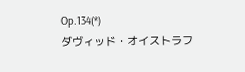Op.134(*)
ダヴィッド・オイストラフ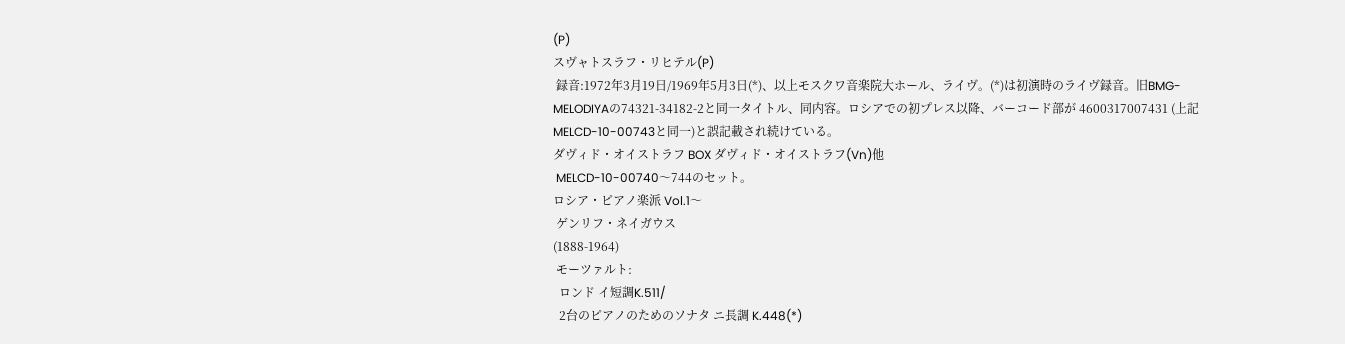(P)
スヴャトスラフ・リヒテル(P)
 録音:1972年3月19日/1969年5月3日(*)、以上モスクワ音楽院大ホール、ライヴ。(*)は初演時のライヴ録音。旧BMG-MELODIYAの74321-34182-2と同一タイトル、同内容。ロシアでの初プレス以降、バーコード部が 4600317007431 (上記MELCD-10-00743と同一)と誤記載され続けている。
ダヴィド・オイストラフ BOX ダヴィド・オイストラフ(Vn)他
 MELCD-10-00740〜744のセット。
ロシア・ピアノ楽派 Vol.1〜
 ゲンリフ・ネイガウス
(1888-1964)
 モーツァルト:
  ロンド イ短調K.511/
  2台のピアノのためのソナタ ニ長調 K.448(*)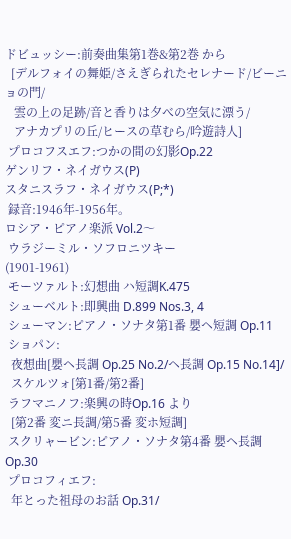ドビュッシー:前奏曲集第1巻&第2巻 から
  [デルフォイの舞姫/さえぎられたセレナード/ビーニョの門/
   雲の上の足跡/音と香りは夕べの空気に漂う/
   アナカプリの丘/ヒースの草むら/吟遊詩人]
 プロコフスエフ:つかの間の幻影Op.22
ゲンリフ・ネイガウス(P)
スタニスラフ・ネイガウス(P;*)
 録音:1946年-1956年。
ロシア・ピアノ楽派 Vol.2〜
 ウラジーミル・ソフロニツキー
(1901-1961)
 モーツァルト:幻想曲 ハ短調K.475
 シューベルト:即興曲 D.899 Nos.3, 4
 シューマン:ピアノ・ソナタ第1番 嬰ヘ短調 Op.11
 ショパン:
  夜想曲[嬰ヘ長調 Op.25 No.2/ヘ長調 Op.15 No.14]/
  スケルツォ[第1番/第2番]
 ラフマニノフ:楽興の時Op.16 より
  [第2番 変ニ長調/第5番 変ホ短調]
 スクリャービン:ピアノ・ソナタ第4番 嬰ヘ長調 Op.30
 プロコフィエフ:
  年とった祖母のお話 Op.31/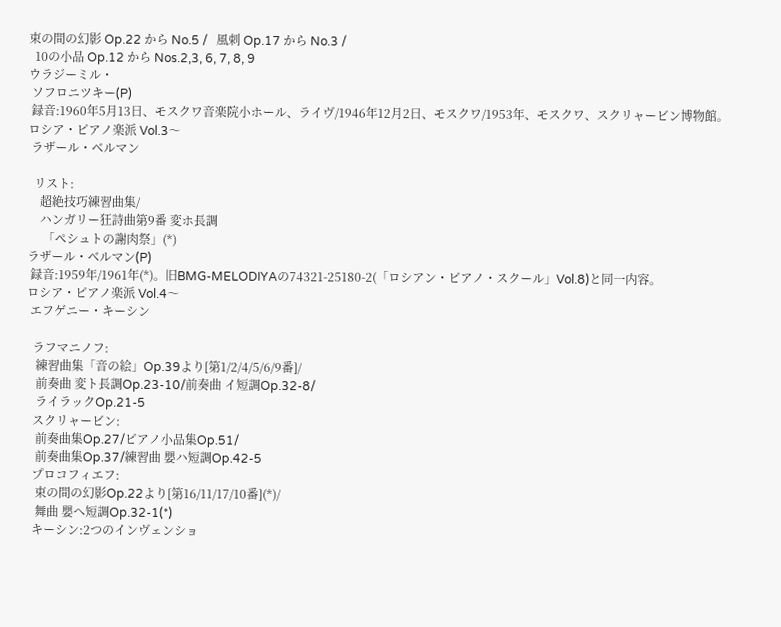束の間の幻影 Op.22 から No.5 /   風刺 Op.17 から No.3 /
  10の小品 Op.12 から Nos.2,3, 6, 7, 8, 9
ウラジーミル・
 ソフロニツキー(P)
 録音:1960年5月13日、モスクワ音楽院小ホール、ライヴ/1946年12月2日、モスクワ/1953年、モスクワ、スクリャービン博物館。
ロシア・ピアノ楽派 Vol.3〜
 ラザール・ベルマン

  リスト:
    超絶技巧練習曲集/
    ハンガリー狂詩曲第9番 変ホ長調
     「ペシュトの謝肉祭」(*)
ラザール・ベルマン(P)
 録音:1959年/1961年(*)。旧BMG-MELODIYAの74321-25180-2(「ロシアン・ピアノ・スクール」Vol.8)と同一内容。
ロシア・ピアノ楽派 Vol.4〜
 エフゲニー・キーシン

  ラフマニノフ:
   練習曲集「音の絵」Op.39より[第1/2/4/5/6/9番]/
   前奏曲 変ト長調Op.23-10/前奏曲 イ短調Op.32-8/
   ライラックOp.21-5
  スクリャービン:
   前奏曲集Op.27/ピアノ小品集Op.51/
   前奏曲集Op.37/練習曲 嬰ハ短調Op.42-5
  プロコフィエフ:
   束の間の幻影Op.22より[第16/11/17/10番](*)/
   舞曲 嬰へ短調Op.32-1(*)
  キーシン:2つのインヴェンショ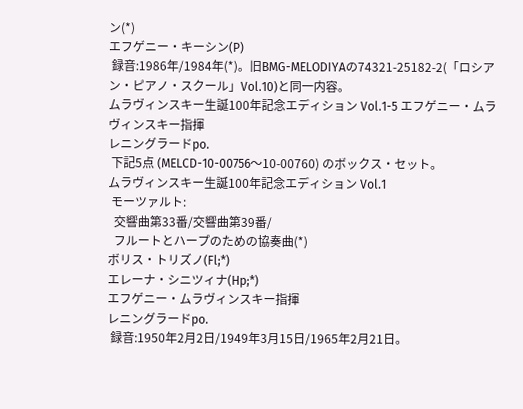ン(*)
エフゲニー・キーシン(P)
 録音:1986年/1984年(*)。旧BMG-MELODIYAの74321-25182-2(「ロシアン・ピアノ・スクール」Vol.10)と同一内容。
ムラヴィンスキー生誕100年記念エディション Vol.1-5 エフゲニー・ムラヴィンスキー指揮
レニングラードpo.
 下記5点 (MELCD-10-00756〜10-00760) のボックス・セット。
ムラヴィンスキー生誕100年記念エディション Vol.1
 モーツァルト:
  交響曲第33番/交響曲第39番/
  フルートとハープのための協奏曲(*)
ボリス・トリズノ(Fl;*)
エレーナ・シニツィナ(Hp;*)
エフゲニー・ムラヴィンスキー指揮
レニングラードpo.
 録音:1950年2月2日/1949年3月15日/1965年2月21日。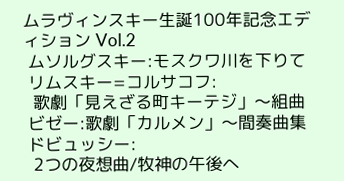ムラヴィンスキー生誕100年記念エディション Vol.2
 ムソルグスキー:モスクワ川を下りて
 リムスキー=コルサコフ:
  歌劇「見えざる町キーテジ」〜組曲
 ビゼー:歌劇「カルメン」〜間奏曲集
 ドビュッシー:
  2つの夜想曲/牧神の午後へ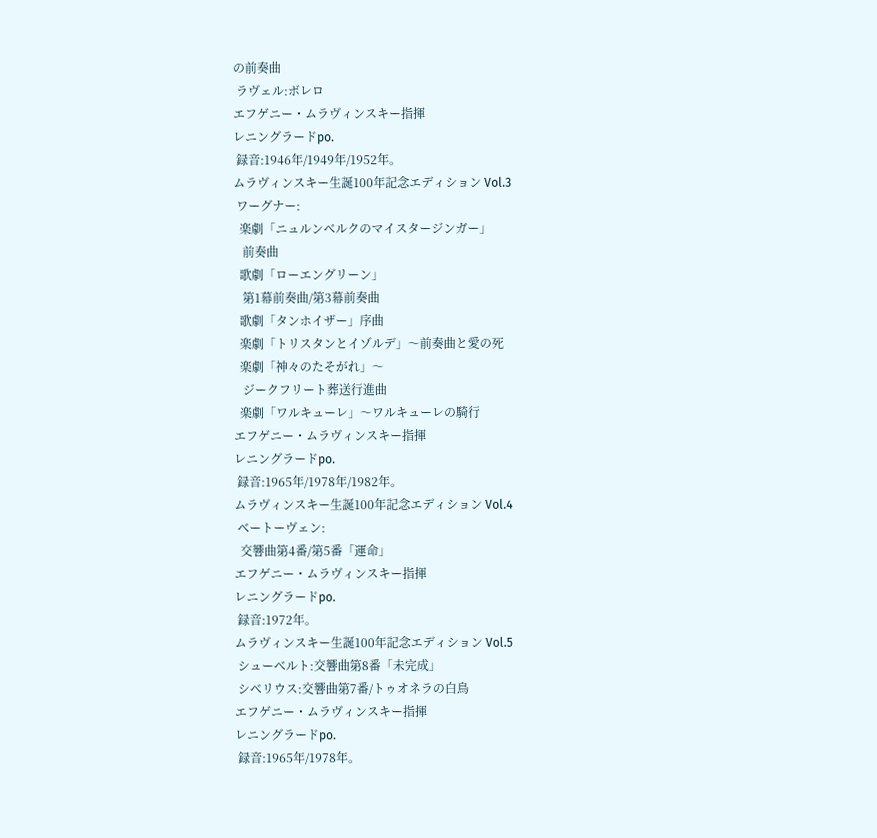の前奏曲
 ラヴェル:ボレロ
エフゲニー・ムラヴィンスキー指揮
レニングラードpo.
 録音:1946年/1949年/1952年。
ムラヴィンスキー生誕100年記念エディション Vol.3
 ワーグナー:
  楽劇「ニュルンベルクのマイスタージンガー」
   前奏曲
  歌劇「ローエングリーン」
   第1幕前奏曲/第3幕前奏曲
  歌劇「タンホイザー」序曲
  楽劇「トリスタンとイゾルデ」〜前奏曲と愛の死
  楽劇「神々のたそがれ」〜
   ジークフリート葬送行進曲
  楽劇「ワルキューレ」〜ワルキューレの騎行
エフゲニー・ムラヴィンスキー指揮
レニングラードpo.
 録音:1965年/1978年/1982年。
ムラヴィンスキー生誕100年記念エディション Vol.4
 ベートーヴェン:
  交響曲第4番/第5番「運命」
エフゲニー・ムラヴィンスキー指揮
レニングラードpo.
 録音:1972年。
ムラヴィンスキー生誕100年記念エディション Vol.5
 シューベルト:交響曲第8番「未完成」
 シベリウス:交響曲第7番/トゥオネラの白鳥
エフゲニー・ムラヴィンスキー指揮
レニングラードpo.
 録音:1965年/1978年。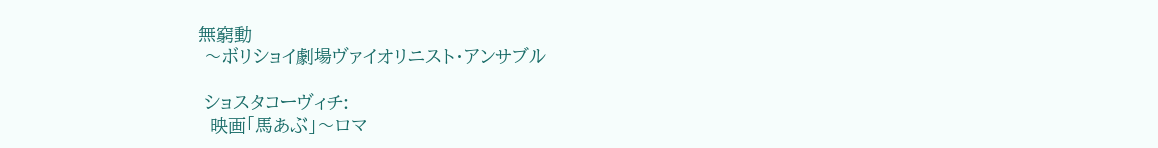無窮動
 〜ボリショイ劇場ヴァイオリニスト・アンサブル

 ショスタコーヴィチ:
  映画「馬あぶ」〜ロマ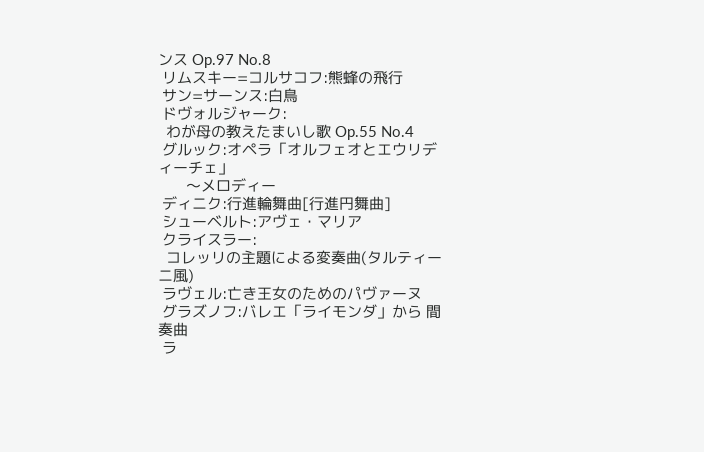ンス Op.97 No.8
 リムスキー=コルサコフ:熊蜂の飛行
 サン=サーンス:白鳥
 ドヴォルジャーク:
  わが母の教えたまいし歌 Op.55 No.4
 グルック:オペラ「オルフェオとエウリディーチェ」
       〜メロディー
 ディニク:行進輪舞曲[行進円舞曲]
 シューベルト:アヴェ・マリア
 クライスラー:
  コレッリの主題による変奏曲(タルティーニ風)
 ラヴェル:亡き王女のためのパヴァーヌ
 グラズノフ:バレエ「ライモンダ」から 間奏曲
 ラ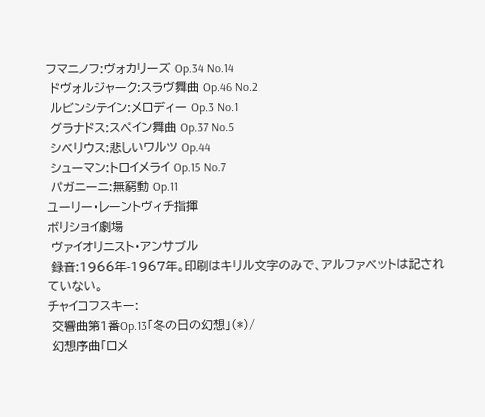フマニノフ:ヴォカリーズ Op.34 No.14
 ドヴォルジャーク:スラヴ舞曲 Op.46 No.2
 ルビンシテイン:メロディー Op.3 No.1
 グラナドス:スペイン舞曲 Op.37 No.5
 シベリウス:悲しいワルツ Op.44
 シューマン:トロイメライ Op.15 No.7
 パガニーニ:無窮動 Op.11
ユーリー・レーントヴィチ指揮
ボリショイ劇場
 ヴァイオリニスト・アンサブル
 録音:1966年-1967年。印刷はキリル文字のみで、アルファベットは記されていない。
チャイコフスキー:
 交響曲第1番Op.13「冬の日の幻想」(*)/
 幻想序曲「ロメ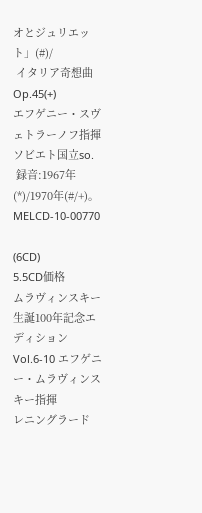オとジュリエット」(#)/
 イタリア奇想曲Op.45(+)
エフゲニー・スヴェトラーノフ指揮
ソビエト国立so.
 録音:1967年(*)/1970年(#/+)。
MELCD-10-00770

(6CD)
5.5CD価格
ムラヴィンスキー生誕100年記念エディション Vol.6-10 エフゲニー・ムラヴィンスキー指揮
レニングラード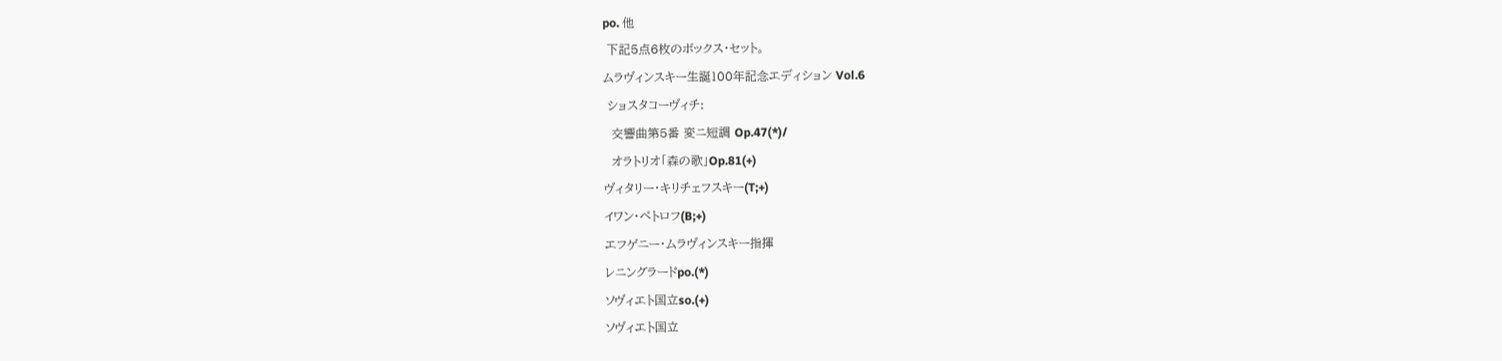po. 他
 下記5点6枚のボックス・セット。
ムラヴィンスキー生誕100年記念エディション Vol.6
 ショスタコーヴィチ:
  交響曲第5番 変ニ短調 Op.47(*)/
  オラトリオ「森の歌」Op.81(+)
ヴィタリー・キリチェフスキー(T;+)
イワン・ペトロフ(B;+)
エフゲニー・ムラヴィンスキー指揮
レニングラードpo.(*)
ソヴィエト国立so.(+)
ソヴィエト国立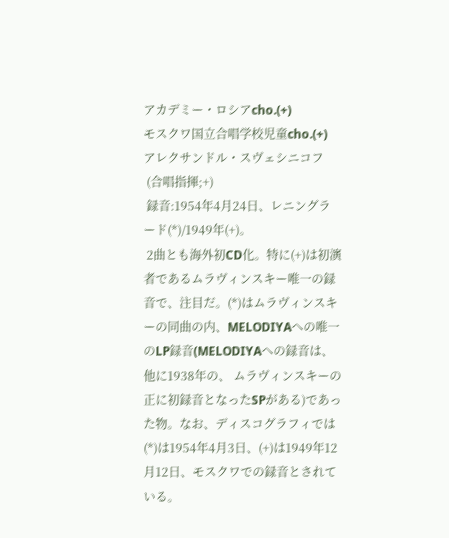アカデミー・ロシアcho.(+)
モスクワ国立合唱学校児童cho.(+)
アレクサンドル・スヴェシニコフ
 (合唱指揮;+)
 録音:1954年4月24日、レニングラード(*)/1949年(+)。
 2曲とも海外初CD化。特に(+)は初演者であるムラヴィンスキー唯一の録音で、注目だ。(*)はムラヴィンスキーの同曲の内、MELODIYAへの唯一のLP録音(MELODIYAへの録音は、他に1938年の、 ムラヴィンスキーの正に初録音となったSPがある)であった物。なお、ディスコグラフィでは(*)は1954年4月3日、(+)は1949年12月12日、モスクワでの録音とされている。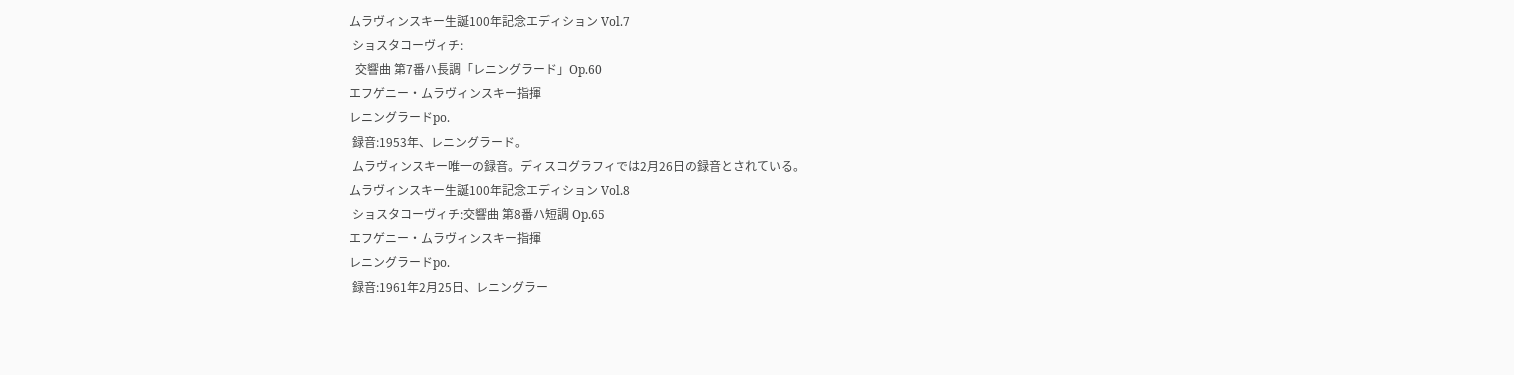ムラヴィンスキー生誕100年記念エディション Vol.7
 ショスタコーヴィチ:
  交響曲 第7番ハ長調「レニングラード」Op.60
エフゲニー・ムラヴィンスキー指揮
レニングラードpo.
 録音:1953年、レニングラード。
 ムラヴィンスキー唯一の録音。ディスコグラフィでは2月26日の録音とされている。
ムラヴィンスキー生誕100年記念エディション Vol.8
 ショスタコーヴィチ:交響曲 第8番ハ短調 Op.65
エフゲニー・ムラヴィンスキー指揮
レニングラードpo.
 録音:1961年2月25日、レニングラー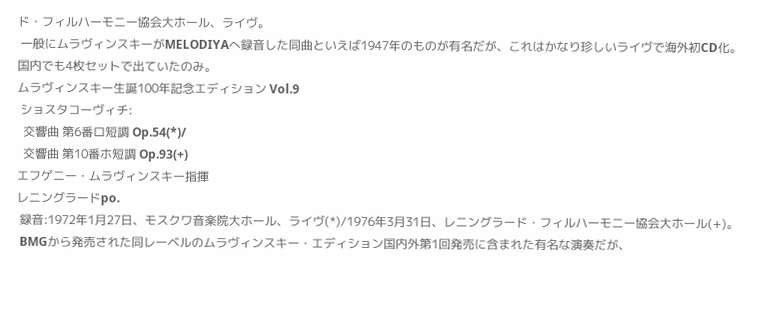ド・フィルハーモニー協会大ホール、ライヴ。
 一般にムラヴィンスキーがMELODIYAへ録音した同曲といえば1947年のものが有名だが、これはかなり珍しいライヴで海外初CD化。国内でも4枚セットで出ていたのみ。
ムラヴィンスキー生誕100年記念エディション Vol.9
 ショスタコーヴィチ:
  交響曲 第6番ロ短調 Op.54(*)/
  交響曲 第10番ホ短調 Op.93(+)
エフゲニー・ムラヴィンスキー指揮
レニングラードpo.
 録音:1972年1月27日、モスクワ音楽院大ホール、ライヴ(*)/1976年3月31日、レニングラード・フィルハーモニー協会大ホール(+)。
 BMGから発売された同レーベルのムラヴィンスキー・エディション国内外第1回発売に含まれた有名な演奏だが、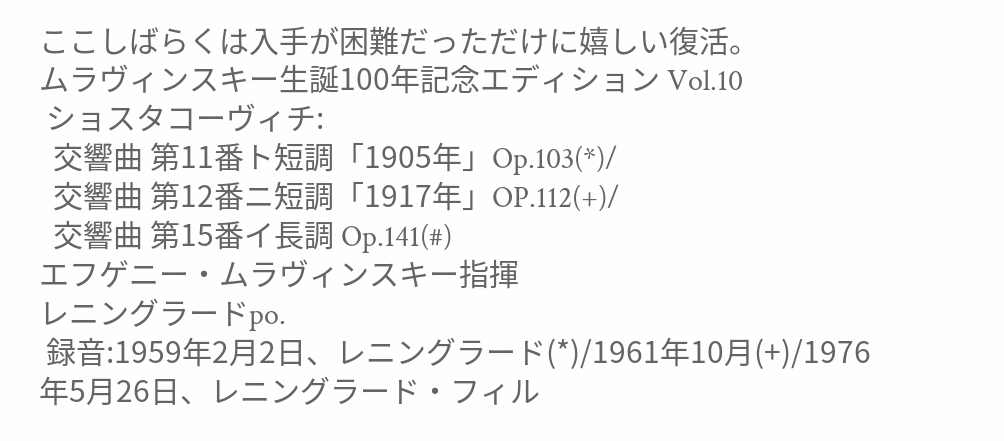ここしばらくは入手が困難だっただけに嬉しい復活。
ムラヴィンスキー生誕100年記念エディション Vol.10
 ショスタコーヴィチ:
  交響曲 第11番ト短調「1905年」Op.103(*)/
  交響曲 第12番ニ短調「1917年」OP.112(+)/
  交響曲 第15番イ長調 Op.141(#)
エフゲニー・ムラヴィンスキー指揮
レニングラードpo.
 録音:1959年2月2日、レニングラード(*)/1961年10月(+)/1976年5月26日、レニングラード・フィル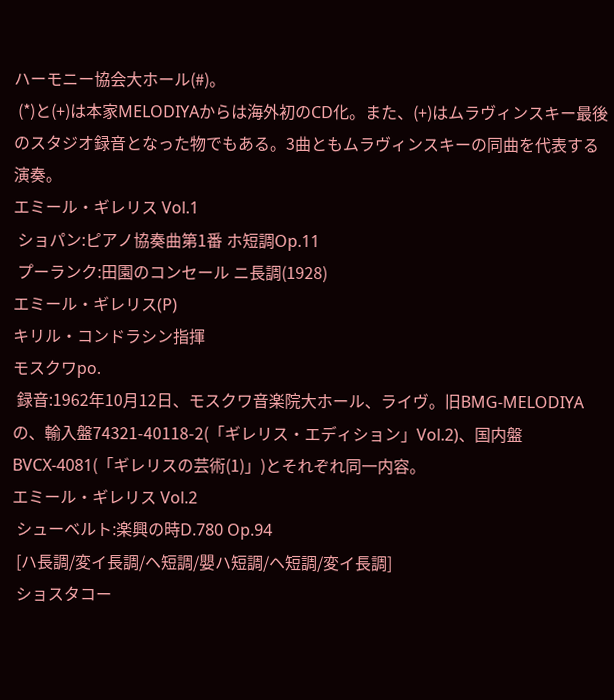ハーモニー協会大ホール(#)。
 (*)と(+)は本家MELODIYAからは海外初のCD化。また、(+)はムラヴィンスキー最後のスタジオ録音となった物でもある。3曲ともムラヴィンスキーの同曲を代表する演奏。
エミール・ギレリス Vol.1
 ショパン:ピアノ協奏曲第1番 ホ短調Op.11
 プーランク:田園のコンセール ニ長調(1928)
エミール・ギレリス(P)
キリル・コンドラシン指揮
モスクワpo.
 録音:1962年10月12日、モスクワ音楽院大ホール、ライヴ。旧BMG-MELODIYAの、輸入盤74321-40118-2(「ギレリス・エディション」Vol.2)、国内盤BVCX-4081(「ギレリスの芸術(1)」)とそれぞれ同一内容。
エミール・ギレリス Vol.2
 シューベルト:楽興の時D.780 Op.94
 [ハ長調/変イ長調/ヘ短調/嬰ハ短調/ヘ短調/変イ長調]
 ショスタコー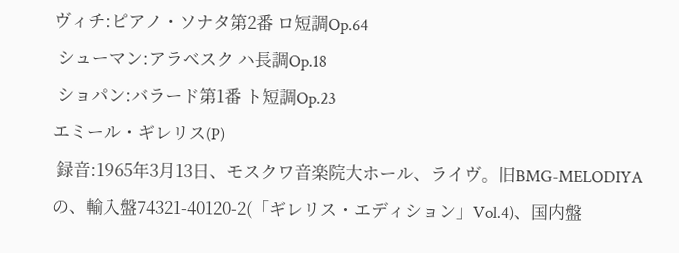ヴィチ:ピアノ・ソナタ第2番 ロ短調Op.64
 シューマン:アラベスク ハ長調Op.18
 ショパン:バラード第1番 ト短調Op.23
エミール・ギレリス(P)
 録音:1965年3月13日、モスクワ音楽院大ホール、ライヴ。旧BMG-MELODIYAの、輸入盤74321-40120-2(「ギレリス・エディション」Vol.4)、国内盤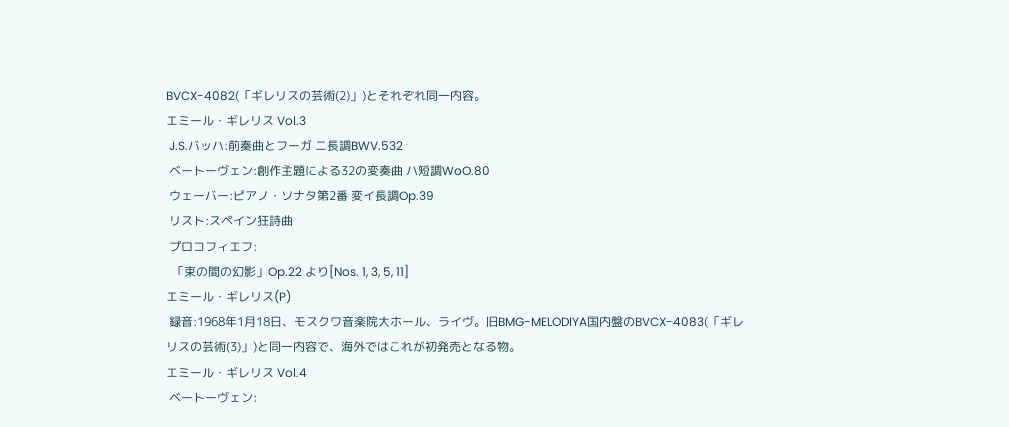BVCX-4082(「ギレリスの芸術(2)」)とそれぞれ同一内容。
エミール・ギレリス Vol.3
 J.S.バッハ:前奏曲とフーガ ニ長調BWV.532
 ベートーヴェン:創作主題による32の変奏曲 ハ短調WoO.80
 ウェーバー:ピアノ・ソナタ第2番 変イ長調Op.39
 リスト:スペイン狂詩曲
 プロコフィエフ:
  「束の間の幻影」Op.22 より[Nos. 1, 3, 5, 11]
エミール・ギレリス(P)
 録音:1968年1月18日、モスクワ音楽院大ホール、ライヴ。旧BMG-MELODIYA国内盤のBVCX-4083(「ギレリスの芸術(3)」)と同一内容で、海外ではこれが初発売となる物。
エミール・ギレリス Vol.4
 ベートーヴェン: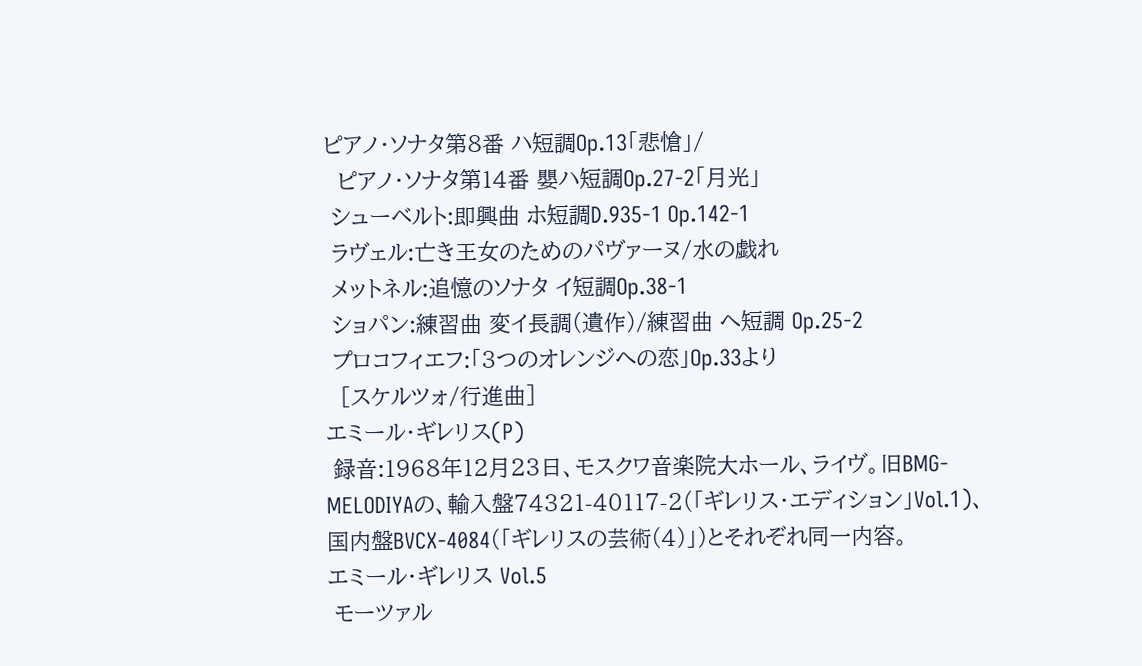ピアノ・ソナタ第8番 ハ短調Op.13「悲愴」/
  ピアノ・ソナタ第14番 嬰ハ短調Op.27-2「月光」
 シューベルト:即興曲 ホ短調D.935-1 Op.142-1
 ラヴェル:亡き王女のためのパヴァーヌ/水の戯れ
 メットネル:追憶のソナタ イ短調Op.38-1
 ショパン:練習曲 変イ長調(遺作)/練習曲 へ短調 Op.25-2
 プロコフィエフ:「3つのオレンジへの恋」Op.33より
  [スケルツォ/行進曲]
エミール・ギレリス(P)
 録音:1968年12月23日、モスクワ音楽院大ホール、ライヴ。旧BMG-MELODIYAの、輸入盤74321-40117-2(「ギレリス・エディション」Vol.1)、国内盤BVCX-4084(「ギレリスの芸術(4)」)とそれぞれ同一内容。
エミール・ギレリス Vol.5
 モーツァル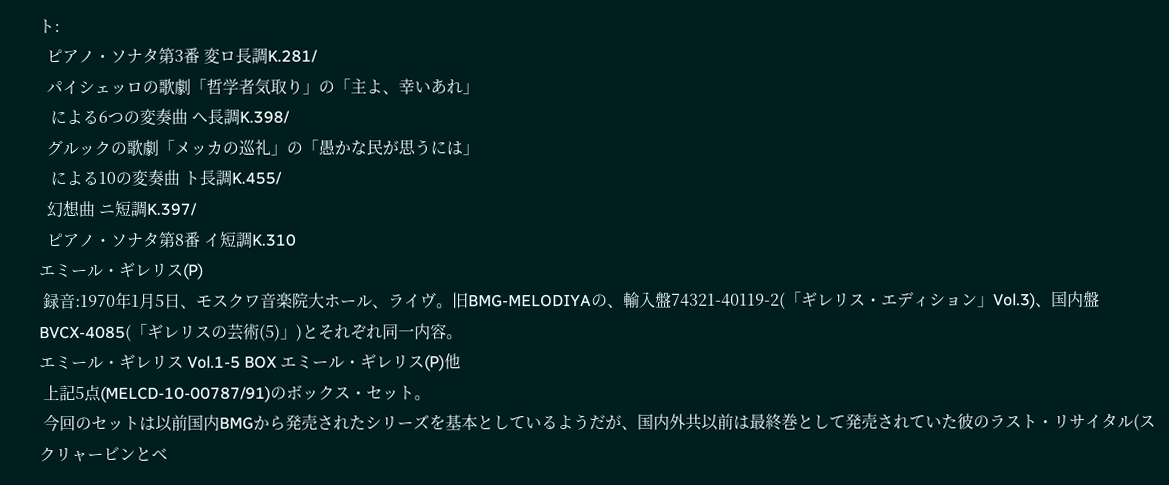ト:
  ピアノ・ソナタ第3番 変ロ長調K.281/
  パイシェッロの歌劇「哲学者気取り」の「主よ、幸いあれ」
   による6つの変奏曲 ヘ長調K.398/
  グルックの歌劇「メッカの巡礼」の「愚かな民が思うには」
   による10の変奏曲 ト長調K.455/
  幻想曲 ニ短調K.397/
  ピアノ・ソナタ第8番 イ短調K.310
エミール・ギレリス(P)
 録音:1970年1月5日、モスクワ音楽院大ホール、ライヴ。旧BMG-MELODIYAの、輸入盤74321-40119-2(「ギレリス・エディション」Vol.3)、国内盤BVCX-4085(「ギレリスの芸術(5)」)とそれぞれ同一内容。
エミール・ギレリス Vol.1-5 BOX エミール・ギレリス(P)他
 上記5点(MELCD-10-00787/91)のボックス・セット。
 今回のセットは以前国内BMGから発売されたシリーズを基本としているようだが、国内外共以前は最終巻として発売されていた彼のラスト・リサイタル(スクリャービンとベ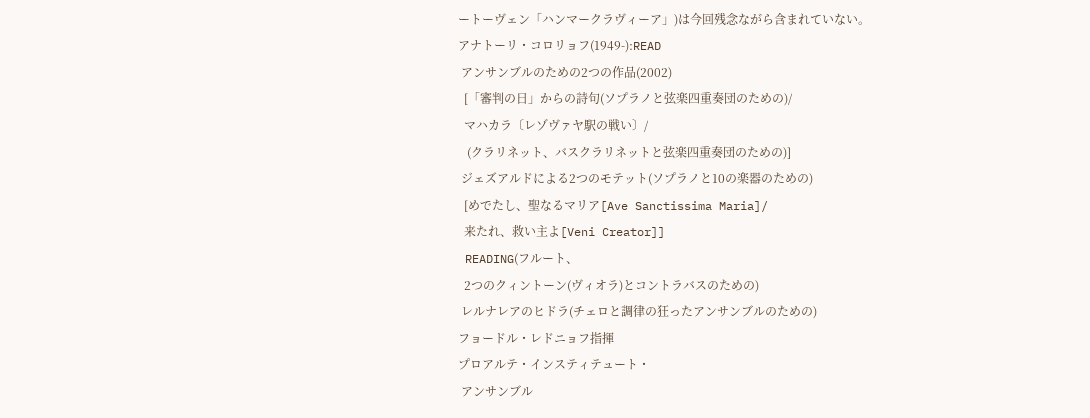ートーヴェン「ハンマークラヴィーア」)は今回残念ながら含まれていない。
アナトーリ・コロリョフ(1949-):READ
 アンサンブルのための2つの作品(2002)
  [「審判の日」からの詩句(ソプラノと弦楽四重奏団のための)/
  マハカラ〔レゾヴァヤ駅の戦い〕/
   (クラリネット、バスクラリネットと弦楽四重奏団のための)]
 ジェズアルドによる2つのモテット(ソプラノと10の楽器のための)
  [めでたし、聖なるマリア[Ave Sanctissima Maria]/
  来たれ、救い主よ[Veni Creator]]
 READING(フルート、
  2つのクィントーン(ヴィオラ)とコントラバスのための)
 レルナレアのヒドラ(チェロと調律の狂ったアンサンブルのための)
フョードル・レドニョフ指揮
プロアルテ・インスティテュート・
 アンサンブル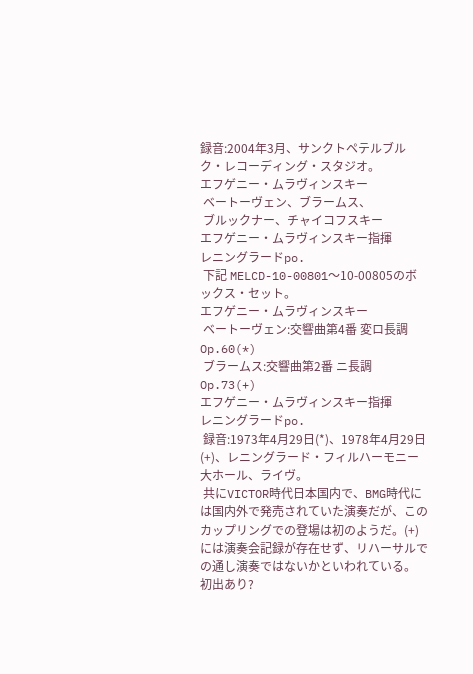録音:2004年3月、サンクトペテルブルク・レコーディング・スタジオ。
エフゲニー・ムラヴィンスキー
 ベートーヴェン、ブラームス、
 ブルックナー、チャイコフスキー
エフゲニー・ムラヴィンスキー指揮
レニングラードpo.
 下記 MELCD-10-00801〜10-00805のボックス・セット。
エフゲニー・ムラヴィンスキー
 ベートーヴェン:交響曲第4番 変ロ長調 Op.60(*)
 ブラームス:交響曲第2番 ニ長調 Op.73(+)
エフゲニー・ムラヴィンスキー指揮
レニングラードpo.
 録音:1973年4月29日(*)、1978年4月29日(+)、レニングラード・フィルハーモニー大ホール、ライヴ。
 共にVICTOR時代日本国内で、BMG時代には国内外で発売されていた演奏だが、このカップリングでの登場は初のようだ。(+)には演奏会記録が存在せず、リハーサルでの通し演奏ではないかといわれている。
初出あり?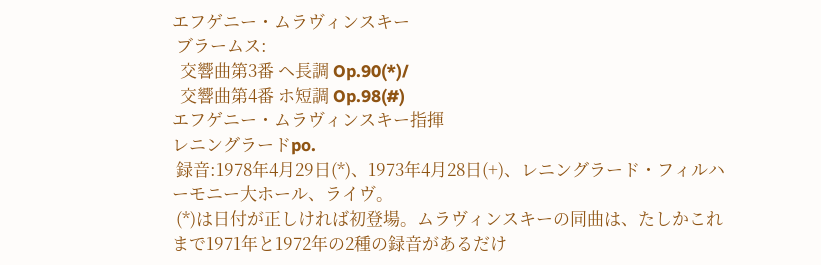エフゲニー・ムラヴィンスキー
 ブラームス:
  交響曲第3番 ヘ長調 Op.90(*)/
  交響曲第4番 ホ短調 Op.98(#)
エフゲニー・ムラヴィンスキー指揮
レニングラードpo.
 録音:1978年4月29日(*)、1973年4月28日(+)、レニングラード・フィルハーモニー大ホール、ライヴ。
 (*)は日付が正しければ初登場。ムラヴィンスキーの同曲は、たしかこれまで1971年と1972年の2種の録音があるだけ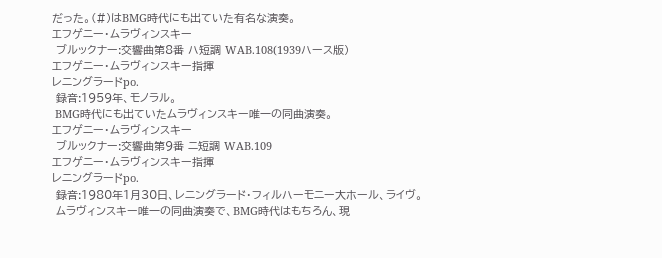だった。(#)はBMG時代にも出ていた有名な演奏。
エフゲニー・ムラヴィンスキー
 ブルックナー:交響曲第8番 ハ短調 WAB.108(1939ハース版)
エフゲニー・ムラヴィンスキー指揮
レニングラードpo.
 録音:1959年、モノラル。
 BMG時代にも出ていたムラヴィンスキー唯一の同曲演奏。
エフゲニー・ムラヴィンスキー
 ブルックナー:交響曲第9番 ニ短調 WAB.109
エフゲニー・ムラヴィンスキー指揮
レニングラードpo.
 録音:1980年1月30日、レニングラード・フィルハーモニー大ホール、ライヴ。
 ムラヴィンスキー唯一の同曲演奏で、BMG時代はもちろん、現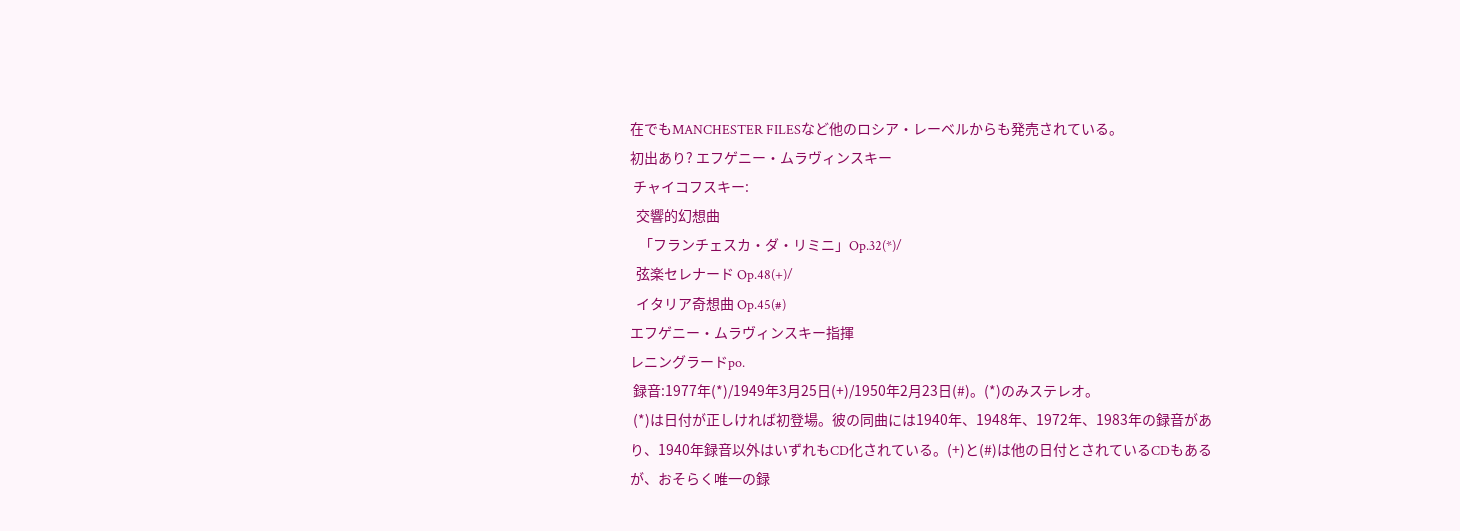在でもMANCHESTER FILESなど他のロシア・レーベルからも発売されている。
初出あり? エフゲニー・ムラヴィンスキー
 チャイコフスキー:
  交響的幻想曲
   「フランチェスカ・ダ・リミニ」Op.32(*)/
  弦楽セレナード Op.48(+)/
  イタリア奇想曲 Op.45(#)
エフゲニー・ムラヴィンスキー指揮
レニングラードpo.
 録音:1977年(*)/1949年3月25日(+)/1950年2月23日(#)。(*)のみステレオ。
 (*)は日付が正しければ初登場。彼の同曲には1940年、1948年、1972年、1983年の録音があり、1940年録音以外はいずれもCD化されている。(+)と(#)は他の日付とされているCDもあるが、おそらく唯一の録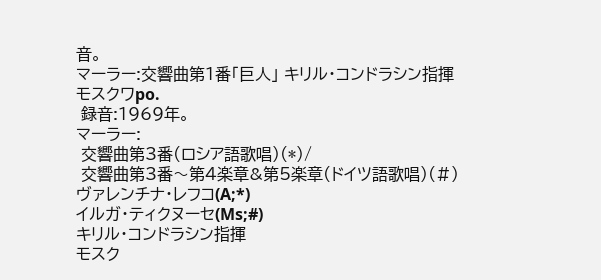音。
マーラー:交響曲第1番「巨人」 キリル・コンドラシン指揮
モスクワpo.
 録音:1969年。
マーラー:
 交響曲第3番(ロシア語歌唱)(*)/
 交響曲第3番〜第4楽章&第5楽章(ドイツ語歌唱)(#)
ヴァレンチナ・レフコ(A;*)
イルガ・ティクヌーセ(Ms;#)
キリル・コンドラシン指揮
モスク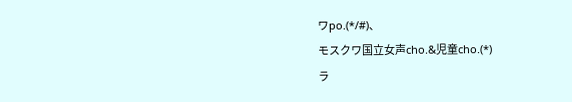ワpo.(*/#)、
モスクワ国立女声cho.&児童cho.(*)
ラ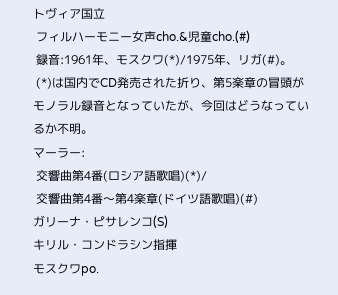トヴィア国立
 フィルハーモニー女声cho.&児童cho.(#)
 録音:1961年、モスクワ(*)/1975年、リガ(#)。
 (*)は国内でCD発売された折り、第5楽章の冒頭がモノラル録音となっていたが、今回はどうなっているか不明。
マーラー:
 交響曲第4番(ロシア語歌唱)(*)/
 交響曲第4番〜第4楽章(ドイツ語歌唱)(#)
ガリーナ・ピサレンコ(S)
キリル・コンドラシン指揮
モスクワpo.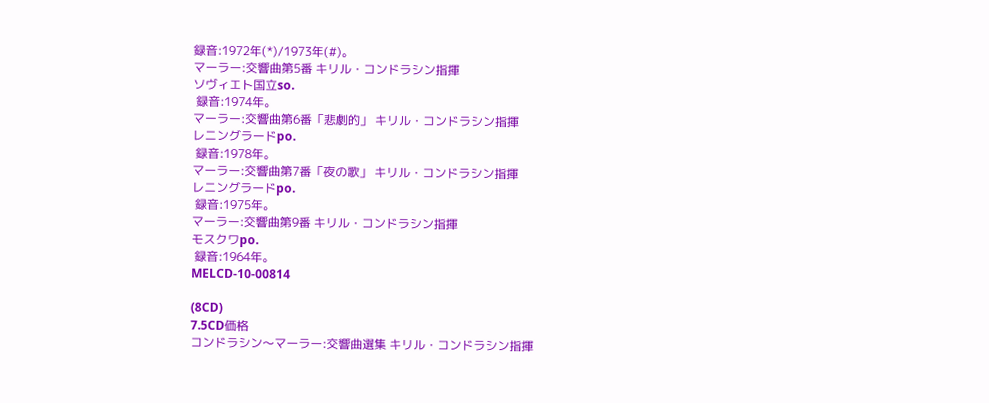録音:1972年(*)/1973年(#)。
マーラー:交響曲第5番 キリル・コンドラシン指揮
ソヴィエト国立so.
 録音:1974年。
マーラー:交響曲第6番「悲劇的」 キリル・コンドラシン指揮
レニングラードpo.
 録音:1978年。
マーラー:交響曲第7番「夜の歌」 キリル・コンドラシン指揮
レニングラードpo.
 録音:1975年。
マーラー:交響曲第9番 キリル・コンドラシン指揮
モスクワpo.
 録音:1964年。
MELCD-10-00814

(8CD)
7.5CD価格
コンドラシン〜マーラー:交響曲選集 キリル・コンドラシン指揮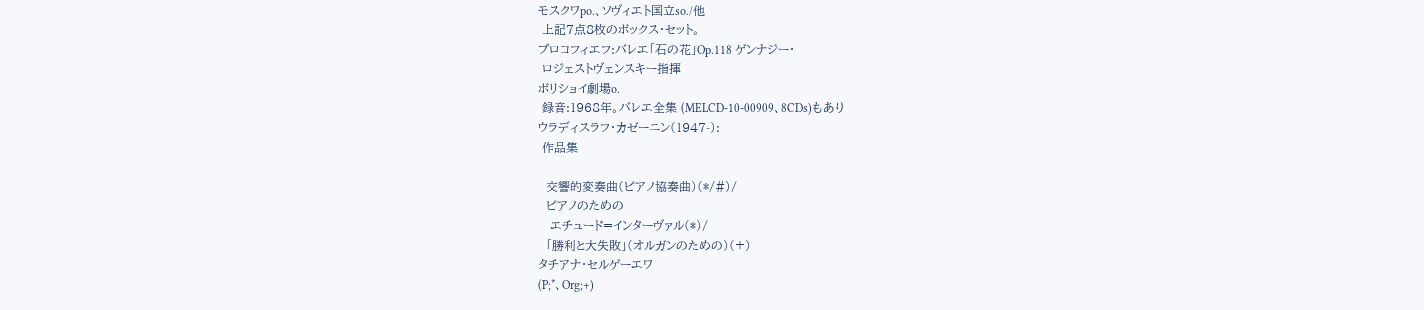モスクワpo.、ソヴィエト国立so./他
 上記7点8枚のボックス・セット。
プロコフィエフ:バレエ「石の花」Op.118 ゲンナジー・
 ロジェストヴェンスキー指揮
ボリショイ劇場o.
 録音:1968年。バレエ全集 (MELCD-10-00909、8CDs)もあり
ウラディスラフ・カゼーニン(1947-):
 作品集

  交響的変奏曲(ピアノ協奏曲)(*/#)/
  ピアノのための
   エチュード=インターヴァル(*)/
  「勝利と大失敗」(オルガンのための)(+)
タチアナ・セルゲーエワ
(P;*、Org;+)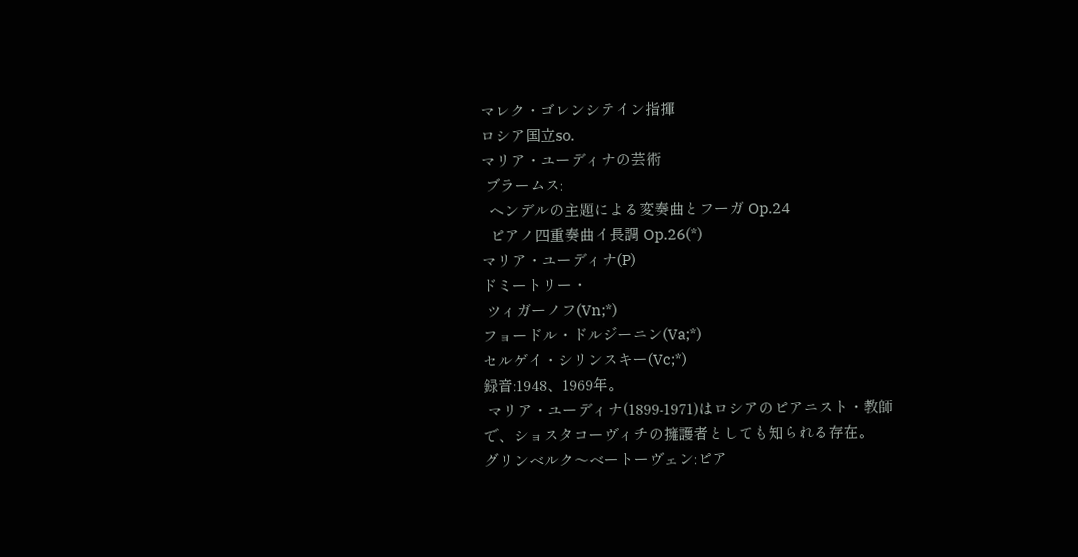マレク・ゴレンシテイン指揮
ロシア国立so.
マリア・ユーディナの芸術
 ブラームス:
  ヘンデルの主題による変奏曲とフーガ Op.24
  ピアノ四重奏曲イ長調 Op.26(*)
マリア・ユーディナ(P)
ドミートリー・
 ツィガーノフ(Vn;*)
フョードル・ドルジーニン(Va;*)
セルゲイ・シリンスキー(Vc;*)
録音:1948、1969年。
 マリア・ユーディナ(1899-1971)はロシアのピアニスト・教師で、ショスタコーヴィチの擁護者としても知られる存在。
グリンベルク〜ベートーヴェン:ピア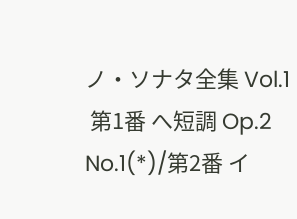ノ・ソナタ全集 Vol.1
 第1番 へ短調 Op.2 No.1(*)/第2番 イ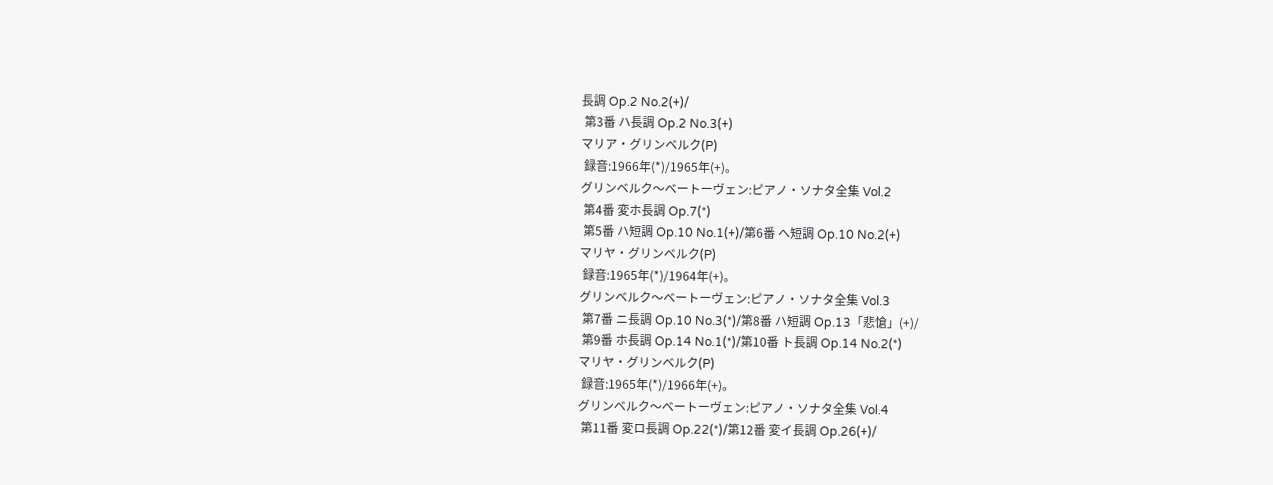長調 Op.2 No.2(+)/
 第3番 ハ長調 Op.2 No.3(+)
マリア・グリンベルク(P)
 録音:1966年(*)/1965年(+)。
グリンベルク〜ベートーヴェン:ピアノ・ソナタ全集 Vol.2
 第4番 変ホ長調 Op.7(*)
 第5番 ハ短調 Op.10 No.1(+)/第6番 へ短調 Op.10 No.2(+)
マリヤ・グリンベルク(P)
 録音:1965年(*)/1964年(+)。
グリンベルク〜ベートーヴェン:ピアノ・ソナタ全集 Vol.3
 第7番 ニ長調 Op.10 No.3(*)/第8番 ハ短調 Op.13「悲愴」(+)/
 第9番 ホ長調 Op.14 No.1(*)/第10番 ト長調 Op.14 No.2(*)
マリヤ・グリンベルク(P)
 録音:1965年(*)/1966年(+)。
グリンベルク〜ベートーヴェン:ピアノ・ソナタ全集 Vol.4
 第11番 変ロ長調 Op.22(*)/第12番 変イ長調 Op.26(+)/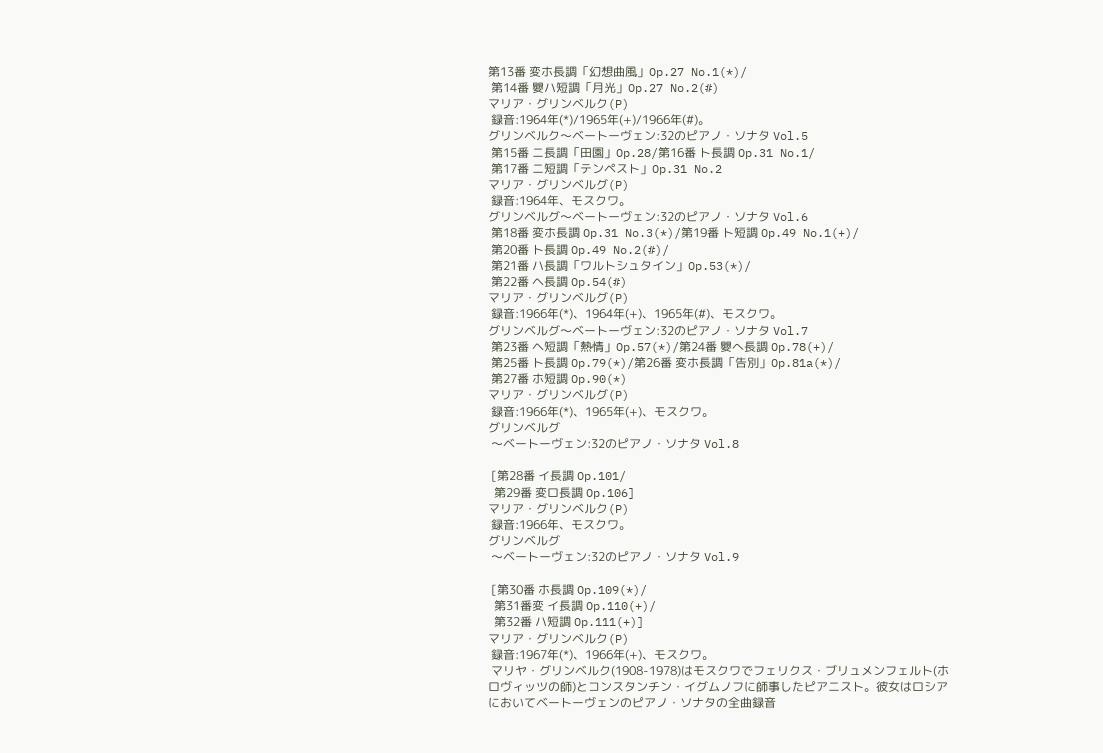第13番 変ホ長調「幻想曲風」Op.27 No.1(*)/
 第14番 嬰ハ短調「月光」Op.27 No.2(#)
マリア・グリンベルク(P)
 録音:1964年(*)/1965年(+)/1966年(#)。
グリンベルク〜ベートーヴェン:32のピアノ・ソナタ Vol.5
 第15番 ニ長調「田園」Op.28/第16番 ト長調 Op.31 No.1/
 第17番 ニ短調「テンペスト」Op.31 No.2
マリア・グリンベルグ(P)
 録音:1964年、モスクワ。
グリンベルグ〜ベートーヴェン:32のピアノ・ソナタ Vol.6
 第18番 変ホ長調 Op.31 No.3(*)/第19番 ト短調 Op.49 No.1(+)/
 第20番 ト長調 Op.49 No.2(#)/
 第21番 ハ長調「ワルトシュタイン」Op.53(*)/
 第22番 ヘ長調 Op.54(#)
マリア・グリンベルグ(P)
 録音:1966年(*)、1964年(+)、1965年(#)、モスクワ。
グリンベルグ〜ベートーヴェン:32のピアノ・ソナタ Vol.7
 第23番 ヘ短調「熱情」Op.57(*)/第24番 嬰へ長調 Op.78(+)/
 第25番 ト長調 Op.79(*)/第26番 変ホ長調「告別」Op.81a(*)/
 第27番 ホ短調 Op.90(*)
マリア・グリンベルグ(P)
 録音:1966年(*)、1965年(+)、モスクワ。
グリンベルグ
 〜ベートーヴェン:32のピアノ・ソナタ Vol.8

 [第28番 イ長調 Op.101/
  第29番 変ロ長調 Op.106]
マリア・グリンベルク(P)
 録音:1966年、モスクワ。
グリンベルグ
 〜ベートーヴェン:32のピアノ・ソナタ Vol.9

 [第30番 ホ長調 Op.109(*)/
  第31番変 イ長調 Op.110(+)/
  第32番 ハ短調 Op.111(+)]
マリア・グリンベルク(P)
 録音:1967年(*)、1966年(+)、モスクワ。
 マリヤ・グリンベルク(1908-1978)はモスクワでフェリクス・ブリュメンフェルト(ホロヴィッツの師)とコンスタンチン・イグムノフに師事したピアニスト。彼女はロシアにおいてベートーヴェンのピアノ・ソナタの全曲録音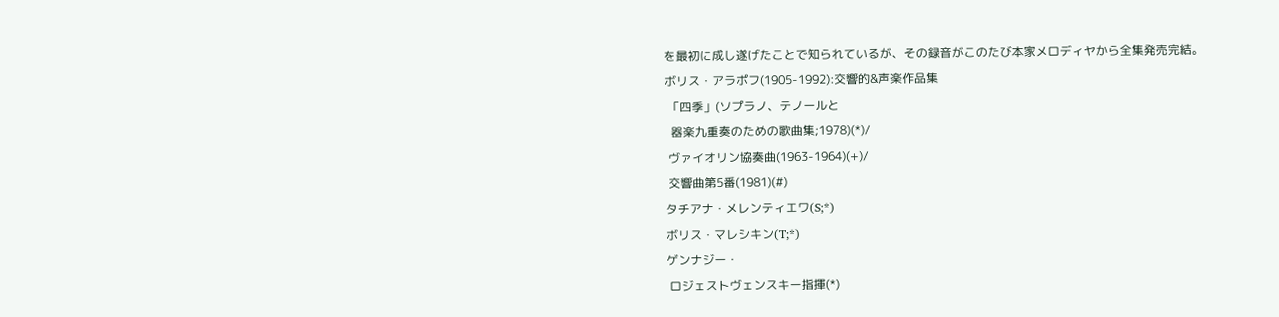を最初に成し遂げたことで知られているが、その録音がこのたび本家メロディヤから全集発売完結。
ボリス・アラポフ(1905-1992):交響的&声楽作品集
 「四季」(ソプラノ、テノールと
  器楽九重奏のための歌曲集;1978)(*)/
 ヴァイオリン協奏曲(1963-1964)(+)/
 交響曲第5番(1981)(#)
タチアナ・メレンティエワ(S;*)
ボリス・マレシキン(T;*)
ゲンナジー・
 ロジェストヴェンスキー指揮(*)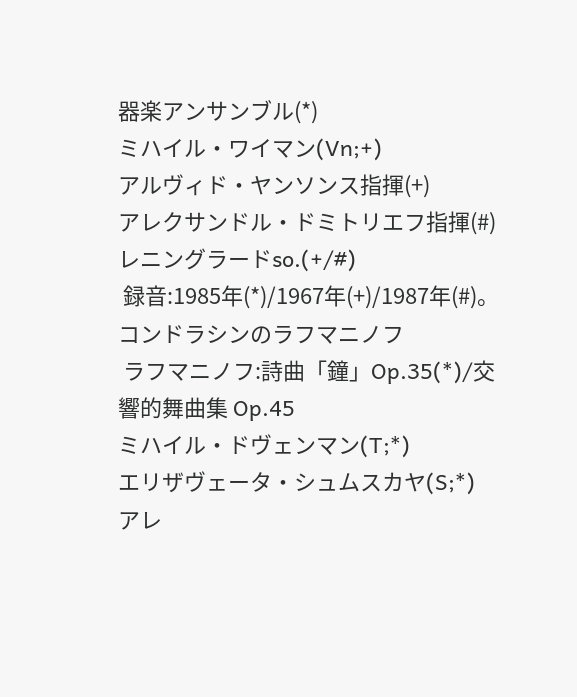器楽アンサンブル(*)
ミハイル・ワイマン(Vn;+)
アルヴィド・ヤンソンス指揮(+)
アレクサンドル・ドミトリエフ指揮(#)
レニングラードso.(+/#)
 録音:1985年(*)/1967年(+)/1987年(#)。
コンドラシンのラフマニノフ
 ラフマニノフ:詩曲「鐘」Op.35(*)/交響的舞曲集 Op.45
ミハイル・ドヴェンマン(T;*)
エリザヴェータ・シュムスカヤ(S;*)
アレ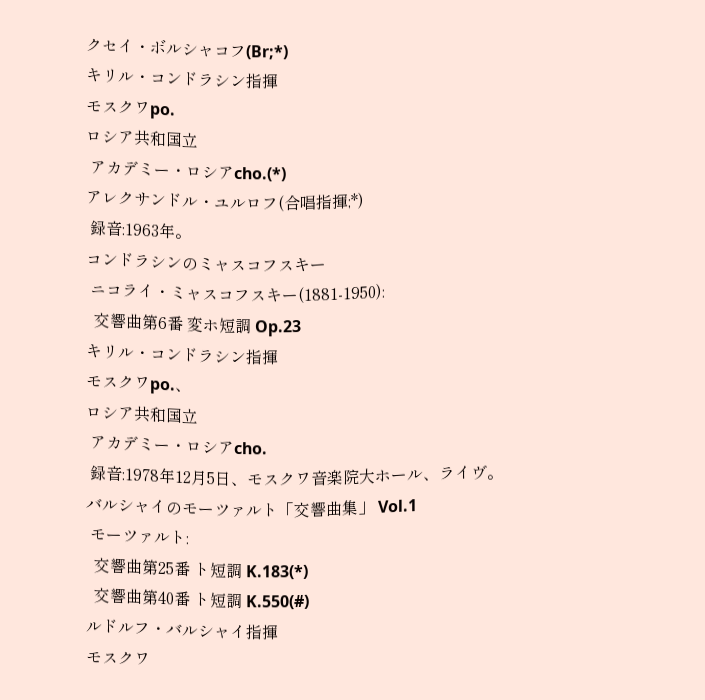クセイ・ボルシャコフ(Br;*)
キリル・コンドラシン指揮
モスクワpo.
ロシア共和国立
 アカデミー・ロシアcho.(*)
アレクサンドル・ユルロフ(合唱指揮;*)
 録音:1963年。
コンドラシンのミャスコフスキー
 ニコライ・ミャスコフスキー(1881-1950):
  交響曲第6番 変ホ短調 Op.23
キリル・コンドラシン指揮
モスクワpo.、
ロシア共和国立
 アカデミー・ロシアcho.
 録音:1978年12月5日、モスクワ音楽院大ホール、ライヴ。
バルシャイのモーツァルト「交響曲集」 Vol.1
 モーツァルト:
  交響曲第25番 ト短調 K.183(*)
  交響曲第40番 ト短調 K.550(#)
ルドルフ・バルシャイ指揮
モスクワ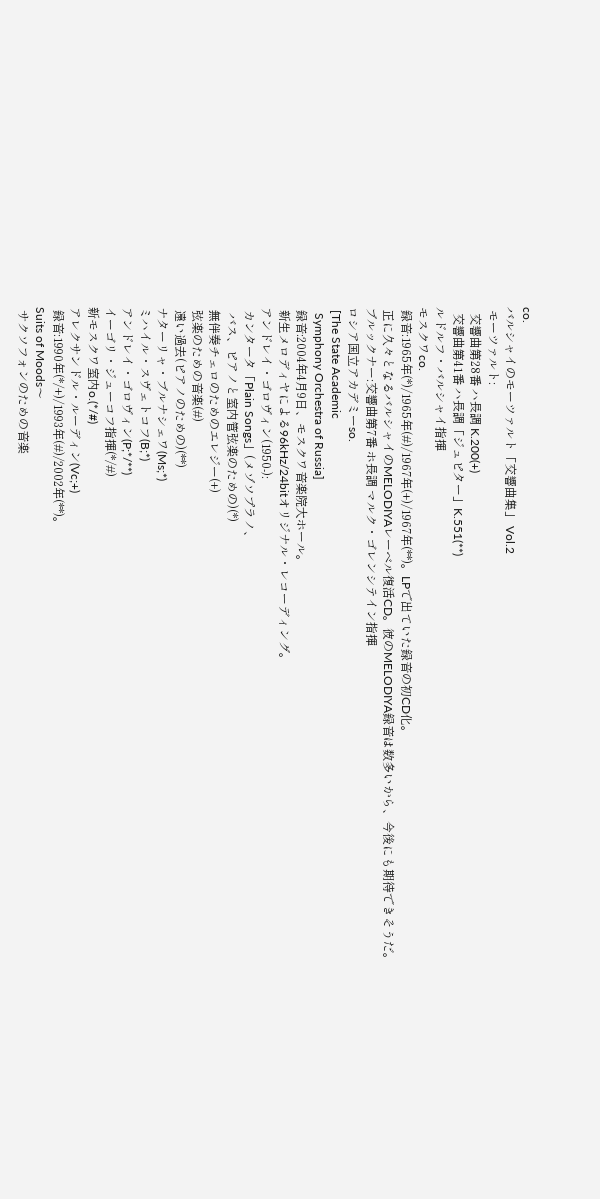co.
バルシャイのモーツァルト「交響曲集」 Vol.2
 モーツァルト:
  交響曲第28番 ハ長調 K.200(+)
  交響曲第41番 ハ長調「ジュピター」K.551(**)
ルドルフ・バルシャイ指揮
モスクワco.
 録音:1965年(*)/1965年(#)/1967年(+)/1967年(**)。LPで出ていた録音の初CD化。
 正に久々となるバルシャイのMELODIYAレーベル復活CD。彼のMELODIYA録音は数多いから、今後にも期待できそうだ。
ブルックナー:交響曲第7番 ホ長調 マルク・ゴレンシテイン指揮
ロシア国立アカデミーso.
 [The State Academic
  Symphony Orchestra of Russia]
 録音:2004年4月9日、モスクワ音楽院大ホール。
 新生メロディヤによる96kHz/24bitオリジナル・レコーディング。
アンドレイ・ゴロヴィン(1950-):
 カンタータ「Plain Songs」(メゾソプラノ、
  バス、ピアノと室内管弦楽のための)(*)
 無伴奏チェロのためのエレジー(+)
 弦楽のための音楽(#)
 遠い過去(ピアノのための)(**)
ナターリャ・ブルナシェワ(Ms;*)
ミハイル・スヴェトコフ(B;*)
アンドレイ・ゴロヴィン(P;*/**)
イーゴリ・ジューコフ指揮(*/#)
新モスクワ室内o.(*/#)
アレクサンドル・ルーディン(Vc;+)
 録音:1990年(*/+)/1993年(#)/2002年(**)。
Suits of Moods〜
 サクソフォンのための音楽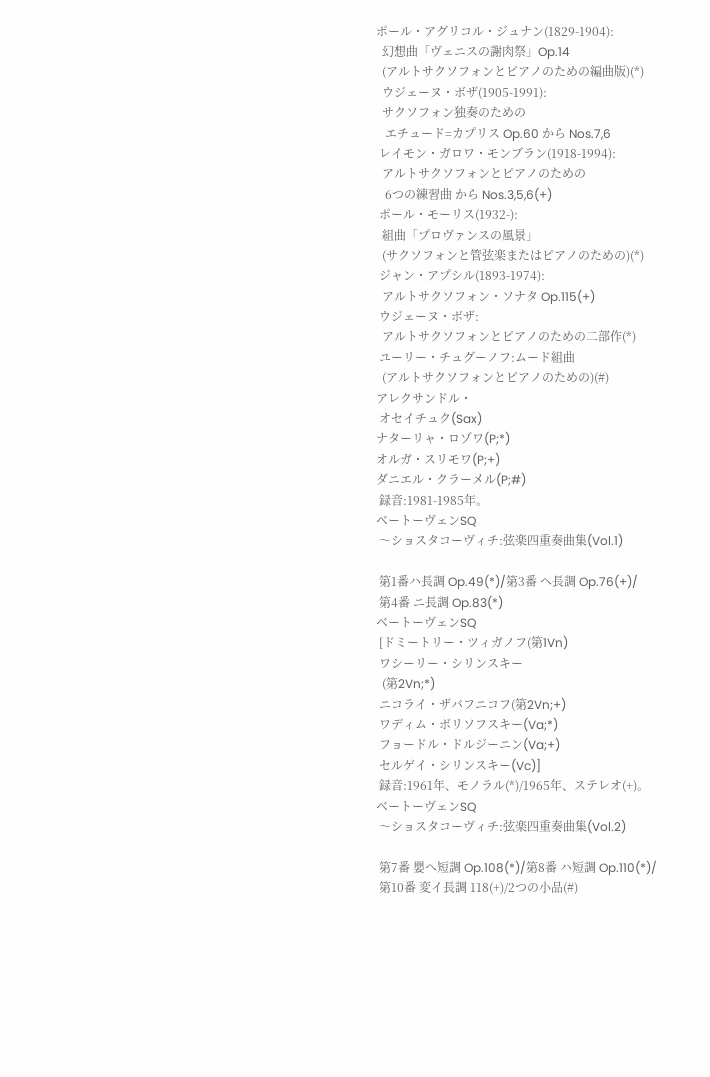ポール・アグリコル・ジュナン(1829-1904):
  幻想曲「ヴェニスの謝肉祭」Op.14
  (アルトサクソフォンとピアノのための編曲版)(*)
  ウジェーヌ・ボザ(1905-1991):
  サクソフォン独奏のための
   エチュード=カプリス Op.60 から Nos.7,6
 レイモン・ガロワ・モンブラン(1918-1994):
  アルトサクソフォンとピアノのための
   6つの練習曲 から Nos.3,5,6(+)
 ポール・モーリス(1932-):
  組曲「プロヴァンスの風景」
  (サクソフォンと管弦楽またはピアノのための)(*)
 ジャン・アプシル(1893-1974):
  アルトサクソフォン・ソナタ Op.115(+)
 ウジェーヌ・ボザ:
  アルトサクソフォンとピアノのための二部作(*)
 ユーリー・チュグーノフ:ムード組曲
  (アルトサクソフォンとピアノのための)(#)
アレクサンドル・
 オセイチュク(Sax)
ナターリャ・ロゾワ(P;*)
オルガ・スリモワ(P;+)
ダニエル・クラーメル(P;#)
 録音:1981-1985年。
ベートーヴェンSQ
 〜ショスタコーヴィチ:弦楽四重奏曲集(Vol.1)

 第1番ハ長調 Op.49(*)/第3番 ヘ長調 Op.76(+)/
 第4番 ニ長調 Op.83(*)
ベートーヴェンSQ
 [ドミートリー・ツィガノフ(第1Vn)
 ワシーリー・シリンスキー
  (第2Vn;*)
 ニコライ・ザバフニコフ(第2Vn;+)
 ワディム・ボリソフスキー(Va;*)
 フョードル・ドルジーニン(Va;+)
 セルゲイ・シリンスキー(Vc)]
 録音:1961年、モノラル(*)/1965年、ステレオ(+)。
ベートーヴェンSQ
 〜ショスタコーヴィチ:弦楽四重奏曲集(Vol.2)

 第7番 嬰へ短調 Op.108(*)/第8番 ハ短調 Op.110(*)/
 第10番 変イ長調 118(+)/2つの小品(#)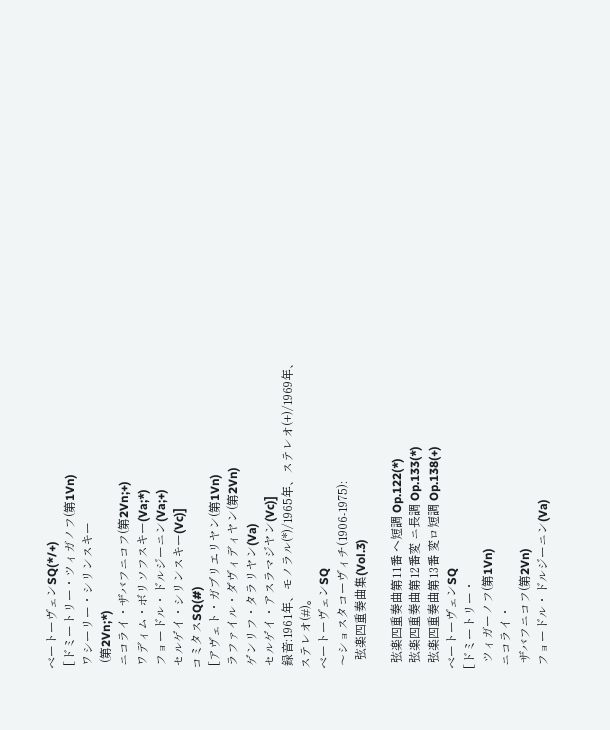ベートーヴェンSQ(*/+)
 [ドミートリー・ツィガノフ(第1Vn)
 ワシーリー・シリンスキー
  (第2Vn;*)
 ニコライ・ザバフニコフ(第2Vn;+)
 ワディム・ボリソフスキー(Va;*)
 フョードル・ドルジーニン(Va;+)
 セルゲイ・シリンスキー(Vc)]
コミタスSQ(#)
 [アヴェト・ガブリエリヤン(第1Vn)
 ラファイル・ダヴィディヤン(第2Vn)
 ゲンリフ・タラリヤン(Va)
 セルゲイ・アスラマジヤン(Vc)]
 録音:1961年、モノラル(*)/1965年、ステレオ(+)/1969年、ステレオ(#)。
ベートーヴェンSQ
 〜ショスタコーヴィチ(1906-1975):
   弦楽四重奏曲集(Vol.3)

  弦楽四重奏曲第11番 ヘ短調 Op.122(*)
  弦楽四重奏曲第12番変 ニ長調 Op.133(*)
  弦楽四重奏曲第13番 変ロ短調 Op.138(+)
ベートーヴェンSQ
[ドミートリー・
  ツィガーノフ(第1Vn)
 ニコライ・
  ザバフニコフ(第2Vn)
 フョードル・ドルジーニン(Va)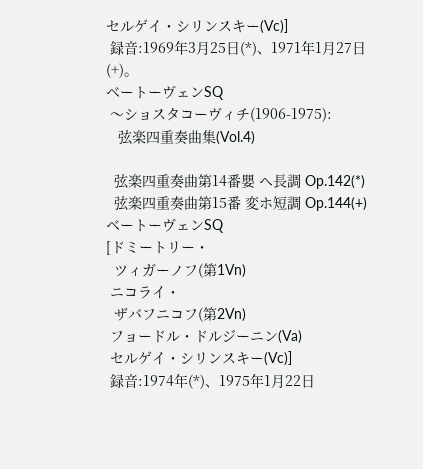セルゲイ・シリンスキー(Vc)]
 録音:1969年3月25日(*)、1971年1月27日(+)。
ベートーヴェンSQ
 〜ショスタコーヴィチ(1906-1975):
   弦楽四重奏曲集(Vol.4)

  弦楽四重奏曲第14番嬰 ヘ長調 Op.142(*)
  弦楽四重奏曲第15番 変ホ短調 Op.144(+)
ベートーヴェンSQ
[ドミートリー・
  ツィガーノフ(第1Vn)
 ニコライ・
  ザバフニコフ(第2Vn)
 フョードル・ドルジーニン(Va)
 セルゲイ・シリンスキー(Vc)]
 録音:1974年(*)、1975年1月22日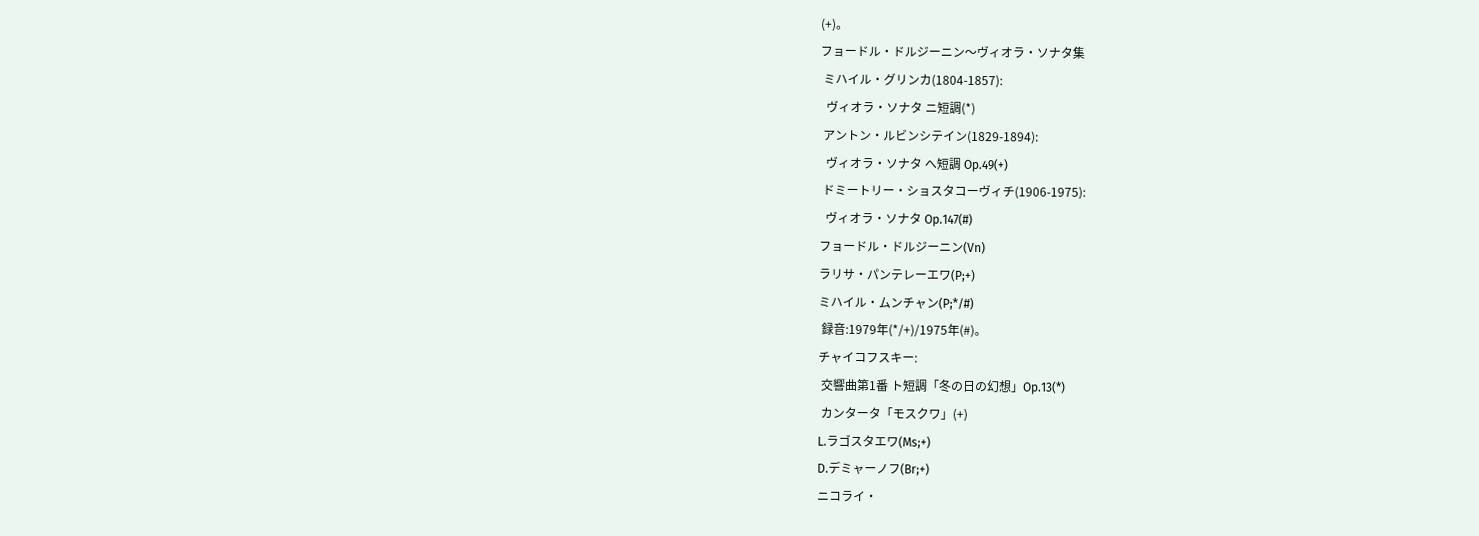(+)。
フョードル・ドルジーニン〜ヴィオラ・ソナタ集
 ミハイル・グリンカ(1804-1857):
  ヴィオラ・ソナタ ニ短調(*)
 アントン・ルビンシテイン(1829-1894):
  ヴィオラ・ソナタ へ短調 Op.49(+)
 ドミートリー・ショスタコーヴィチ(1906-1975):
  ヴィオラ・ソナタ Op.147(#)
フョードル・ドルジーニン(Vn)
ラリサ・パンテレーエワ(P;+)
ミハイル・ムンチャン(P;*/#)
 録音:1979年(*/+)/1975年(#)。
チャイコフスキー:
 交響曲第1番 ト短調「冬の日の幻想」Op.13(*)
 カンタータ「モスクワ」(+)
L.ラゴスタエワ(Ms;+)
D.デミャーノフ(Br;+)
ニコライ・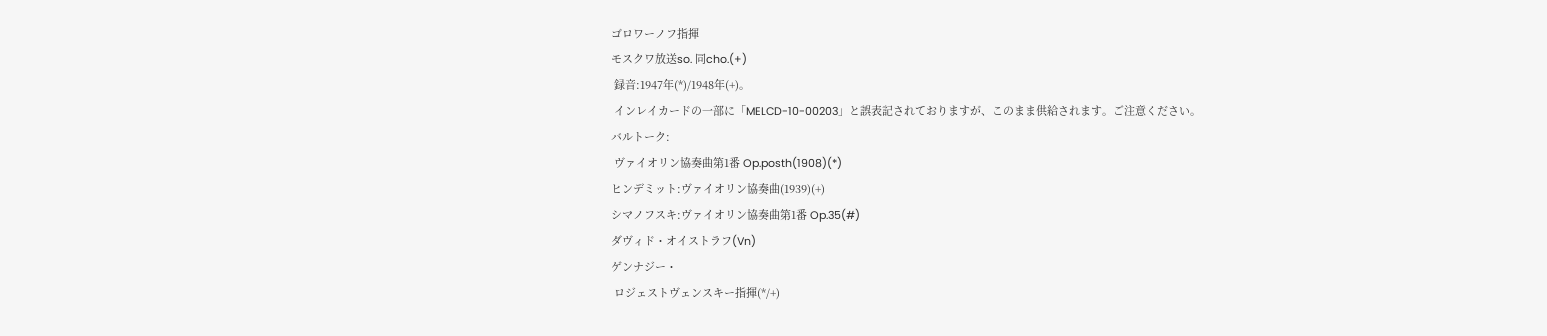ゴロワーノフ指揮
モスクワ放送so. 同cho.(+)
 録音:1947年(*)/1948年(+)。
 インレイカードの一部に「MELCD-10-00203」と誤表記されておりますが、このまま供給されます。ご注意ください。
バルトーク:
 ヴァイオリン協奏曲第1番 Op.posth(1908)(*)
ヒンデミット:ヴァイオリン協奏曲(1939)(+)
シマノフスキ:ヴァイオリン協奏曲第1番 Op.35(#)
ダヴィド・オイストラフ(Vn)
ゲンナジー・
 ロジェストヴェンスキー指揮(*/+)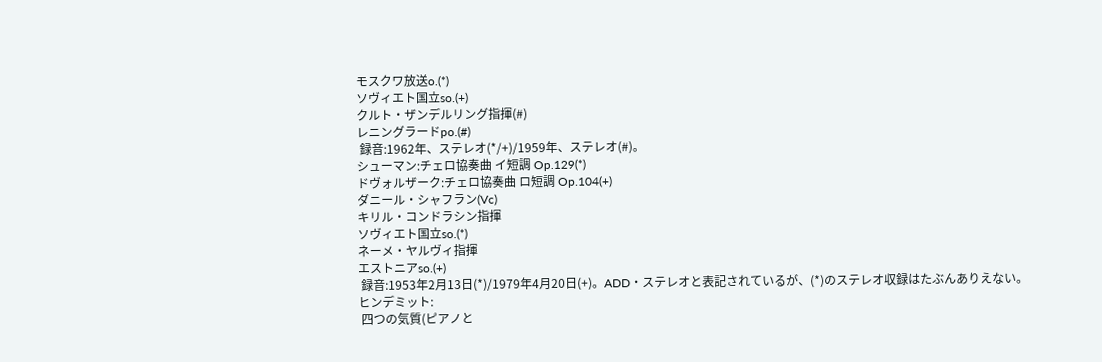モスクワ放送o.(*)
ソヴィエト国立so.(+)
クルト・ザンデルリング指揮(#)
レニングラードpo.(#)
 録音:1962年、ステレオ(*/+)/1959年、ステレオ(#)。
シューマン:チェロ協奏曲 イ短調 Op.129(*)
ドヴォルザーク:チェロ協奏曲 ロ短調 Op.104(+)
ダニール・シャフラン(Vc)
キリル・コンドラシン指揮
ソヴィエト国立so.(*)
ネーメ・ヤルヴィ指揮
エストニアso.(+)
 録音:1953年2月13日(*)/1979年4月20日(+)。ADD・ステレオと表記されているが、(*)のステレオ収録はたぶんありえない。
ヒンデミット:
 四つの気質(ピアノと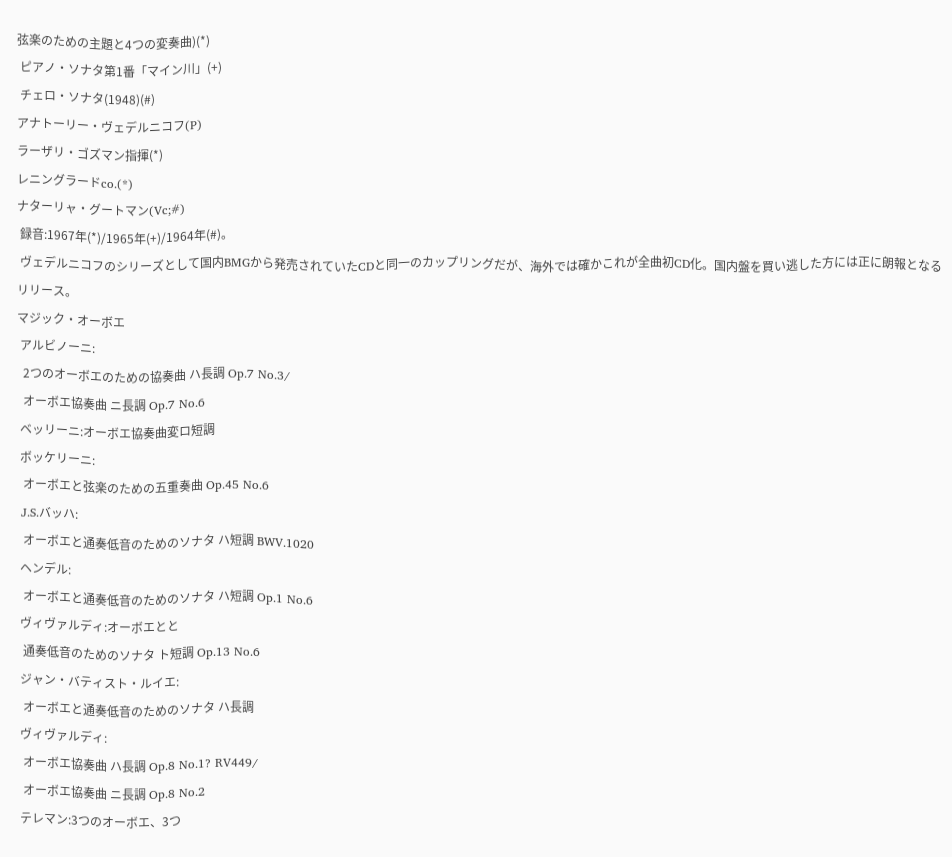弦楽のための主題と4つの変奏曲)(*)
 ピアノ・ソナタ第1番「マイン川」(+)
 チェロ・ソナタ(1948)(#)
アナトーリー・ヴェデルニコフ(P)
ラーザリ・ゴズマン指揮(*)
レニングラードco.(*)
ナターリャ・グートマン(Vc;#)
 録音:1967年(*)/1965年(+)/1964年(#)。
 ヴェデルニコフのシリーズとして国内BMGから発売されていたCDと同一のカップリングだが、海外では確かこれが全曲初CD化。国内盤を買い逃した方には正に朗報となるリリース。
マジック・オーボエ
 アルビノーニ:
  2つのオーボエのための協奏曲 ハ長調 Op.7 No.3/
  オーボエ協奏曲 ニ長調 Op.7 No.6
 ベッリーニ:オーボエ協奏曲変ロ短調
 ボッケリーニ:
  オーボエと弦楽のための五重奏曲 Op.45 No.6
 J.S.バッハ:
  オーボエと通奏低音のためのソナタ ハ短調 BWV.1020
 ヘンデル:
  オーボエと通奏低音のためのソナタ ハ短調 Op.1 No.6
 ヴィヴァルディ:オーボエとと
  通奏低音のためのソナタ ト短調 Op.13 No.6
 ジャン・バティスト・ルイエ:
  オーボエと通奏低音のためのソナタ ハ長調
 ヴィヴァルディ:
  オーボエ協奏曲 ハ長調 Op.8 No.1? RV449/
  オーボエ協奏曲 ニ長調 Op.8 No.2
 テレマン:3つのオーボエ、3つ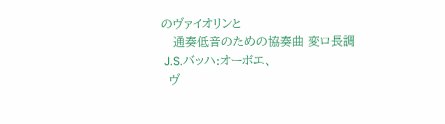のヴァイオリンと
   通奏低音のための協奏曲 変ロ長調
 J.S.バッハ:オーボエ、
  ヴ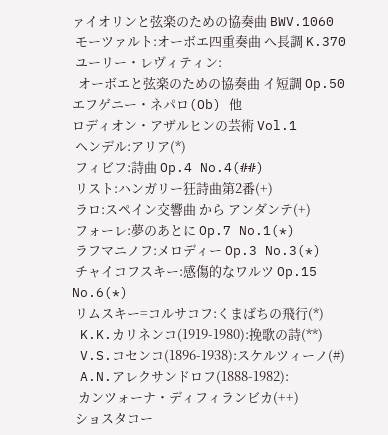ァイオリンと弦楽のための協奏曲 BWV.1060
 モーツァルト:オーボエ四重奏曲 へ長調 K.370
 ユーリー・レヴィティン:
  オーボエと弦楽のための協奏曲 イ短調 Op.50
エフゲニー・ネパロ(Ob) 他
ロディオン・アザルヒンの芸術 Vol.1
 ヘンデル:アリア(*)
 フィビフ:詩曲 Op.4 No.4(##)
 リスト:ハンガリー狂詩曲第2番(+)
 ラロ:スペイン交響曲 から アンダンテ(+)
 フォーレ:夢のあとに Op.7 No.1(*)
 ラフマニノフ:メロディー Op.3 No.3(*)
 チャイコフスキー:感傷的なワルツ Op.15 No.6(*)
 リムスキー=コルサコフ:くまばちの飛行(*)
 K.K.カリネンコ(1919-1980):挽歌の詩(**)
 V.S.コセンコ(1896-1938):スケルツィーノ(#)
 A.N.アレクサンドロフ(1888-1982):
  カンツォーナ・ディフィランビカ(++)
 ショスタコー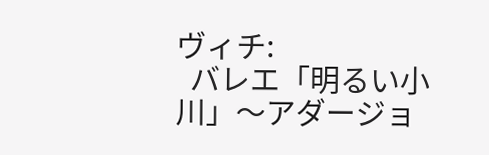ヴィチ:
  バレエ「明るい小川」〜アダージョ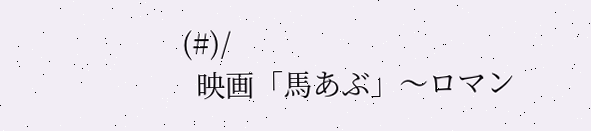(#)/
  映画「馬あぶ」〜ロマン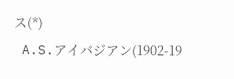ス(*)
 A.S.アイバジアン(1902-19